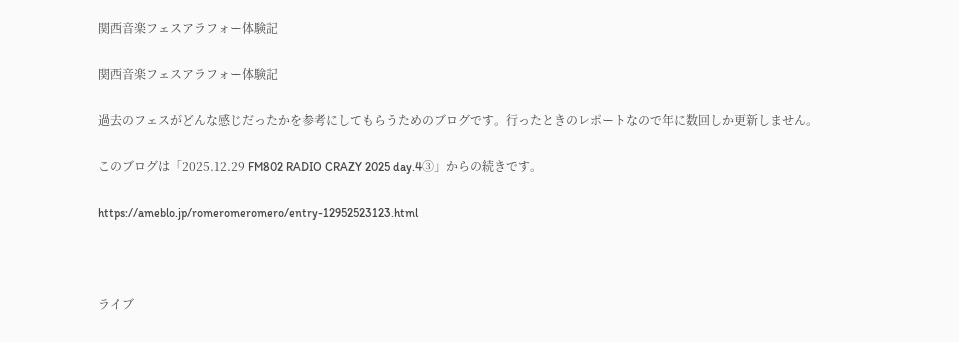関西音楽フェスアラフォー体験記

関西音楽フェスアラフォー体験記

過去のフェスがどんな感じだったかを参考にしてもらうためのブログです。行ったときのレポートなので年に数回しか更新しません。

このブログは「2025.12.29 FM802 RADIO CRAZY 2025 day.4③」からの続きです。

https://ameblo.jp/romeromeromero/entry-12952523123.html



ライブ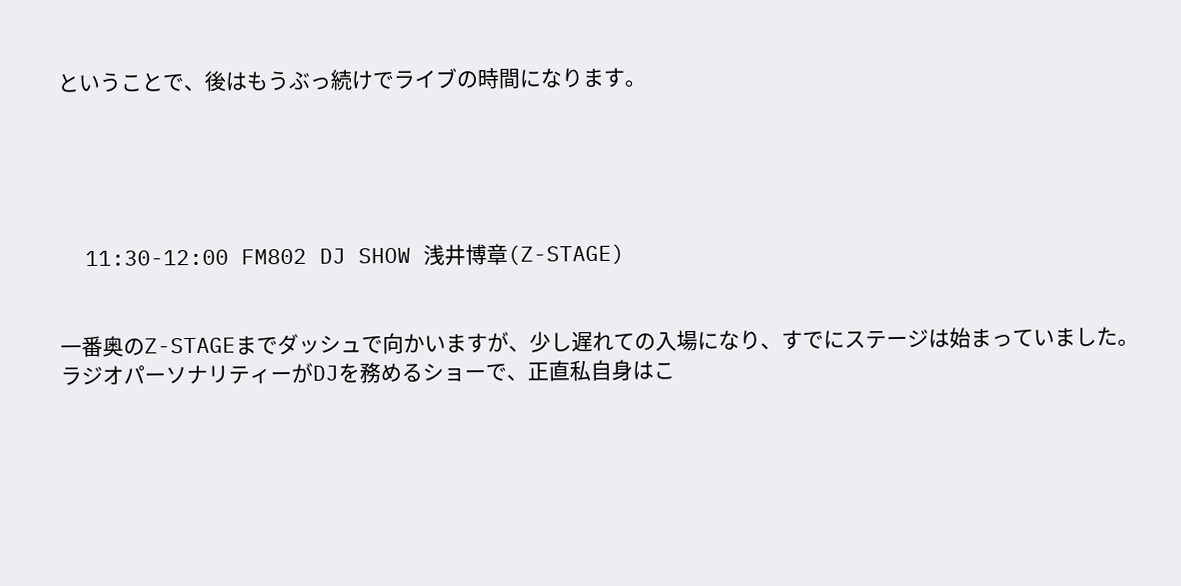ということで、後はもうぶっ続けでライブの時間になります。





  11:30-12:00 FM802 DJ SHOW 浅井博章(Z-STAGE)


一番奥のZ-STAGEまでダッシュで向かいますが、少し遅れての入場になり、すでにステージは始まっていました。
ラジオパーソナリティーがDJを務めるショーで、正直私自身はこ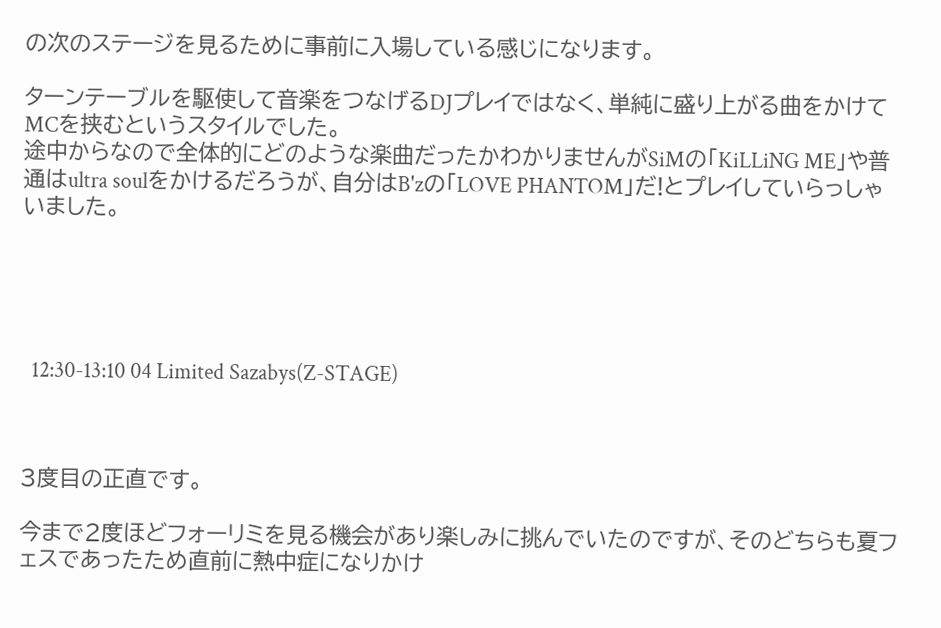の次のステージを見るために事前に入場している感じになります。

ターンテーブルを駆使して音楽をつなげるDJプレイではなく、単純に盛り上がる曲をかけてMCを挟むというスタイルでした。
途中からなので全体的にどのような楽曲だったかわかりませんがSiMの「KiLLiNG ME」や普通はultra soulをかけるだろうが、自分はB'zの「LOVE PHANTOM」だ!とプレイしていらっしゃいました。





  12:30-13:10 04 Limited Sazabys(Z-STAGE)



3度目の正直です。

今まで2度ほどフォーリミを見る機会があり楽しみに挑んでいたのですが、そのどちらも夏フェスであったため直前に熱中症になりかけ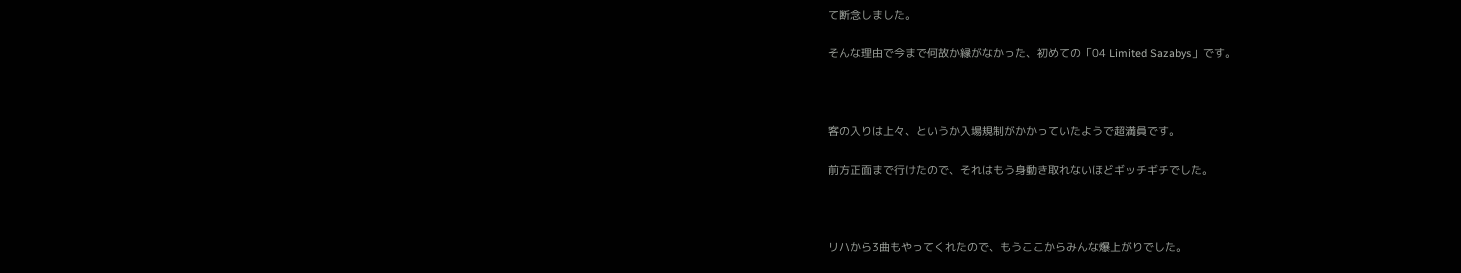て断念しました。

そんな理由で今まで何故か縁がなかった、初めての「04 Limited Sazabys」です。



客の入りは上々、というか入場規制がかかっていたようで超満員です。

前方正面まで行けたので、それはもう身動き取れないほどギッチギチでした。



リハから3曲もやってくれたので、もうここからみんな爆上がりでした。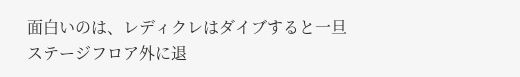面白いのは、レディクレはダイブすると一旦ステージフロア外に退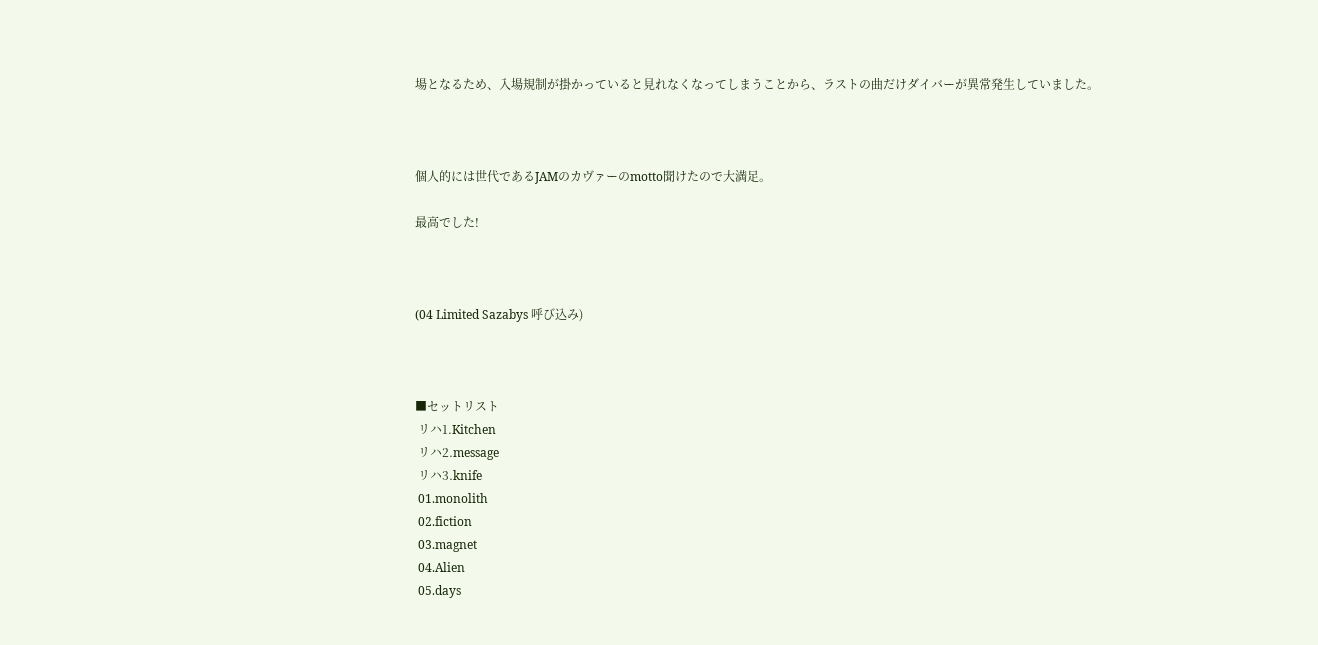場となるため、入場規制が掛かっていると見れなくなってしまうことから、ラストの曲だけダイバーが異常発生していました。



個人的には世代であるJAMのカヴァーのmotto聞けたので大満足。

最高でした!



(04 Limited Sazabys 呼び込み)



■セットリスト
 リハ1.Kitchen
 リハ2.message
 リハ3.knife
 01.monolith
 02.fiction
 03.magnet
 04.Alien
 05.days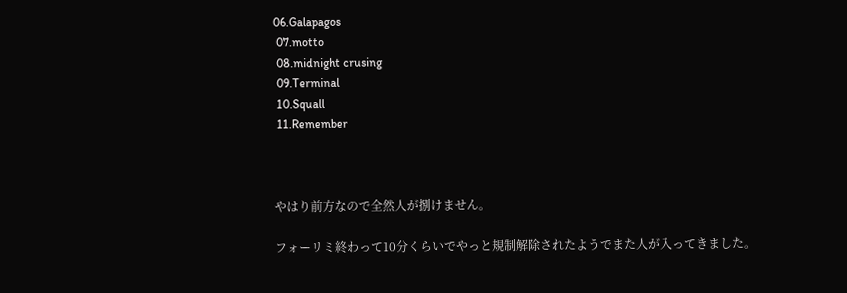06.Galapagos
 07.motto
 08.midnight crusing
 09.Terminal
 10.Squall
 11.Remember



やはり前方なので全然人が捌けません。

フォーリミ終わって10分くらいでやっと規制解除されたようでまた人が入ってきました。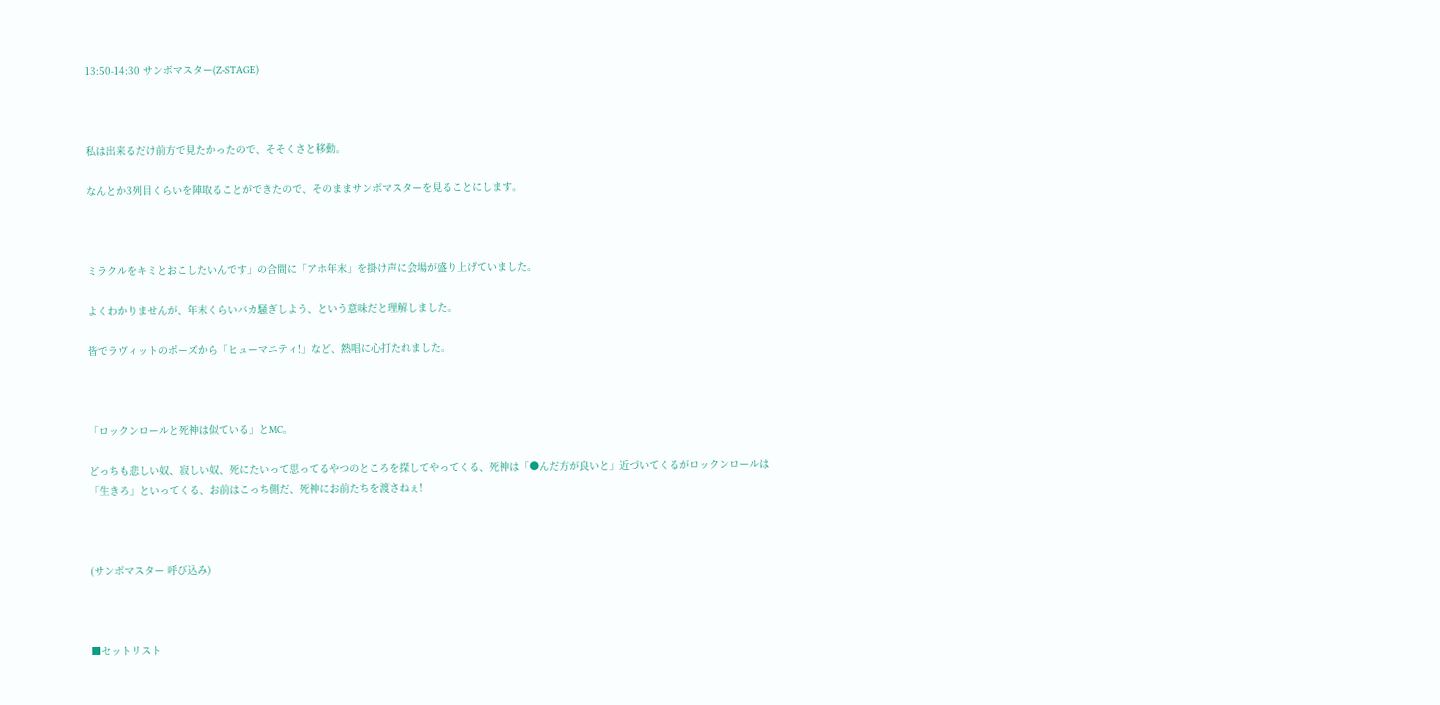13:50-14:30 サンボマスター(Z-STAGE)



私は出来るだけ前方で見たかったので、そそくさと移動。

なんとか3列目くらいを陣取ることができたので、そのままサンボマスターを見ることにします。



ミラクルをキミとおこしたいんです」の合間に「アホ年末」を掛け声に会場が盛り上げていました。

よくわかりませんが、年末くらいバカ騒ぎしよう、という意味だと理解しました。

皆でラヴィットのポーズから「ヒューマニティ!」など、熱唱に心打たれました。



「ロックンロールと死神は似ている」とMC。

どっちも悲しい奴、寂しい奴、死にたいって思ってるやつのところを探してやってくる、死神は「●んだ方が良いと」近づいてくるがロックンロールは「生きろ」といってくる、お前はこっち側だ、死神にお前たちを渡さねぇ!



(サンボマスター 呼び込み)



■セットリスト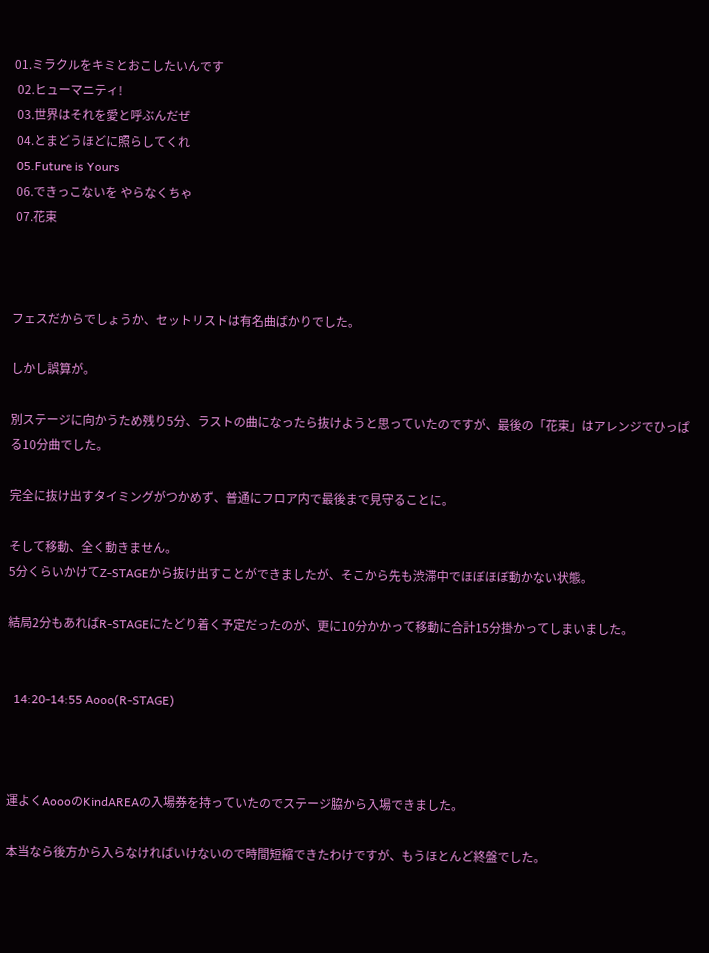01.ミラクルをキミとおこしたいんです
 02.ヒューマニティ!
 03.世界はそれを愛と呼ぶんだぜ
 04.とまどうほどに照らしてくれ
 05.Future is Yours
 06.できっこないを やらなくちゃ
 07.花束



フェスだからでしょうか、セットリストは有名曲ばかりでした。

しかし誤算が。

別ステージに向かうため残り5分、ラストの曲になったら抜けようと思っていたのですが、最後の「花束」はアレンジでひっぱる10分曲でした。

完全に抜け出すタイミングがつかめず、普通にフロア内で最後まで見守ることに。

そして移動、全く動きません。
5分くらいかけてZ-STAGEから抜け出すことができましたが、そこから先も渋滞中でほぼほぼ動かない状態。

結局2分もあればR-STAGEにたどり着く予定だったのが、更に10分かかって移動に合計15分掛かってしまいました。


  14:20-14:55 Aooo(R-STAGE)



運よくAoooのKindAREAの入場券を持っていたのでステージ脇から入場できました。

本当なら後方から入らなければいけないので時間短縮できたわけですが、もうほとんど終盤でした。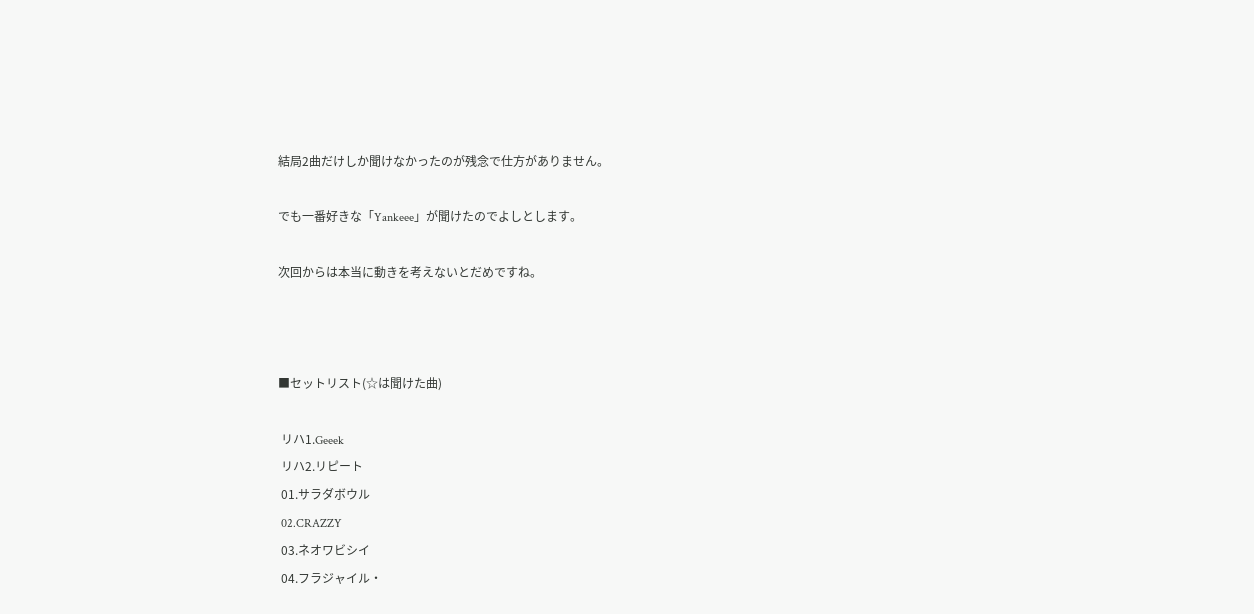結局2曲だけしか聞けなかったのが残念で仕方がありません。

でも一番好きな「Yankeee」が聞けたのでよしとします。

次回からは本当に動きを考えないとだめですね。



■セットリスト(☆は聞けた曲)

 リハ1.Geeek
 リハ2.リピート
 01.サラダボウル
 02.CRAZZY
 03.ネオワビシイ
 04.フラジャイル・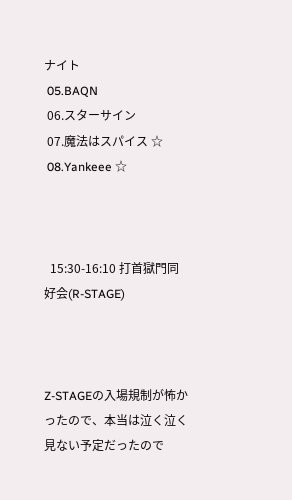ナイト
 05.BAQN
 06.スターサイン
 07.魔法はスパイス ☆
 08.Yankeee ☆



  15:30-16:10 打首獄門同好会(R-STAGE)



Z-STAGEの入場規制が怖かったので、本当は泣く泣く見ない予定だったので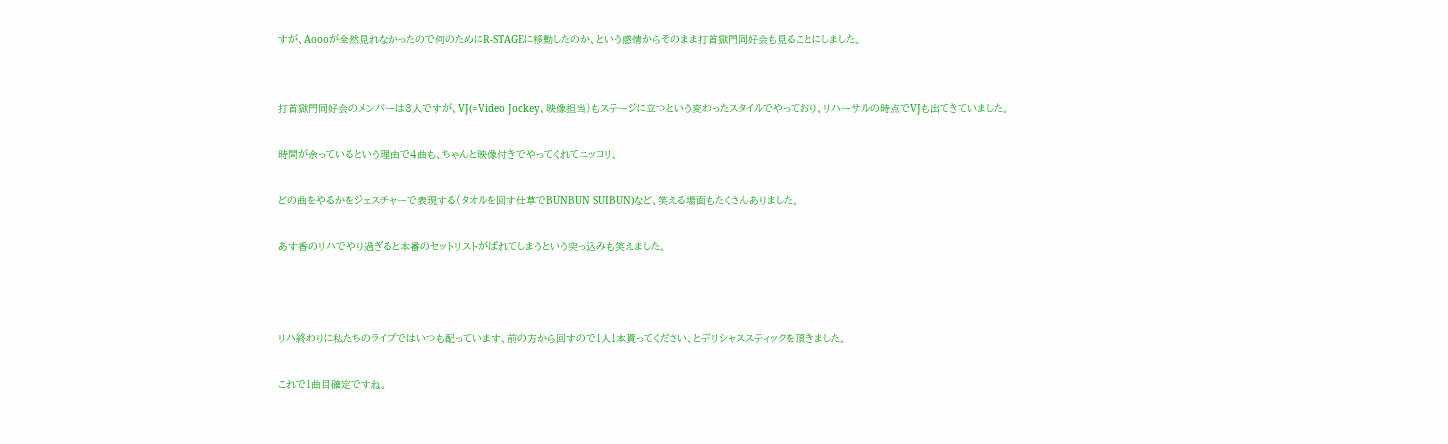すが、Aoooが全然見れなかったので何のためにR-STAGEに移動したのか、という感情からそのまま打首獄門同好会も見ることにしました。


打首獄門同好会のメンバーは3人ですが、VJ(=Video Jockey、映像担当)もステージに立つという変わったスタイルでやっており、リハーサルの時点でVJも出てきていました。

時間が余っているという理由で4曲も、ちゃんと映像付きでやってくれてニッコリ。

どの曲をやるかをジェスチャーで表現する(タオルを回す仕草でBUNBUN SUIBUN)など、笑える場面もたくさんありました。

あす香のリハでやり過ぎると本番のセットリストがばれてしまうという突っ込みも笑えました。



リハ終わりに私たちのライブではいつも配っています、前の方から回すので1人1本貰ってください、とデリシャススティックを頂きました。

これで1曲目確定ですね。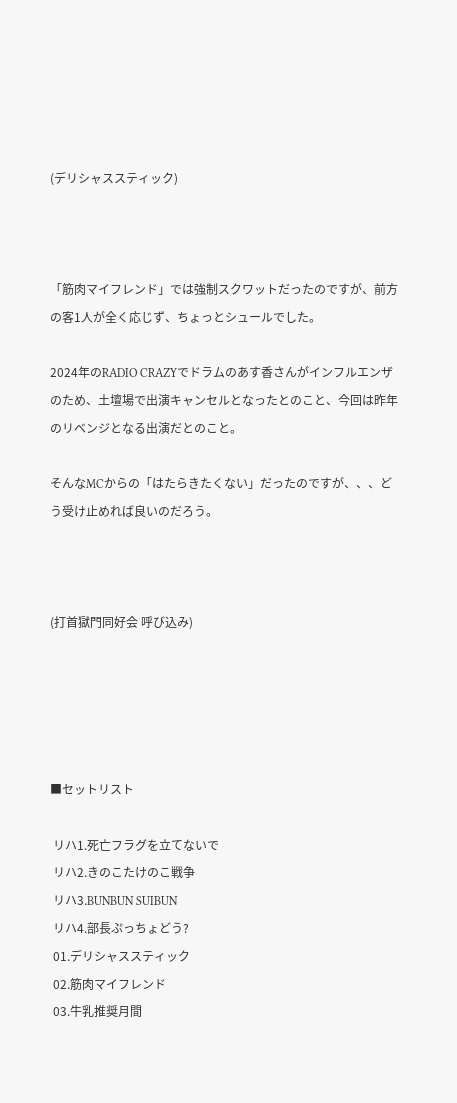(デリシャススティック)



「筋肉マイフレンド」では強制スクワットだったのですが、前方の客1人が全く応じず、ちょっとシュールでした。

2024年のRADIO CRAZYでドラムのあす香さんがインフルエンザのため、土壇場で出演キャンセルとなったとのこと、今回は昨年のリベンジとなる出演だとのこと。

そんなMCからの「はたらきたくない」だったのですが、、、どう受け止めれば良いのだろう。



(打首獄門同好会 呼び込み)





■セットリスト

 リハ1.死亡フラグを立てないで
 リハ2.きのこたけのこ戦争
 リハ3.BUNBUN SUIBUN
 リハ4.部長ぷっちょどう?
 01.デリシャススティック
 02.筋肉マイフレンド
 03.牛乳推奨月間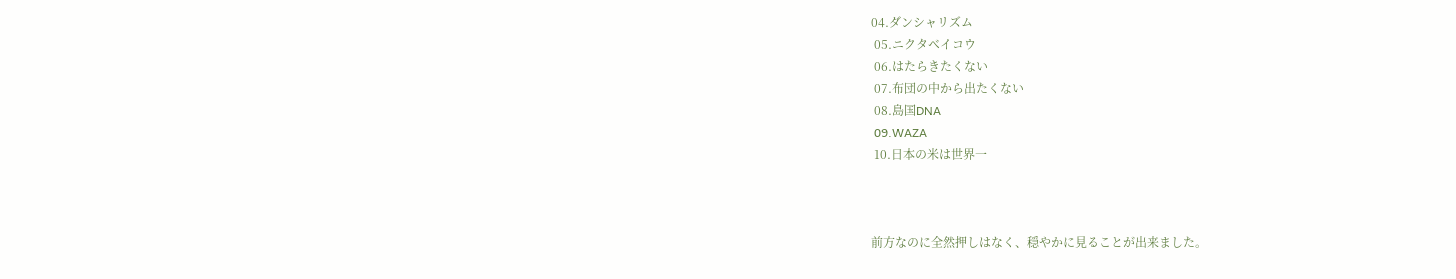04.ダンシャリズム
 05.ニクタベイコウ
 06.はたらきたくない
 07.布団の中から出たくない
 08.島国DNA
 09.WAZA
 10.日本の米は世界一



前方なのに全然押しはなく、穏やかに見ることが出来ました。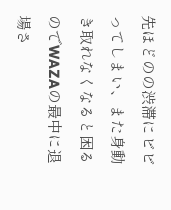先ほどのの渋滞にビビってしまい、また身動き取れなくなると困るのでWAZAの最中に退場さ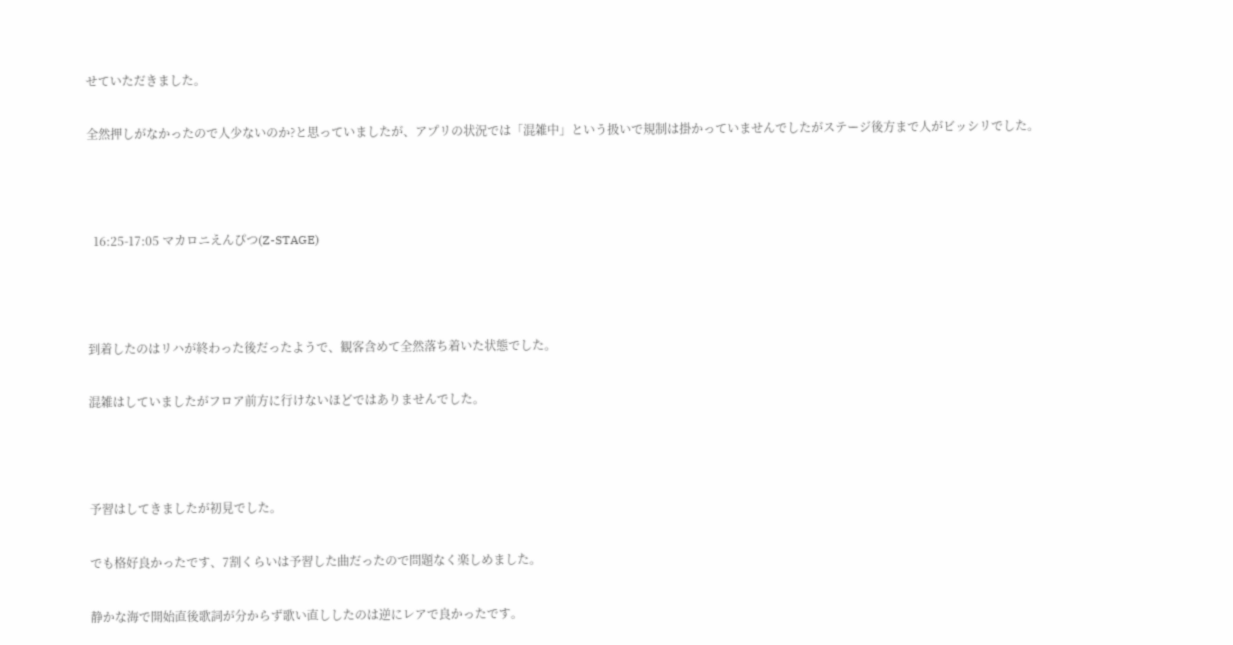せていただきました。

全然押しがなかったので人少ないのか?と思っていましたが、アプリの状況では「混雑中」という扱いで規制は掛かっていませんでしたがステージ後方まで人がビッシリでした。



  16:25-17:05 マカロニえんぴつ(Z-STAGE)



到着したのはリハが終わった後だったようで、観客含めて全然落ち着いた状態でした。

混雑はしていましたがフロア前方に行けないほどではありませんでした。



予習はしてきましたが初見でした。

でも格好良かったです、7割くらいは予習した曲だったので問題なく楽しめました。

静かな海で開始直後歌詞が分からず歌い直ししたのは逆にレアで良かったです。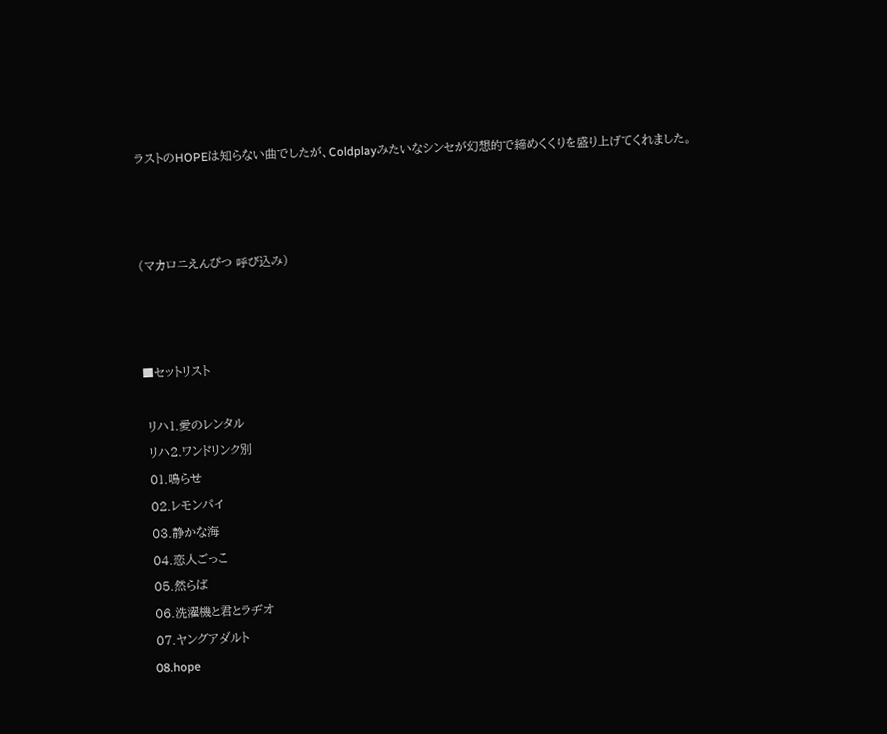ラストのHOPEは知らない曲でしたが、Coldplayみたいなシンセが幻想的で締めくくりを盛り上げてくれました。



(マカロニえんぴつ 呼び込み)



■セットリスト

 リハ1.愛のレンタル
 リハ2.ワンドリンク別
 01.鳴らせ
 02.レモンパイ
 03.静かな海
 04.恋人ごっこ
 05.然らば
 06.洗濯機と君とラヂオ
 07.ヤングアダルト
 08.hope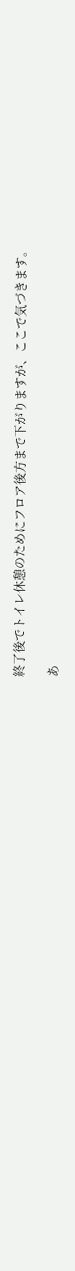終了後でトイレ休憩のためにフロア後方まで下がりますが、ここで気づきます。

あ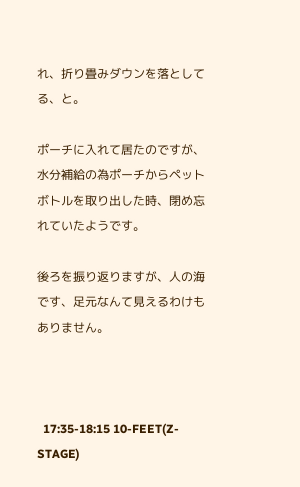れ、折り畳みダウンを落としてる、と。

ポーチに入れて居たのですが、水分補給の為ポーチからペットボトルを取り出した時、閉め忘れていたようです。

後ろを振り返りますが、人の海です、足元なんて見えるわけもありません。



  17:35-18:15 10-FEET(Z-STAGE)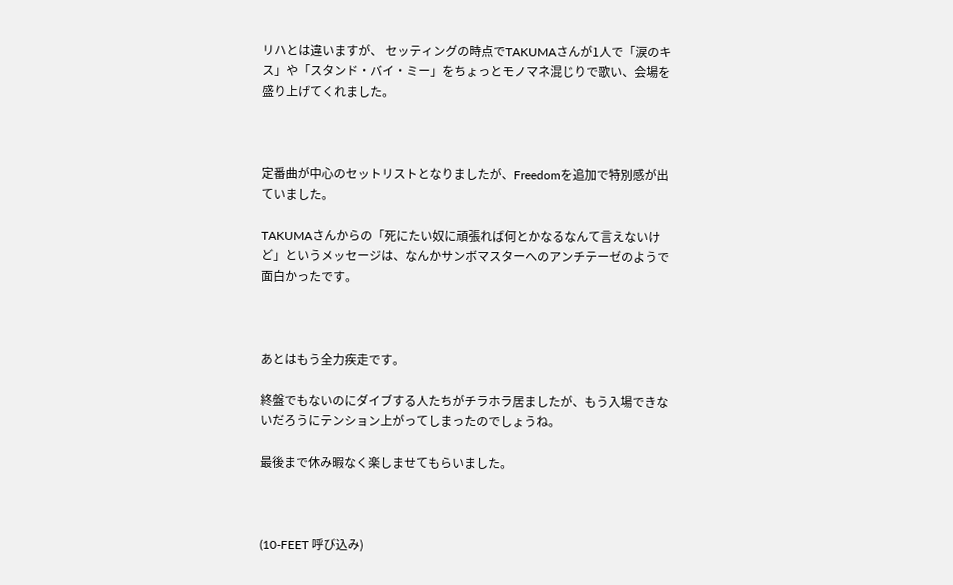リハとは違いますが、 セッティングの時点でTAKUMAさんが1人で「涙のキス」や「スタンド・バイ・ミー」をちょっとモノマネ混じりで歌い、会場を盛り上げてくれました。



定番曲が中心のセットリストとなりましたが、Freedomを追加で特別感が出ていました。

TAKUMAさんからの「死にたい奴に頑張れば何とかなるなんて言えないけど」というメッセージは、なんかサンボマスターへのアンチテーゼのようで面白かったです。



あとはもう全力疾走です。

終盤でもないのにダイブする人たちがチラホラ居ましたが、もう入場できないだろうにテンション上がってしまったのでしょうね。

最後まで休み暇なく楽しませてもらいました。



(10-FEET 呼び込み)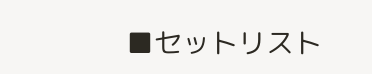■セットリスト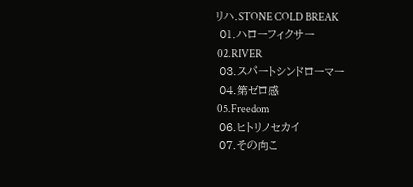リハ.STONE COLD BREAK
 01.ハローフィクサー
 02.RIVER
 03.スパートシンドローマー
 04.第ゼロ感
 05.Freedom
 06.ヒトリノセカイ
 07.その向こ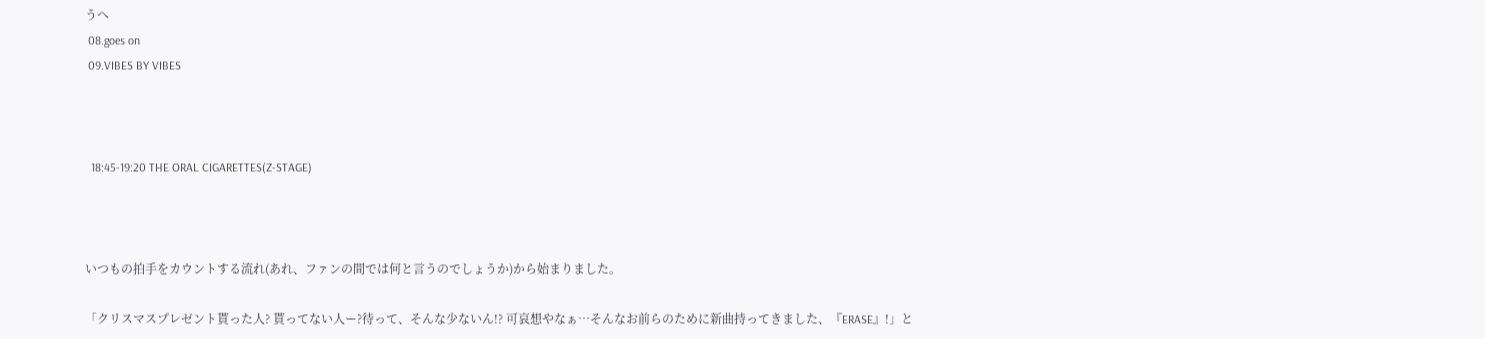うへ
 08.goes on
 09.VIBES BY VIBES



  18:45-19:20 THE ORAL CIGARETTES(Z-STAGE)



いつもの拍手をカウントする流れ(あれ、ファンの間では何と言うのでしょうか)から始まりました。

「クリスマスプレゼント貰った人? 貰ってない人ー?待って、そんな少ないん!? 可哀想やなぁ…そんなお前らのために新曲持ってきました、『ERASE』!」と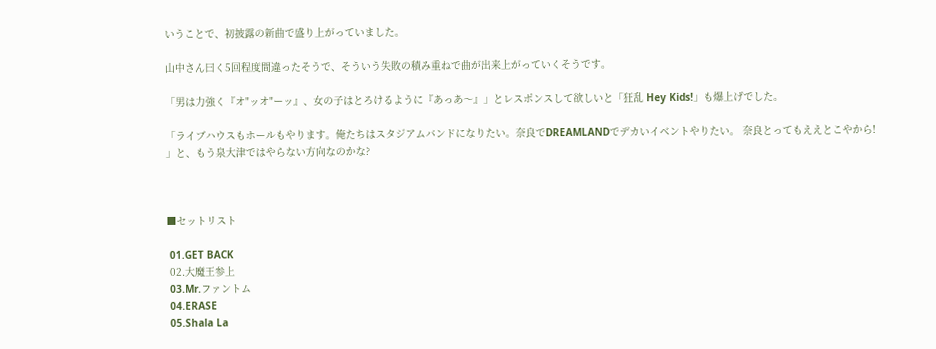いうことで、初披露の新曲で盛り上がっていました。

山中さん曰く5回程度間違ったそうで、そういう失敗の積み重ねで曲が出来上がっていくそうです。

「男は力強く『オ"ッオ"ーッ』、女の子はとろけるように『あっあ〜』」とレスポンスして欲しいと「狂乱 Hey Kids!」も爆上げでした。

「ライブハウスもホールもやります。俺たちはスタジアムバンドになりたい。奈良でDREAMLANDでデカいイベントやりたい。 奈良とってもええとこやから! 」と、もう泉大津ではやらない方向なのかな?



■セットリスト

 01.GET BACK
 02.大魔王参上
 03.Mr.ファントム
 04.ERASE
 05.Shala La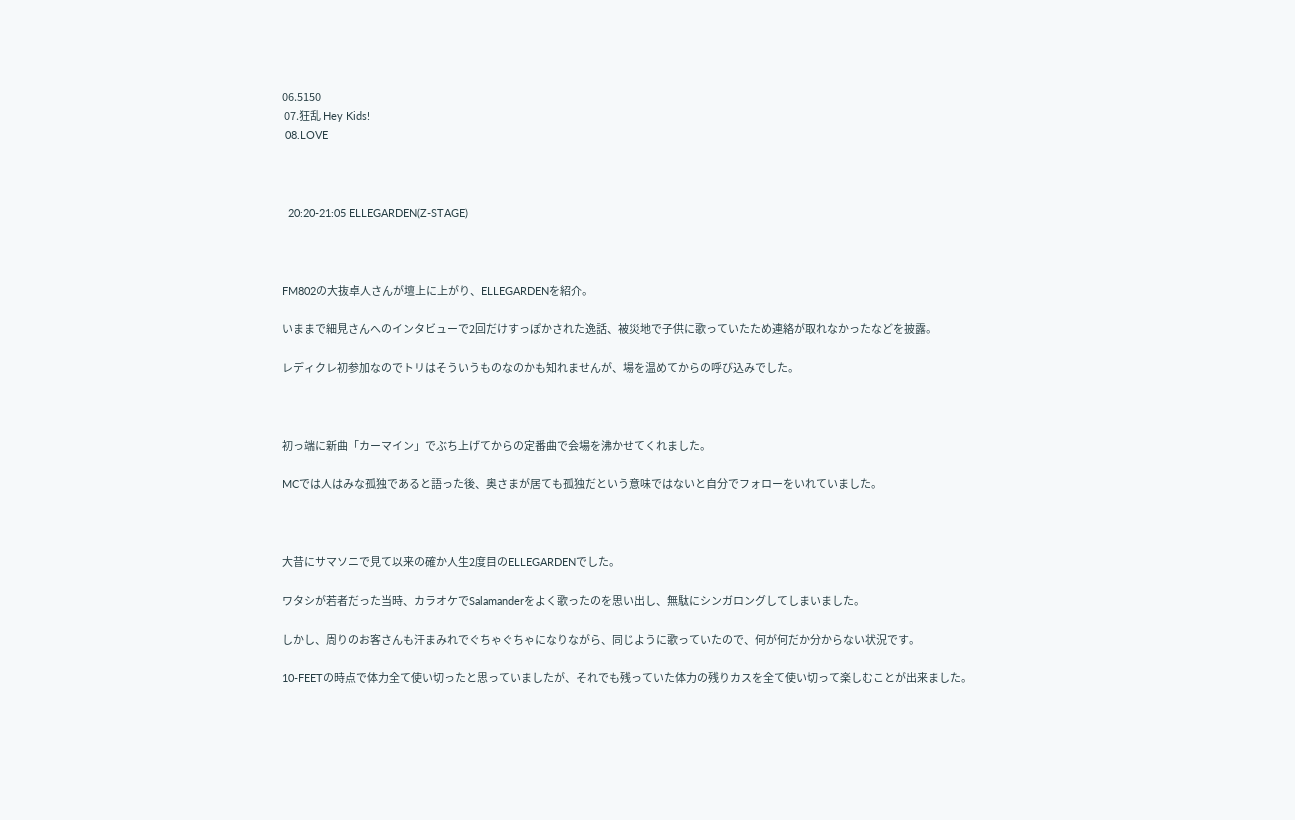06.5150
 07.狂乱 Hey Kids!
 08.LOVE



  20:20-21:05 ELLEGARDEN(Z-STAGE)



FM802の大抜卓人さんが壇上に上がり、ELLEGARDENを紹介。

いままで細見さんへのインタビューで2回だけすっぽかされた逸話、被災地で子供に歌っていたため連絡が取れなかったなどを披露。

レディクレ初参加なのでトリはそういうものなのかも知れませんが、場を温めてからの呼び込みでした。



初っ端に新曲「カーマイン」でぶち上げてからの定番曲で会場を沸かせてくれました。

MCでは人はみな孤独であると語った後、奥さまが居ても孤独だという意味ではないと自分でフォローをいれていました。



大昔にサマソニで見て以来の確か人生2度目のELLEGARDENでした。

ワタシが若者だった当時、カラオケでSalamanderをよく歌ったのを思い出し、無駄にシンガロングしてしまいました。

しかし、周りのお客さんも汗まみれでぐちゃぐちゃになりながら、同じように歌っていたので、何が何だか分からない状況です。

10-FEETの時点で体力全て使い切ったと思っていましたが、それでも残っていた体力の残りカスを全て使い切って楽しむことが出来ました。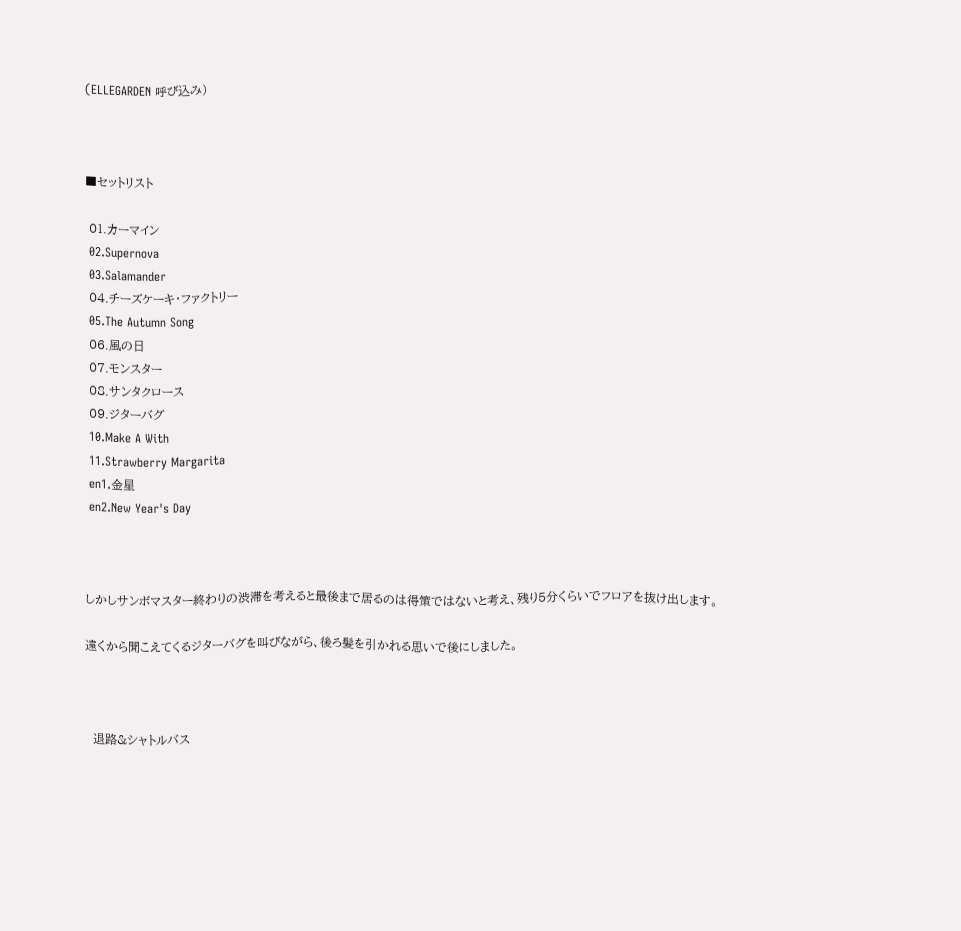(ELLEGARDEN 呼び込み)



■セットリスト

 01.カーマイン
 02.Supernova
 03.Salamander
 04.チーズケーキ・ファクトリー
 05.The Autumn Song
 06.風の日
 07.モンスター
 08.サンタクロース
 09.ジターバグ
 10.Make A With
 11.Strawberry Margarita
 en1.金星
 en2.New Year's Day



しかしサンボマスター終わりの渋滞を考えると最後まで居るのは得策ではないと考え、残り5分くらいでフロアを抜け出します。

遠くから聞こえてくるジターバグを叫びながら、後ろ髪を引かれる思いで後にしました。



  退路&シャトルバス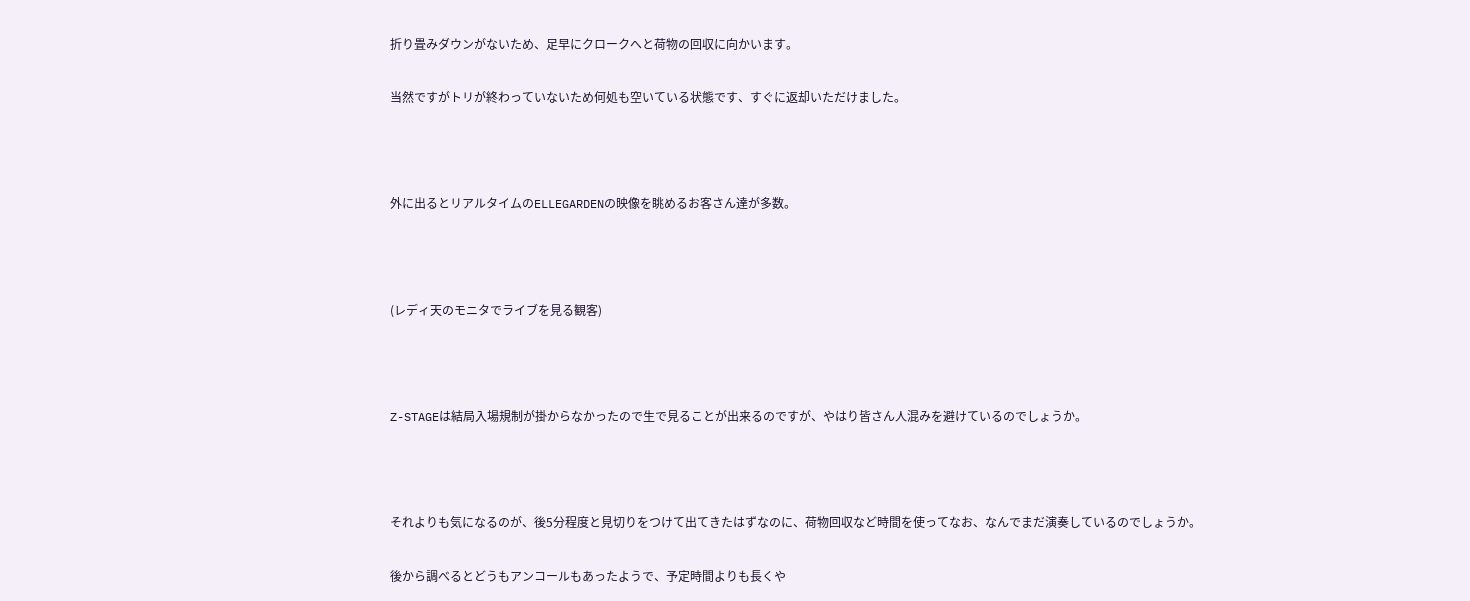折り畳みダウンがないため、足早にクロークへと荷物の回収に向かいます。

当然ですがトリが終わっていないため何処も空いている状態です、すぐに返却いただけました。



外に出るとリアルタイムのELLEGARDENの映像を眺めるお客さん達が多数。



(レディ天のモニタでライブを見る観客)



Z-STAGEは結局入場規制が掛からなかったので生で見ることが出来るのですが、やはり皆さん人混みを避けているのでしょうか。



それよりも気になるのが、後5分程度と見切りをつけて出てきたはずなのに、荷物回収など時間を使ってなお、なんでまだ演奏しているのでしょうか。

後から調べるとどうもアンコールもあったようで、予定時間よりも長くや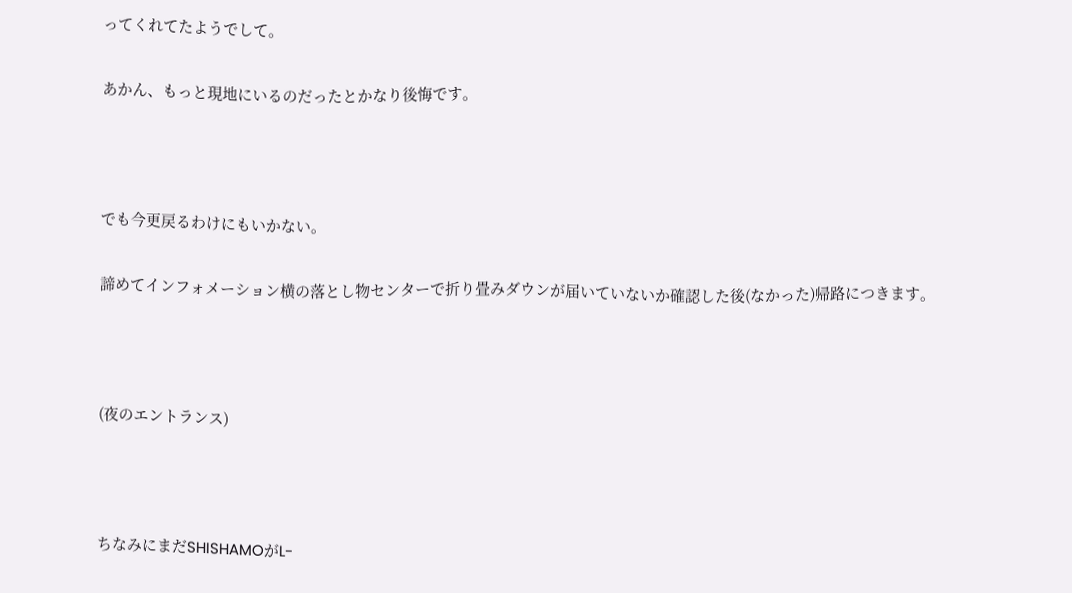ってくれてたようでして。

あかん、もっと現地にいるのだったとかなり後悔です。



でも今更戻るわけにもいかない。

諦めてインフォメーション横の落とし物センターで折り畳みダウンが届いていないか確認した後(なかった)帰路につきます。



(夜のエントランス)



ちなみにまだSHISHAMOがL-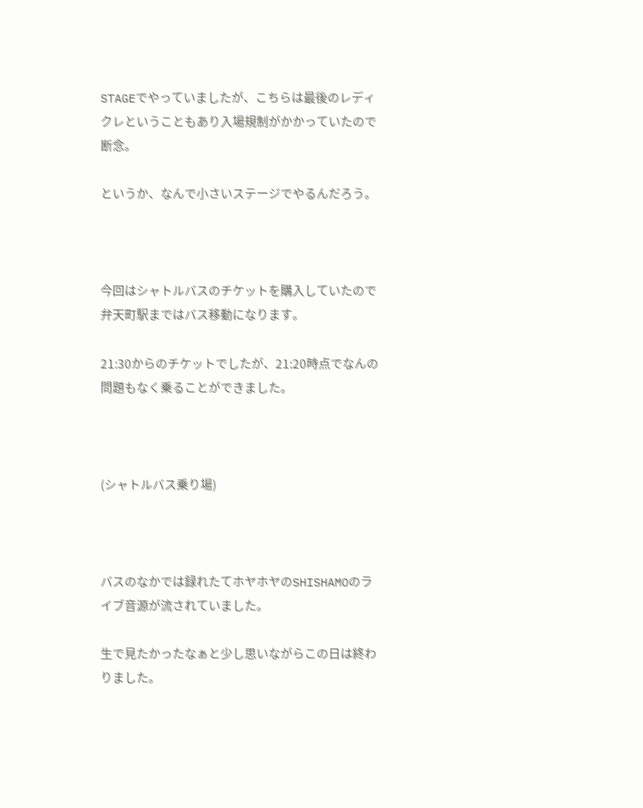STAGEでやっていましたが、こちらは最後のレディクレということもあり入場規制がかかっていたので断念。

というか、なんで小さいステージでやるんだろう。



今回はシャトルバスのチケットを購入していたので弁天町駅まではバス移動になります。

21:30からのチケットでしたが、21:20時点でなんの問題もなく乗ることができました。



(シャトルバス乗り場)



バスのなかでは録れたてホヤホヤのSHISHAMOのライブ音源が流されていました。

生で見たかったなぁと少し思いながらこの日は終わりました。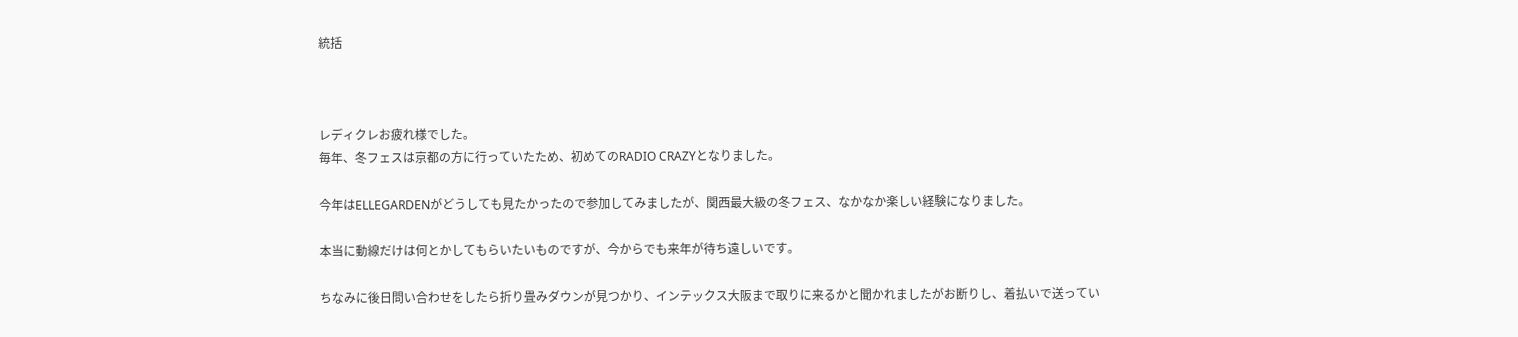統括



レディクレお疲れ様でした。
毎年、冬フェスは京都の方に行っていたため、初めてのRADIO CRAZYとなりました。

今年はELLEGARDENがどうしても見たかったので参加してみましたが、関西最大級の冬フェス、なかなか楽しい経験になりました。

本当に動線だけは何とかしてもらいたいものですが、今からでも来年が待ち遠しいです。

ちなみに後日問い合わせをしたら折り畳みダウンが見つかり、インテックス大阪まで取りに来るかと聞かれましたがお断りし、着払いで送ってい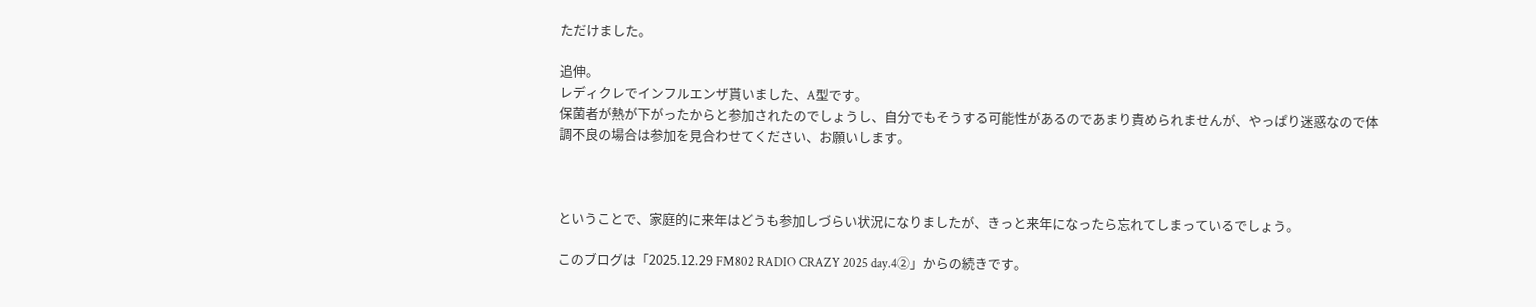ただけました。

追伸。
レディクレでインフルエンザ貰いました、A型です。
保菌者が熱が下がったからと参加されたのでしょうし、自分でもそうする可能性があるのであまり責められませんが、やっぱり迷惑なので体調不良の場合は参加を見合わせてください、お願いします。



ということで、家庭的に来年はどうも参加しづらい状況になりましたが、きっと来年になったら忘れてしまっているでしょう。

このブログは「2025.12.29 FM802 RADIO CRAZY 2025 day.4②」からの続きです。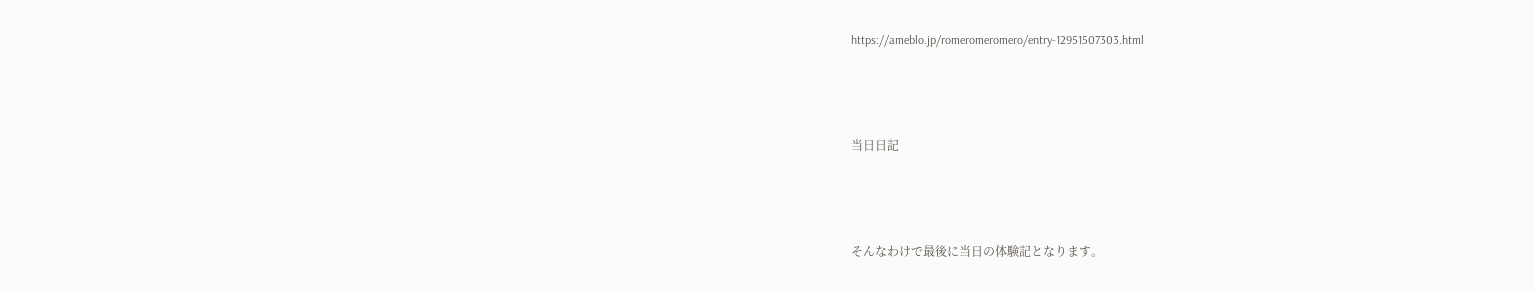https://ameblo.jp/romeromeromero/entry-12951507303.html



当日日記



そんなわけで最後に当日の体験記となります。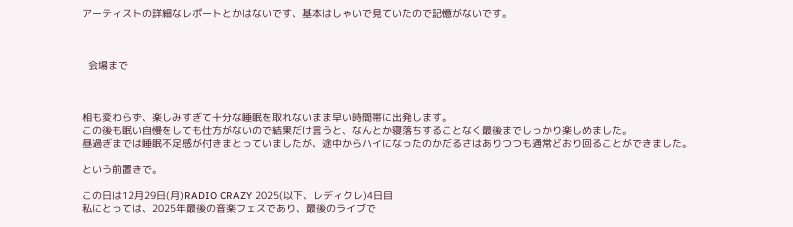アーティストの詳細なレポートとかはないです、基本はしゃいで見ていたので記憶がないです。



  会場まで



相も変わらず、楽しみすぎて十分な睡眠を取れないまま早い時間帯に出発します。
この後も眠い自慢をしても仕方がないので結果だけ言うと、なんとか寝落ちすることなく最後までしっかり楽しめました。
昼過ぎまでは睡眠不足感が付きまとっていましたが、途中からハイになったのかだるさはありつつも通常どおり回ることができました。

という前置きで。

この日は12月29日(月)RADIO CRAZY 2025(以下、レディクレ)4日目
私にとっては、2025年最後の音楽フェスであり、最後のライブで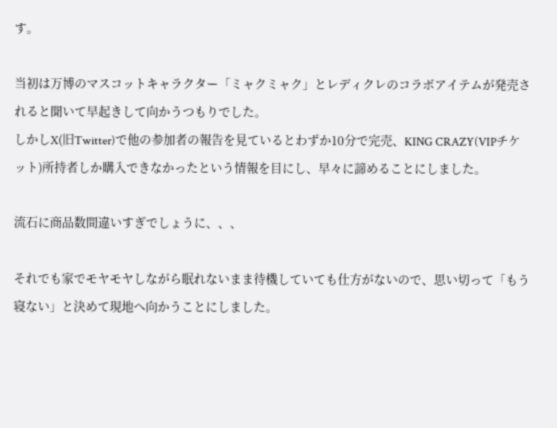す。

当初は万博のマスコットキャラクター「ミャクミャク」とレディクレのコラボアイテムが発売されると聞いて早起きして向かうつもりでした。
しかしX(旧Twitter)で他の参加者の報告を見ているとわずか10分で完売、KING CRAZY(VIPチケット)所持者しか購入できなかったという情報を目にし、早々に諦めることにしました。

流石に商品数間違いすぎでしょうに、、、

それでも家でモヤモヤしながら眠れないまま待機していても仕方がないので、思い切って「もう寝ない」と決めて現地へ向かうことにしました。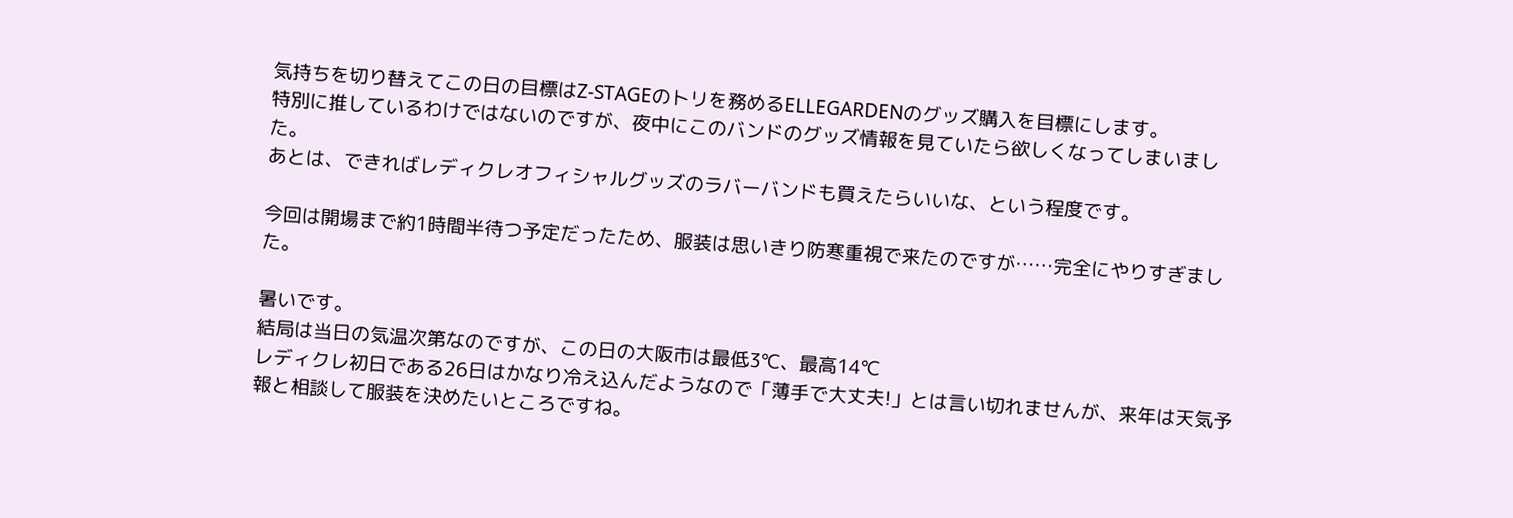気持ちを切り替えてこの日の目標はZ-STAGEのトリを務めるELLEGARDENのグッズ購入を目標にします。
特別に推しているわけではないのですが、夜中にこのバンドのグッズ情報を見ていたら欲しくなってしまいました。
あとは、できればレディクレオフィシャルグッズのラバーバンドも買えたらいいな、という程度です。

今回は開場まで約1時間半待つ予定だったため、服装は思いきり防寒重視で来たのですが……完全にやりすぎました。

暑いです。
結局は当日の気温次第なのですが、この日の大阪市は最低3℃、最高14℃
レディクレ初日である26日はかなり冷え込んだようなので「薄手で大丈夫!」とは言い切れませんが、来年は天気予報と相談して服装を決めたいところですね。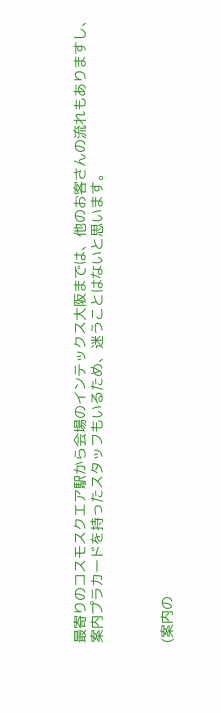最寄りのコスモスクエア駅から会場のインテックス大阪までは、他のお客さんの流れもありますし、案内プラカードを持ったスタッフもいるため、迷うことはないと思います。



(案内の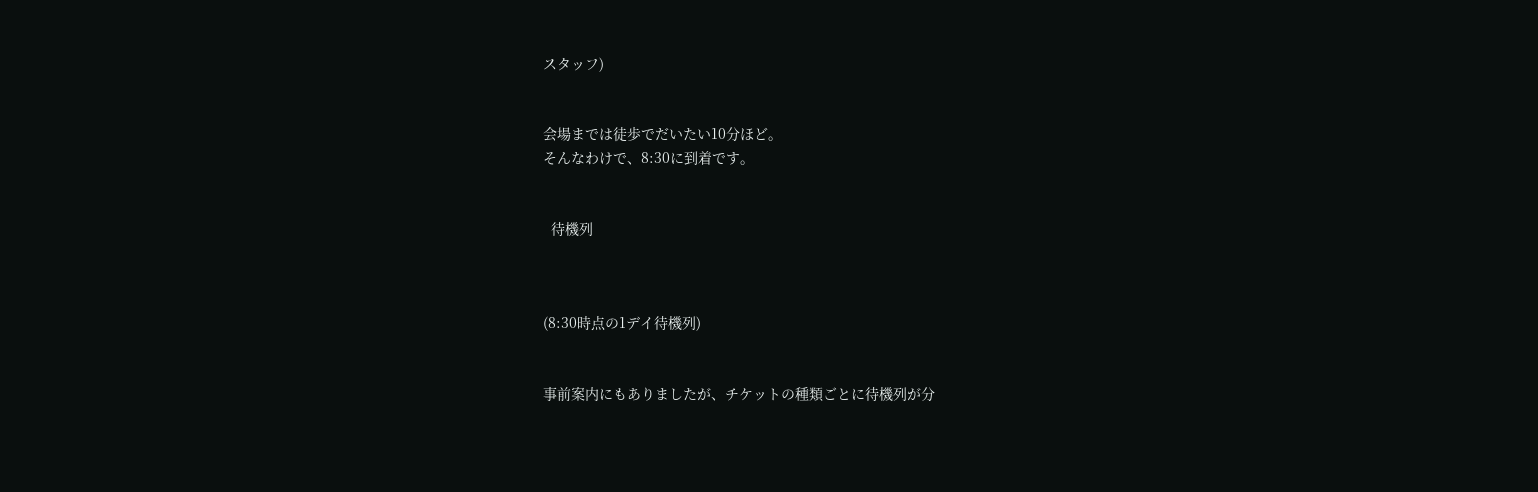スタッフ)


会場までは徒歩でだいたい10分ほど。
そんなわけで、8:30に到着です。


  待機列



(8:30時点の1デイ待機列)


事前案内にもありましたが、チケットの種類ごとに待機列が分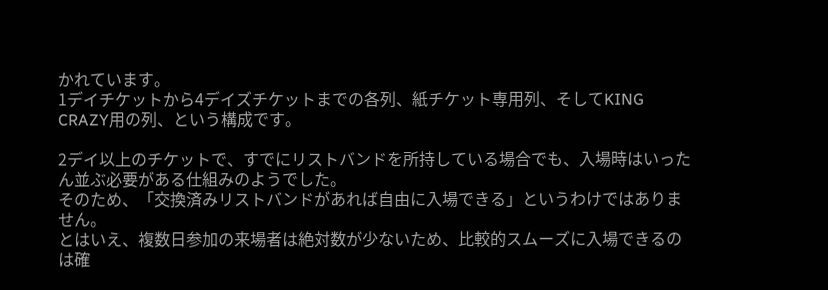かれています。
1デイチケットから4デイズチケットまでの各列、紙チケット専用列、そしてKING CRAZY用の列、という構成です。

2デイ以上のチケットで、すでにリストバンドを所持している場合でも、入場時はいったん並ぶ必要がある仕組みのようでした。
そのため、「交換済みリストバンドがあれば自由に入場できる」というわけではありません。
とはいえ、複数日参加の来場者は絶対数が少ないため、比較的スムーズに入場できるのは確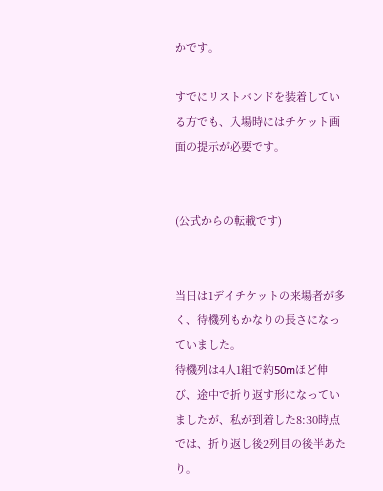かです。

すでにリストバンドを装着している方でも、入場時にはチケット画面の提示が必要です。


(公式からの転載です)


当日は1デイチケットの来場者が多く、待機列もかなりの長さになっていました。
待機列は4人1組で約50mほど伸び、途中で折り返す形になっていましたが、私が到着した8:30時点では、折り返し後2列目の後半あたり。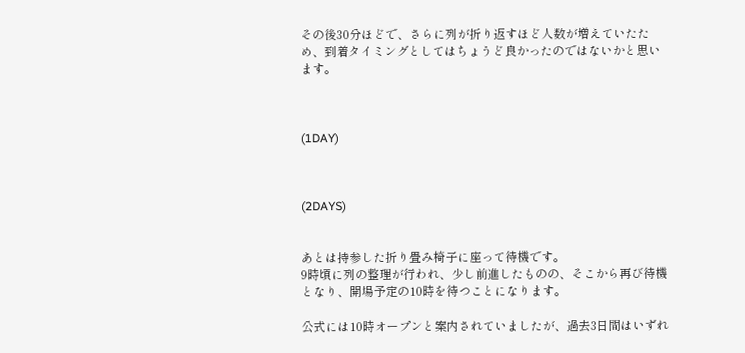その後30分ほどで、さらに列が折り返すほど人数が増えていたため、到着タイミングとしてはちょうど良かったのではないかと思います。



(1DAY)



(2DAYS)


あとは持参した折り畳み椅子に座って待機です。
9時頃に列の整理が行われ、少し前進したものの、そこから再び待機となり、開場予定の10時を待つことになります。

公式には10時オープンと案内されていましたが、過去3日間はいずれ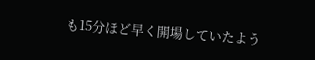も15分ほど早く開場していたよう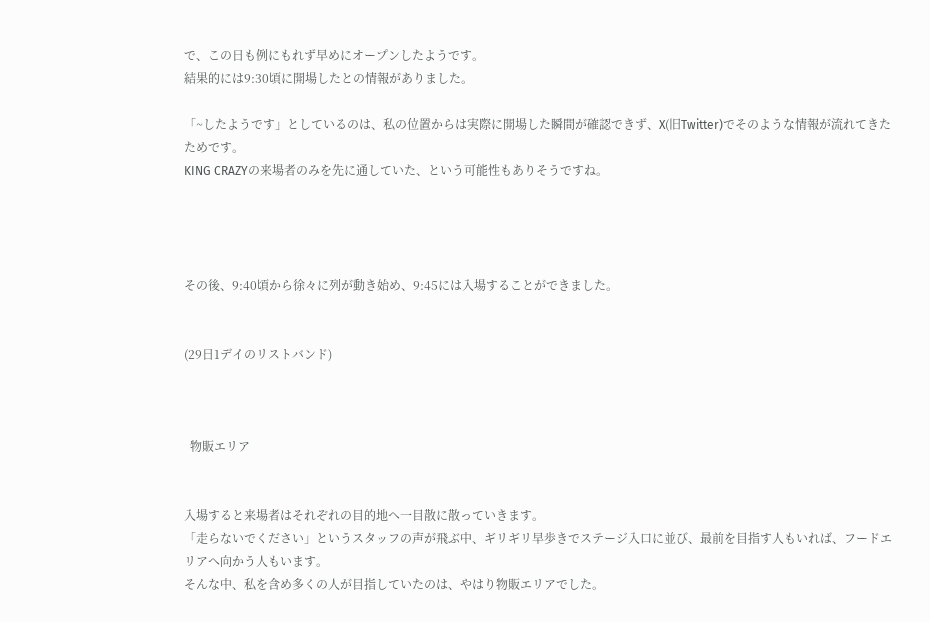で、この日も例にもれず早めにオープンしたようです。
結果的には9:30頃に開場したとの情報がありました。

「~したようです」としているのは、私の位置からは実際に開場した瞬間が確認できず、X(旧Twitter)でそのような情報が流れてきたためです。
KING CRAZYの来場者のみを先に通していた、という可能性もありそうですね。




その後、9:40頃から徐々に列が動き始め、9:45には入場することができました。


(29日1デイのリストバンド)



  物販エリア


入場すると来場者はそれぞれの目的地へ一目散に散っていきます。
「走らないでください」というスタッフの声が飛ぶ中、ギリギリ早歩きでステージ入口に並び、最前を目指す人もいれば、フードエリアへ向かう人もいます。
そんな中、私を含め多くの人が目指していたのは、やはり物販エリアでした。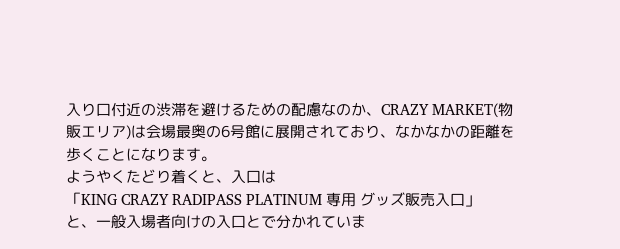入り口付近の渋滞を避けるための配慮なのか、CRAZY MARKET(物販エリア)は会場最奥の6号館に展開されており、なかなかの距離を歩くことになります。
ようやくたどり着くと、入口は
「KING CRAZY RADIPASS PLATINUM 専用 グッズ販売入口」
と、一般入場者向けの入口とで分かれていま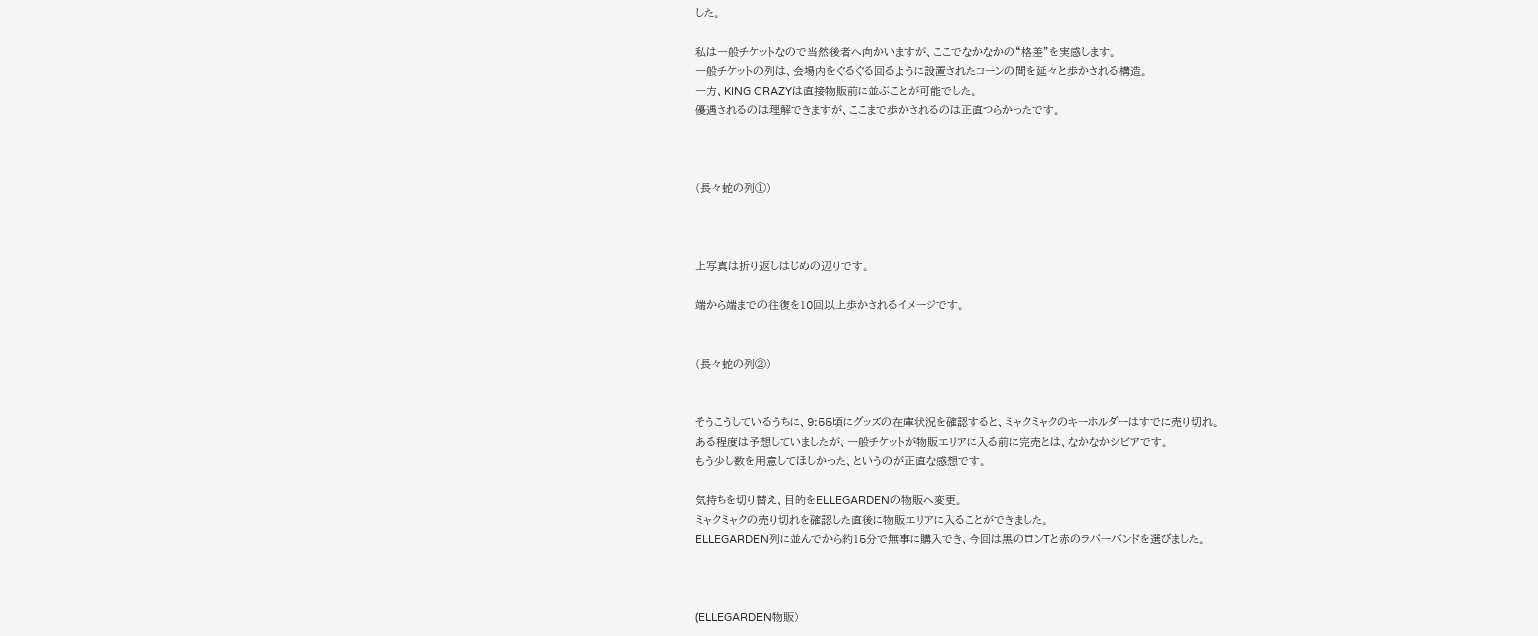した。

私は一般チケットなので当然後者へ向かいますが、ここでなかなかの“格差”を実感します。
一般チケットの列は、会場内をぐるぐる回るように設置されたコーンの間を延々と歩かされる構造。
一方、KING CRAZYは直接物販前に並ぶことが可能でした。
優遇されるのは理解できますが、ここまで歩かされるのは正直つらかったです。



(長々蛇の列①)



上写真は折り返しはじめの辺りです。

端から端までの往復を10回以上歩かされるイメージです。


(長々蛇の列②)


そうこうしているうちに、9:55頃にグッズの在庫状況を確認すると、ミャクミャクのキーホルダーはすでに売り切れ。
ある程度は予想していましたが、一般チケットが物販エリアに入る前に完売とは、なかなかシビアです。
もう少し数を用意してほしかった、というのが正直な感想です。

気持ちを切り替え、目的をELLEGARDENの物販へ変更。
ミャクミャクの売り切れを確認した直後に物販エリアに入ることができました。
ELLEGARDEN列に並んでから約15分で無事に購入でき、今回は黒のロンTと赤のラバーバンドを選びました。



(ELLEGARDEN物販)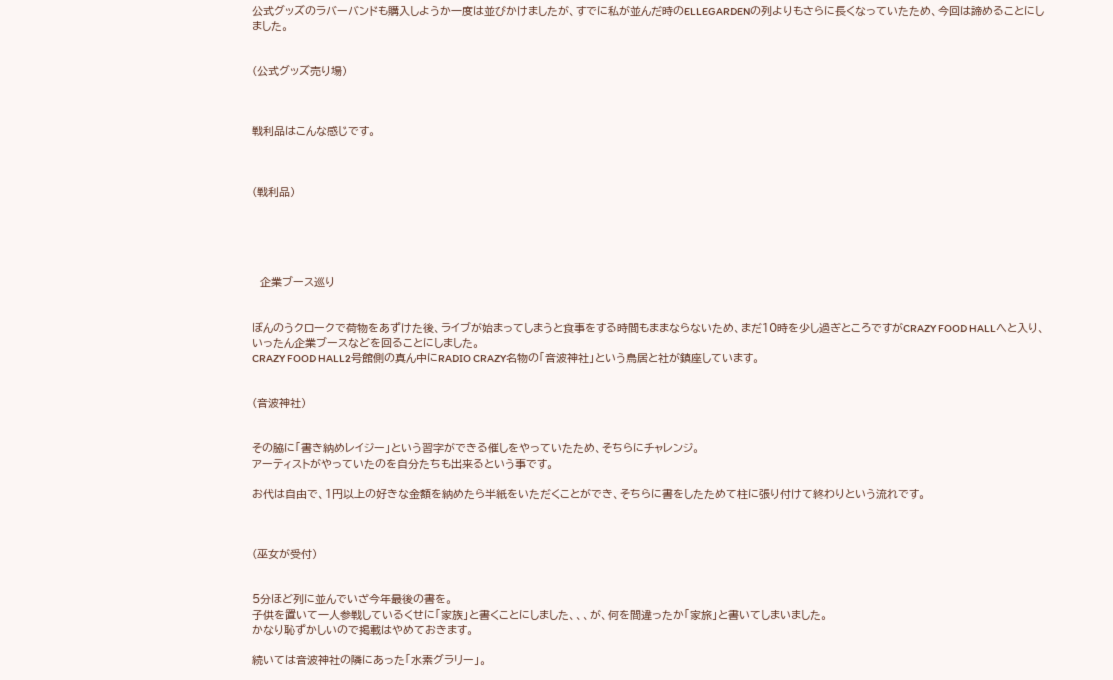公式グッズのラバーバンドも購入しようか一度は並びかけましたが、すでに私が並んだ時のELLEGARDENの列よりもさらに長くなっていたため、今回は諦めることにしました。


(公式グッズ売り場)



戦利品はこんな感じです。



(戦利品)





  企業ブース巡り


ぼんのうクロークで荷物をあずけた後、ライブが始まってしまうと食事をする時間もままならないため、まだ10時を少し過ぎところですがCRAZY FOOD HALLへと入り、いったん企業ブースなどを回ることにしました。
CRAZY FOOD HALL2号館側の真ん中にRADIO CRAZY名物の「音波神社」という鳥居と社が鎮座しています。


(音波神社)


その脇に「書き納めレイジー」という習字ができる催しをやっていたため、そちらにチャレンジ。
アーティストがやっていたのを自分たちも出来るという事です。

お代は自由で、1円以上の好きな金額を納めたら半紙をいただくことができ、そちらに書をしたためて柱に張り付けて終わりという流れです。



(巫女が受付)


5分ほど列に並んでいざ今年最後の書を。
子供を置いて一人参戦しているくせに「家族」と書くことにしました、、、が、何を間違ったか「家旅」と書いてしまいました。
かなり恥ずかしいので掲載はやめておきます。

続いては音波神社の隣にあった「水素グラリー」。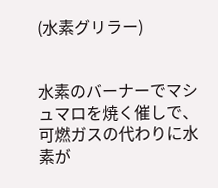(水素グリラー)


水素のバーナーでマシュマロを焼く催しで、可燃ガスの代わりに水素が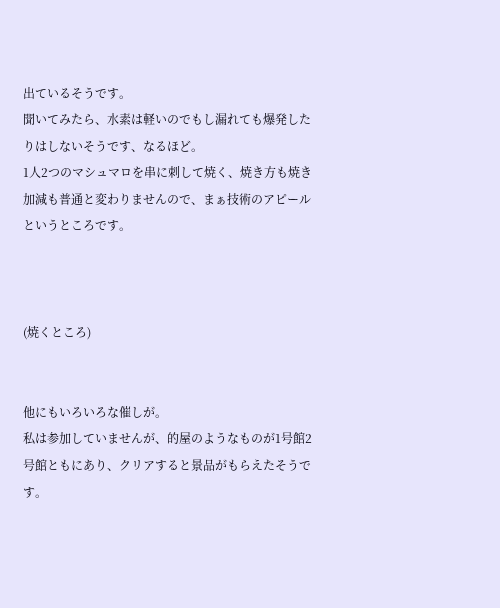出ているそうです。
聞いてみたら、水素は軽いのでもし漏れても爆発したりはしないそうです、なるほど。
1人2つのマシュマロを串に刺して焼く、焼き方も焼き加減も普通と変わりませんので、まぁ技術のアピールというところです。



(焼くところ)


他にもいろいろな催しが。
私は参加していませんが、的屋のようなものが1号館2号館ともにあり、クリアすると景品がもらえたそうです。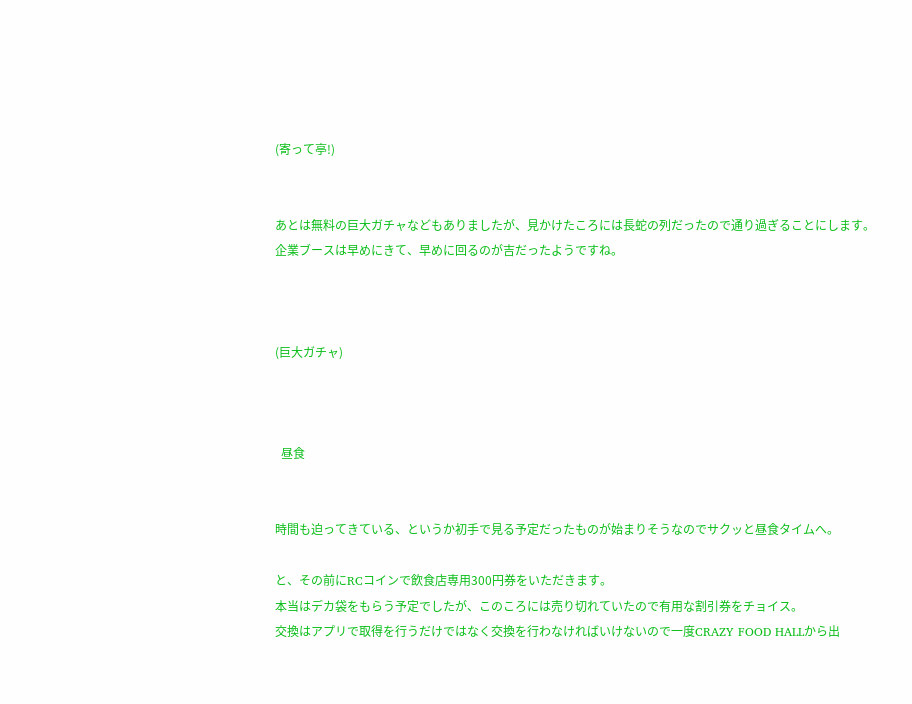(寄って亭!)


あとは無料の巨大ガチャなどもありましたが、見かけたころには長蛇の列だったので通り過ぎることにします。
企業ブースは早めにきて、早めに回るのが吉だったようですね。



(巨大ガチャ)



  昼食


時間も迫ってきている、というか初手で見る予定だったものが始まりそうなのでサクッと昼食タイムへ。

と、その前にRCコインで飲食店専用300円券をいただきます。
本当はデカ袋をもらう予定でしたが、このころには売り切れていたので有用な割引券をチョイス。
交換はアプリで取得を行うだけではなく交換を行わなければいけないので一度CRAZY FOOD HALLから出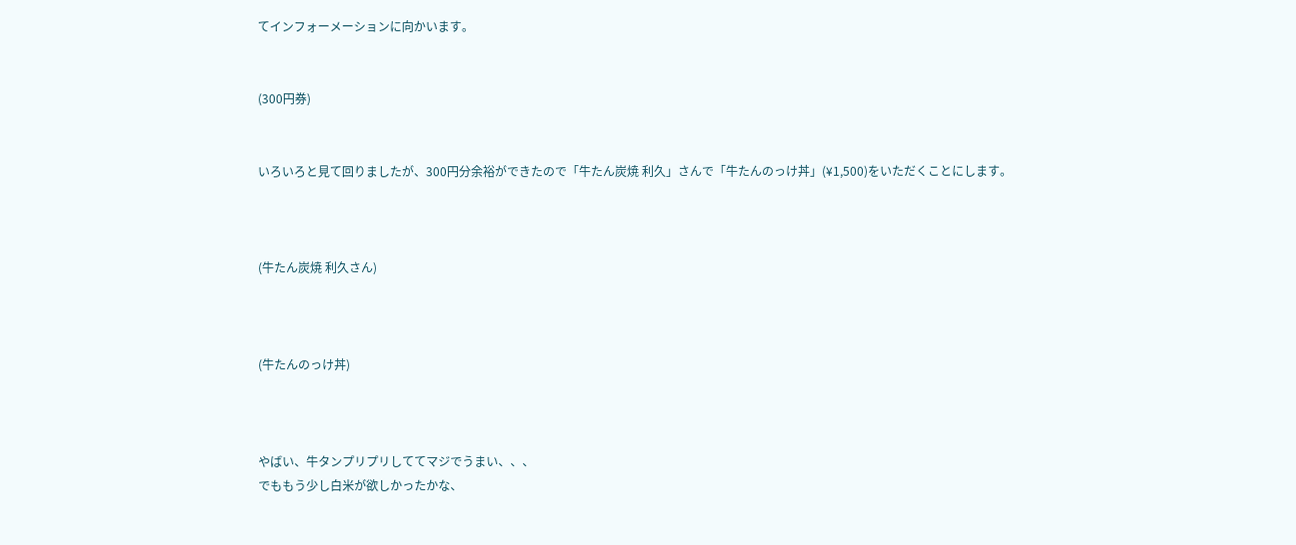てインフォーメーションに向かいます。


(300円券)


いろいろと見て回りましたが、300円分余裕ができたので「牛たん炭焼 利久」さんで「牛たんのっけ丼」(¥1,500)をいただくことにします。



(牛たん炭焼 利久さん)



(牛たんのっけ丼)



やばい、牛タンプリプリしててマジでうまい、、、
でももう少し白米が欲しかったかな、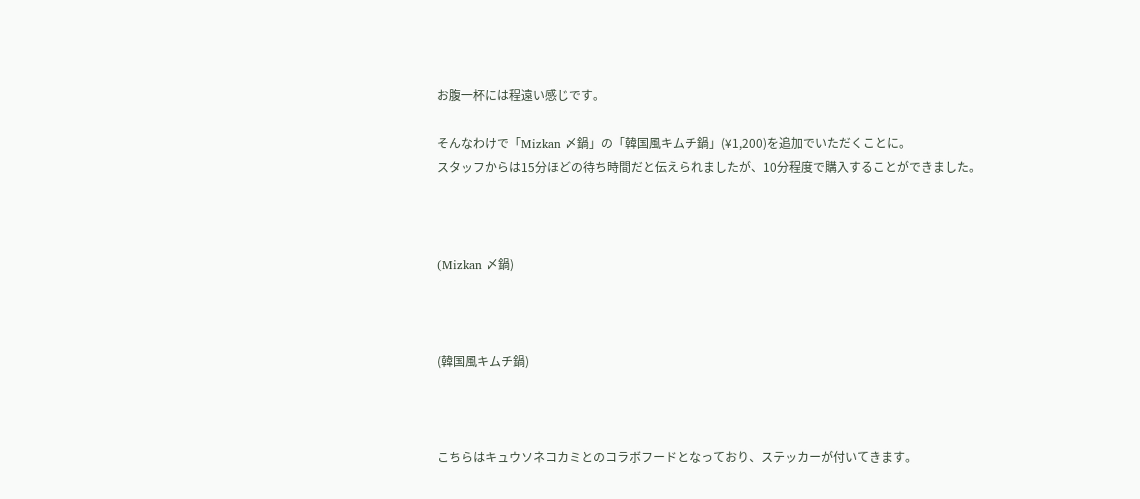お腹一杯には程遠い感じです。

そんなわけで「Mizkan 〆鍋」の「韓国風キムチ鍋」(¥1,200)を追加でいただくことに。
スタッフからは15分ほどの待ち時間だと伝えられましたが、10分程度で購入することができました。



(Mizkan 〆鍋)



(韓国風キムチ鍋)



こちらはキュウソネコカミとのコラボフードとなっており、ステッカーが付いてきます。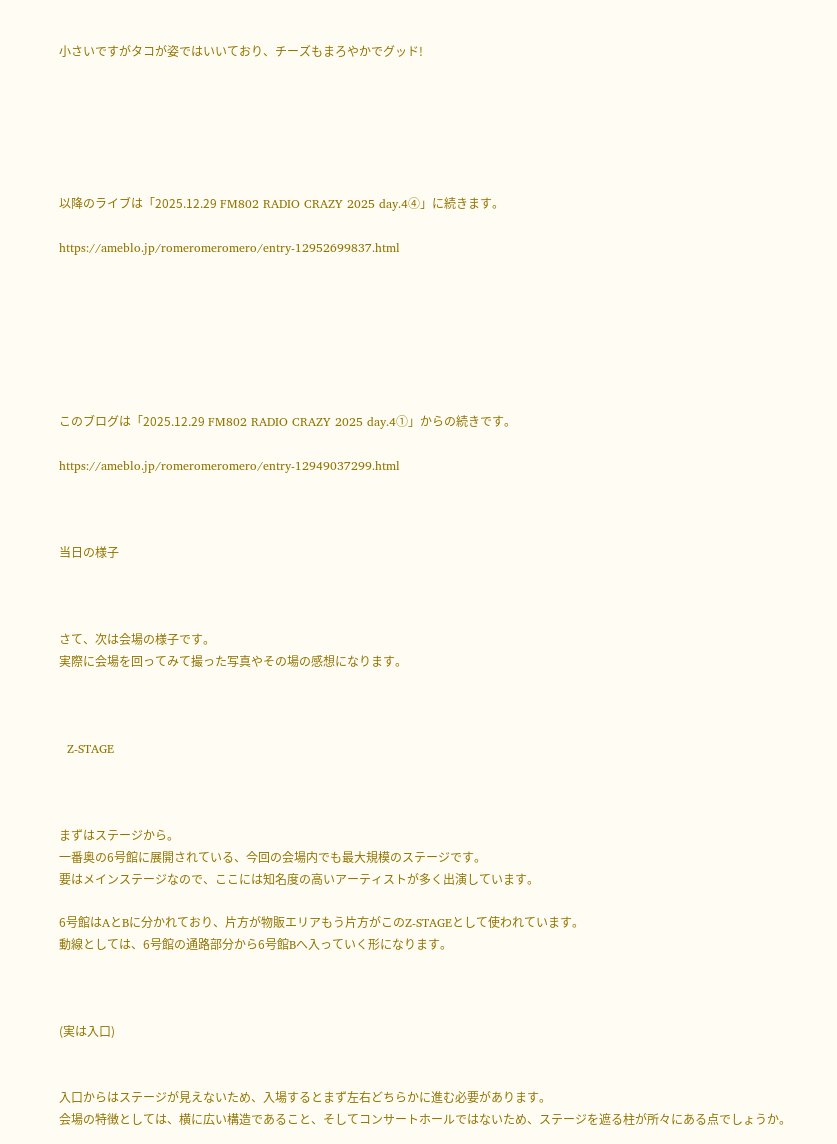小さいですがタコが姿ではいいており、チーズもまろやかでグッド!






以降のライブは「2025.12.29 FM802 RADIO CRAZY 2025 day.4④」に続きます。

https://ameblo.jp/romeromeromero/entry-12952699837.html







このブログは「2025.12.29 FM802 RADIO CRAZY 2025 day.4①」からの続きです。

https://ameblo.jp/romeromeromero/entry-12949037299.html



当日の様子



さて、次は会場の様子です。
実際に会場を回ってみて撮った写真やその場の感想になります。



  Z-STAGE



まずはステージから。
一番奥の6号館に展開されている、今回の会場内でも最大規模のステージです。
要はメインステージなので、ここには知名度の高いアーティストが多く出演しています。

6号館はAとBに分かれており、片方が物販エリアもう片方がこのZ-STAGEとして使われています。
動線としては、6号館の通路部分から6号館Bへ入っていく形になります。



(実は入口)


入口からはステージが見えないため、入場するとまず左右どちらかに進む必要があります。
会場の特徴としては、横に広い構造であること、そしてコンサートホールではないため、ステージを遮る柱が所々にある点でしょうか。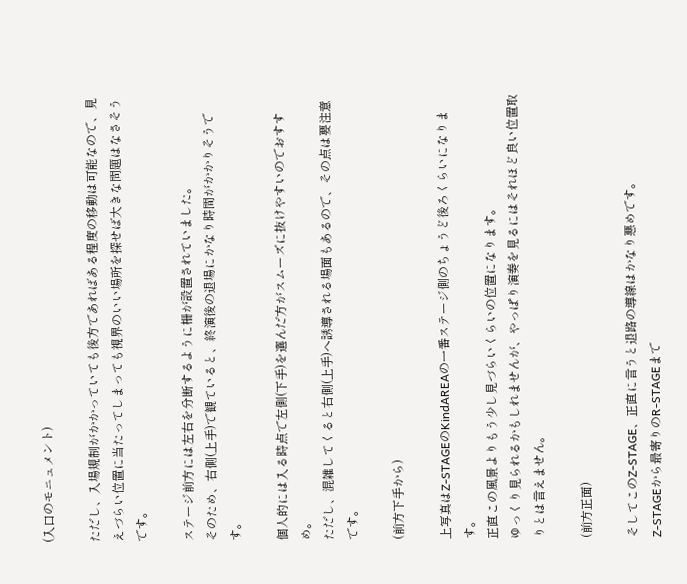(入口のモニュメント)

ただし、入場規制がかかっていても後方であればある程度の移動は可能なので、見えづらい位置に当たってしまっても視界のいい場所を探せば大きな問題はなさそうです。

ステージ前方には左右を分断するように柵が設置されていました。
そのため、右側(上手)で観ていると、終演後の退場にかなり時間がかかりそうです。

個人的には入る時点で左側(下手)を選んだ方がスムーズに抜けやすいのでおすすめ。
ただし、混雑してくると右側(上手)へ誘導される場面もあるので、その点は要注意です。

(前方下手から)

上写真はZ-STAGEのKindAREAの一番ステージ側のちょうど後ろくらいになります。
正直この風景よりもう少し見づらいくらいの位置になります。
ゆっくり見られるかもしれませんが、やっぱり演奏を見るにはそれほど良い位置取りとは言えません。

(前方正面)

そしてこのZ-STAGE、正直に言うと退路の導線はかなり悪めです。
Z-STAGEから最寄りのR-STAGEまで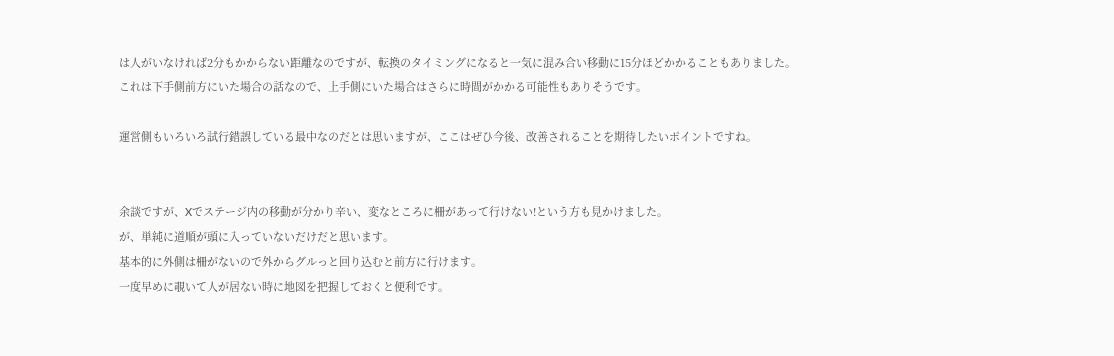は人がいなければ2分もかからない距離なのですが、転換のタイミングになると一気に混み合い移動に15分ほどかかることもありました。
これは下手側前方にいた場合の話なので、上手側にいた場合はさらに時間がかかる可能性もありそうです。

運営側もいろいろ試行錯誤している最中なのだとは思いますが、ここはぜひ今後、改善されることを期待したいポイントですね。


余談ですが、Xでステージ内の移動が分かり辛い、変なところに柵があって行けない!という方も見かけました。
が、単純に道順が頭に入っていないだけだと思います。
基本的に外側は柵がないので外からグルっと回り込むと前方に行けます。
一度早めに覗いて人が居ない時に地図を把握しておくと便利です。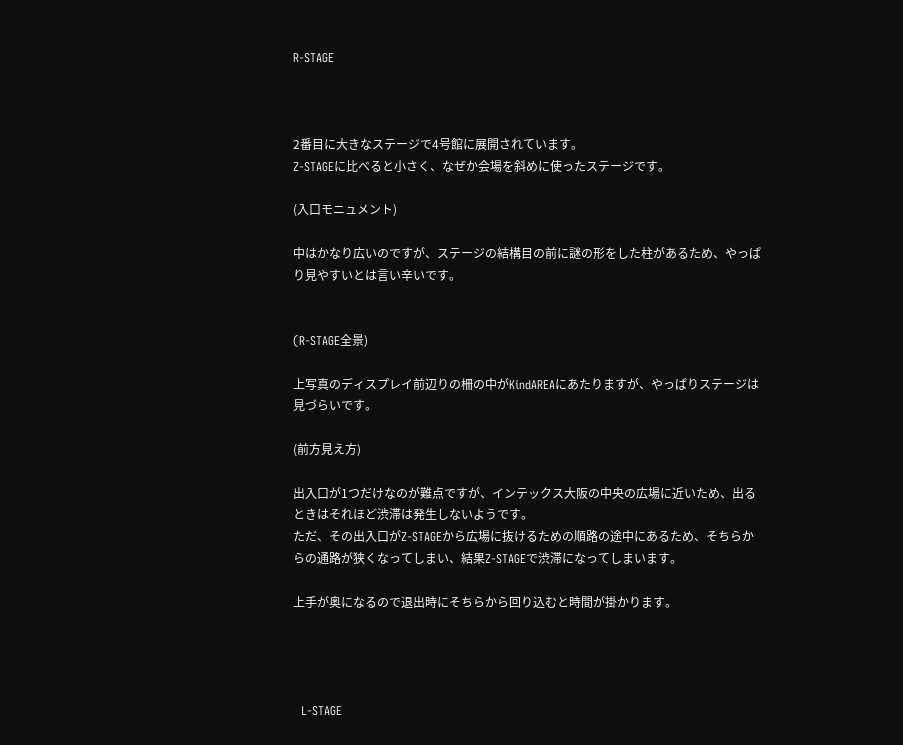R-STAGE



2番目に大きなステージで4号館に展開されています。
Z-STAGEに比べると小さく、なぜか会場を斜めに使ったステージです。

(入口モニュメント)

中はかなり広いのですが、ステージの結構目の前に謎の形をした柱があるため、やっぱり見やすいとは言い辛いです。


(R-STAGE全景)

上写真のディスプレイ前辺りの柵の中がKindAREAにあたりますが、やっぱりステージは見づらいです。

(前方見え方)

出入口が1つだけなのが難点ですが、インテックス大阪の中央の広場に近いため、出るときはそれほど渋滞は発生しないようです。
ただ、その出入口がZ-STAGEから広場に抜けるための順路の途中にあるため、そちらからの通路が狭くなってしまい、結果Z-STAGEで渋滞になってしまいます。

上手が奥になるので退出時にそちらから回り込むと時間が掛かります。




  L-STAGE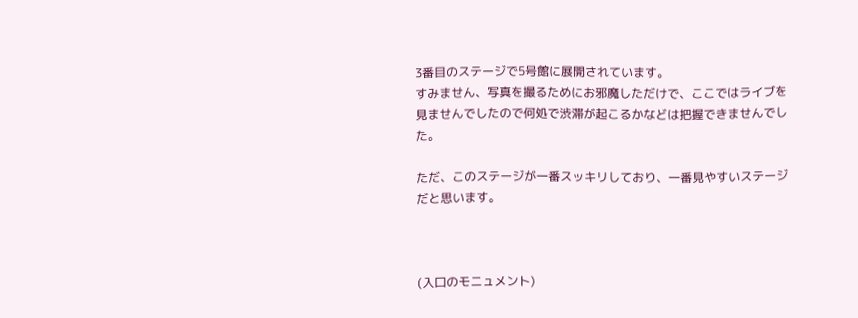3番目のステージで5号館に展開されています。
すみません、写真を撮るためにお邪魔しただけで、ここではライブを見ませんでしたので何処で渋滞が起こるかなどは把握できませんでした。

ただ、このステージが一番スッキリしており、一番見やすいステージだと思います。



(入口のモニュメント)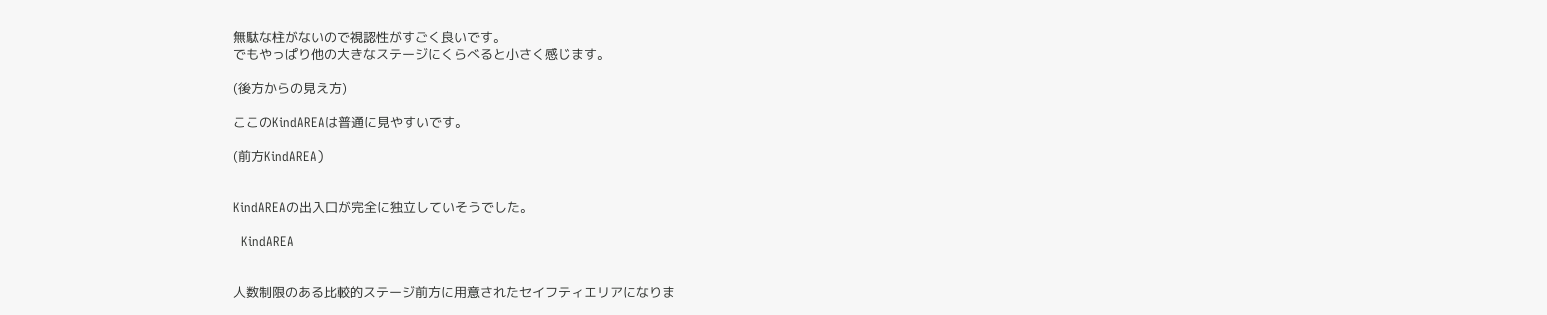無駄な柱がないので視認性がすごく良いです。
でもやっぱり他の大きなステージにくらべると小さく感じます。

(後方からの見え方)

ここのKindAREAは普通に見やすいです。

(前方KindAREA)


KindAREAの出入口が完全に独立していそうでした。

  KindAREA


人数制限のある比較的ステージ前方に用意されたセイフティエリアになりま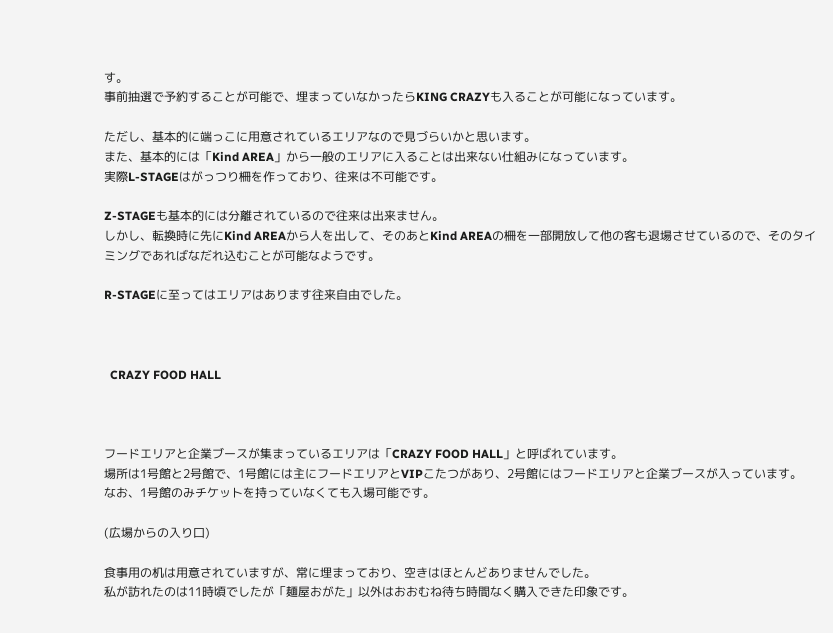す。
事前抽選で予約することが可能で、埋まっていなかったらKING CRAZYも入ることが可能になっています。

ただし、基本的に端っこに用意されているエリアなので見づらいかと思います。
また、基本的には「Kind AREA」から一般のエリアに入ることは出来ない仕組みになっています。
実際L-STAGEはがっつり柵を作っており、往来は不可能です。

Z-STAGEも基本的には分離されているので往来は出来ません。
しかし、転換時に先にKind AREAから人を出して、そのあとKind AREAの柵を一部開放して他の客も退場させているので、そのタイミングであればなだれ込むことが可能なようです。

R-STAGEに至ってはエリアはあります往来自由でした。



  CRAZY FOOD HALL



フードエリアと企業ブースが集まっているエリアは「CRAZY FOOD HALL」と呼ばれています。
場所は1号館と2号館で、1号館には主にフードエリアとVIPこたつがあり、2号館にはフードエリアと企業ブースが入っています。
なお、1号館のみチケットを持っていなくても入場可能です。

(広場からの入り口)

食事用の机は用意されていますが、常に埋まっており、空きはほとんどありませんでした。
私が訪れたのは11時頃でしたが「麺屋おがた」以外はおおむね待ち時間なく購入できた印象です。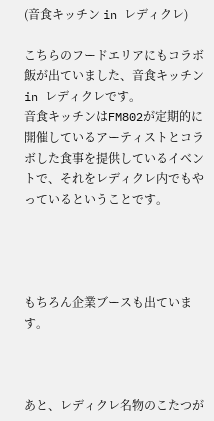(音食キッチン in レディクレ)

こちらのフードエリアにもコラボ飯が出ていました、音食キッチン in レディクレです。
音食キッチンはFM802が定期的に開催しているアーティストとコラボした食事を提供しているイベントで、それをレディクレ内でもやっているということです。




もちろん企業ブースも出ています。



あと、レディクレ名物のこたつが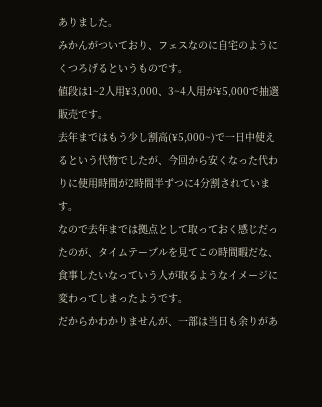ありました。
みかんがついており、フェスなのに自宅のようにくつろげるというものです。
値段は1~2人用¥3,000、3~4人用が¥5,000で抽選販売です。
去年まではもう少し割高(¥5,000~)で一日中使えるという代物でしたが、今回から安くなった代わりに使用時間が2時間半ずつに4分割されています。
なので去年までは拠点として取っておく感じだったのが、タイムテーブルを見てこの時間暇だな、食事したいなっていう人が取るようなイメージに変わってしまったようです。
だからかわかりませんが、一部は当日も余りがあ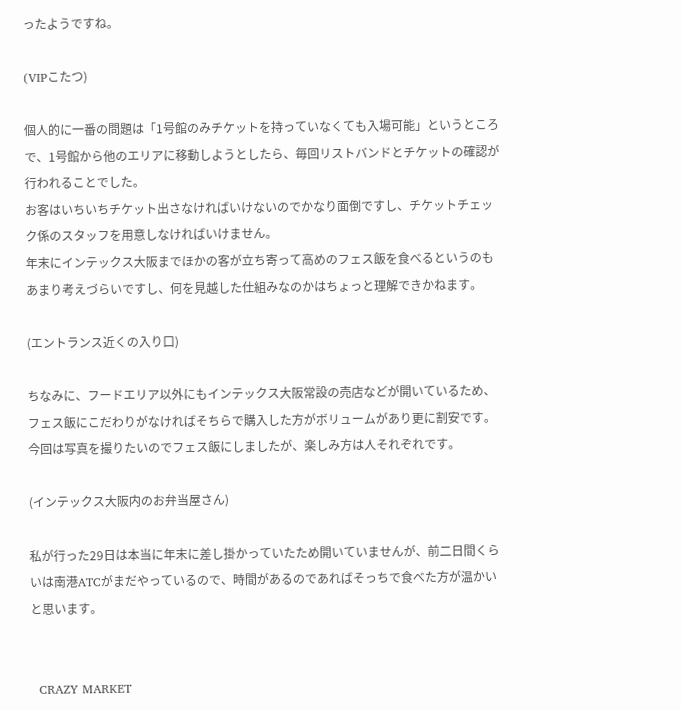ったようですね。

(VIPこたつ)

個人的に一番の問題は「1号館のみチケットを持っていなくても入場可能」というところで、1号館から他のエリアに移動しようとしたら、毎回リストバンドとチケットの確認が行われることでした。
お客はいちいちチケット出さなければいけないのでかなり面倒ですし、チケットチェック係のスタッフを用意しなければいけません。
年末にインテックス大阪までほかの客が立ち寄って高めのフェス飯を食べるというのもあまり考えづらいですし、何を見越した仕組みなのかはちょっと理解できかねます。

(エントランス近くの入り口)

ちなみに、フードエリア以外にもインテックス大阪常設の売店などが開いているため、フェス飯にこだわりがなければそちらで購入した方がボリュームがあり更に割安です。
今回は写真を撮りたいのでフェス飯にしましたが、楽しみ方は人それぞれです。

(インテックス大阪内のお弁当屋さん)

私が行った29日は本当に年末に差し掛かっていたため開いていませんが、前二日間くらいは南港ATCがまだやっているので、時間があるのであればそっちで食べた方が温かいと思います。


  CRAZY MARKET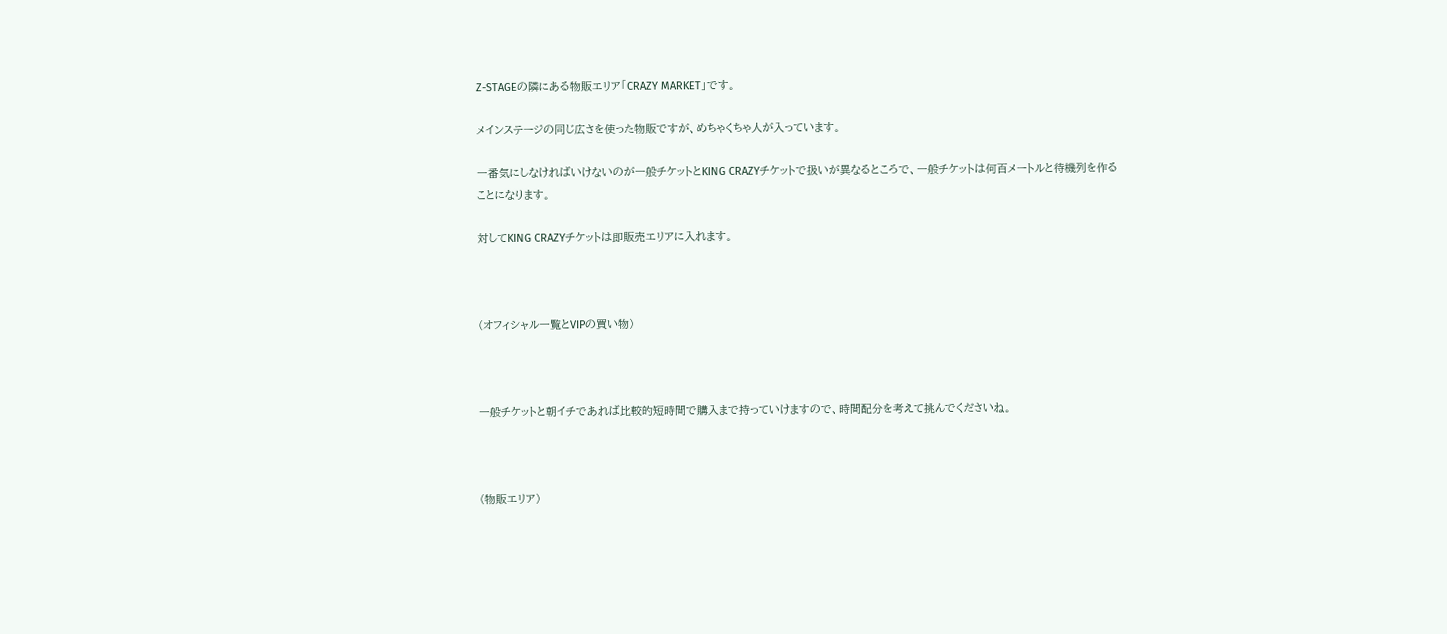Z-STAGEの隣にある物販エリア「CRAZY MARKET」です。

メインステージの同じ広さを使った物販ですが、めちゃくちゃ人が入っています。

一番気にしなければいけないのが一般チケットとKING CRAZYチケットで扱いが異なるところで、一般チケットは何百メートルと待機列を作ることになります。

対してKING CRAZYチケットは即販売エリアに入れます。



(オフィシャル一覧とVIPの買い物)



一般チケットと朝イチであれば比較的短時間で購入まで持っていけますので、時間配分を考えて挑んでくださいね。



(物販エリア)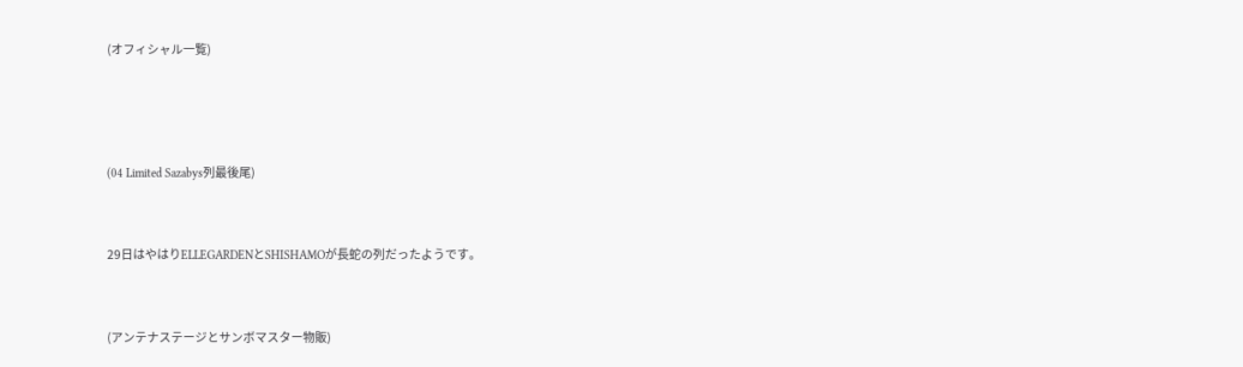(オフィシャル一覧)





(04 Limited Sazabys列最後尾)



29日はやはりELLEGARDENとSHISHAMOが長蛇の列だったようです。



(アンテナステージとサンボマスター物販)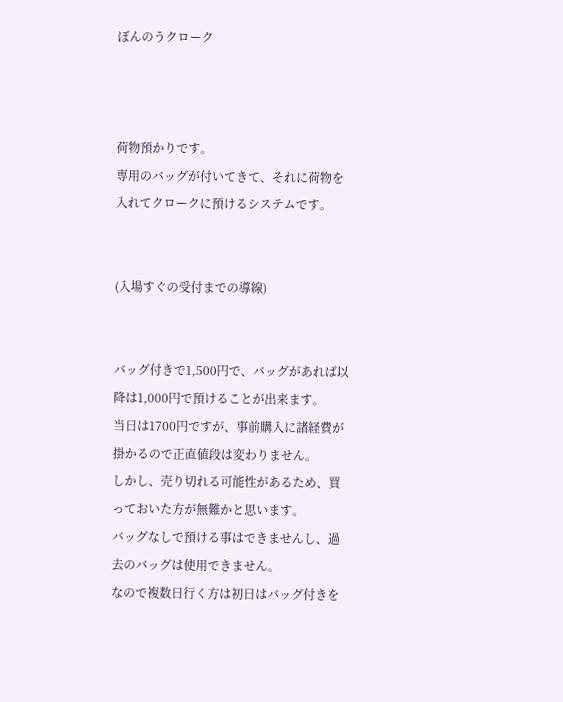ぼんのうクローク



荷物預かりです。
専用のバッグが付いてきて、それに荷物を入れてクロークに預けるシステムです。


(入場すぐの受付までの導線)


バッグ付きで1,500円で、バッグがあれば以降は1,000円で預けることが出来ます。
当日は1700円ですが、事前購入に諸経費が掛かるので正直値段は変わりません。
しかし、売り切れる可能性があるため、買っておいた方が無難かと思います。
バッグなしで預ける事はできませんし、過去のバッグは使用できません。
なので複数日行く方は初日はバッグ付きを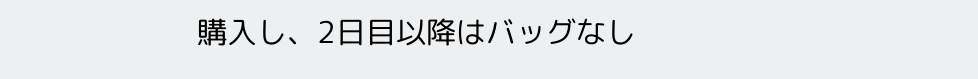購入し、2日目以降はバッグなし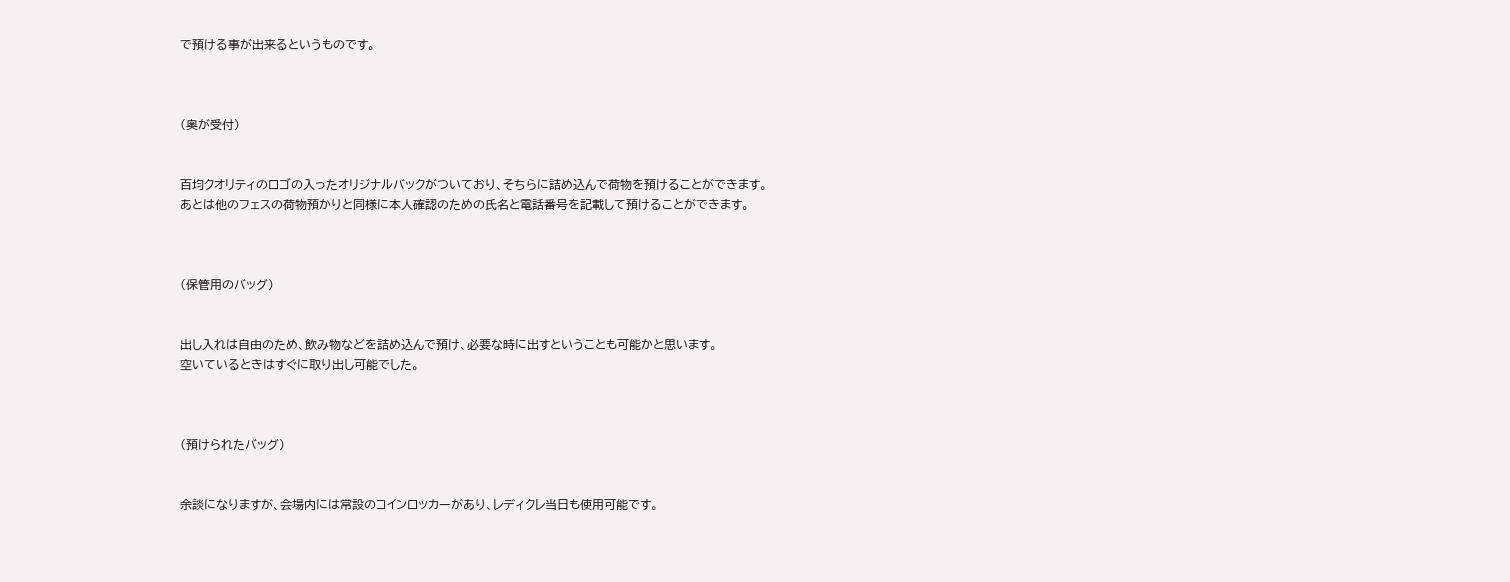で預ける事が出来るというものです。



(奥が受付)


百均クオリティのロゴの入ったオリジナルバックがついており、そちらに詰め込んで荷物を預けることができます。
あとは他のフェスの荷物預かりと同様に本人確認のための氏名と電話番号を記載して預けることができます。



(保管用のバッグ)


出し入れは自由のため、飲み物などを詰め込んで預け、必要な時に出すということも可能かと思います。
空いているときはすぐに取り出し可能でした。



(預けられたバッグ)


余談になりますが、会場内には常設のコインロッカーがあり、レディクレ当日も使用可能です。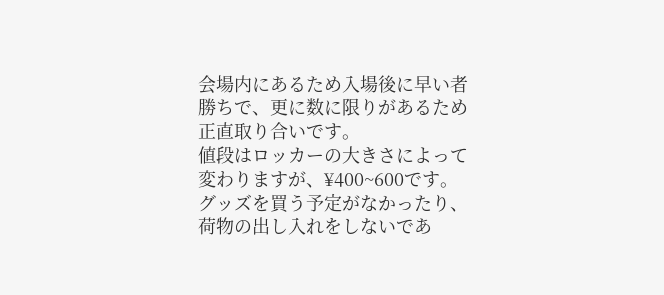会場内にあるため入場後に早い者勝ちで、更に数に限りがあるため正直取り合いです。
値段はロッカーの大きさによって変わりますが、¥400~600です。
グッズを買う予定がなかったり、荷物の出し入れをしないであ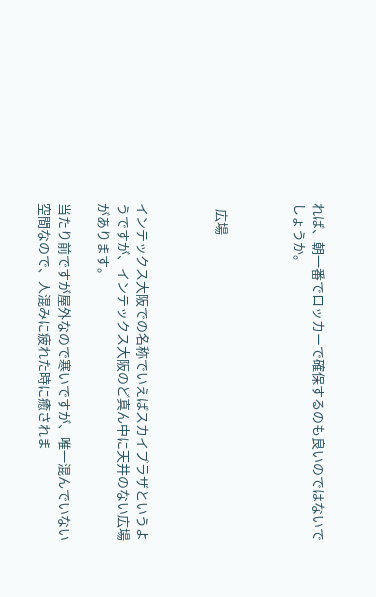れば、朝一番でロッカーで確保するのも良いのではないでしょうか。



  広場



インテックス大阪での名称でいえばスカイプラザというようですが、インテックス大阪のど真ん中に天井のない広場があります。

当たり前ですが屋外なので寒いですが、唯一混んでいない空間なので、人混みに疲れた時に癒されま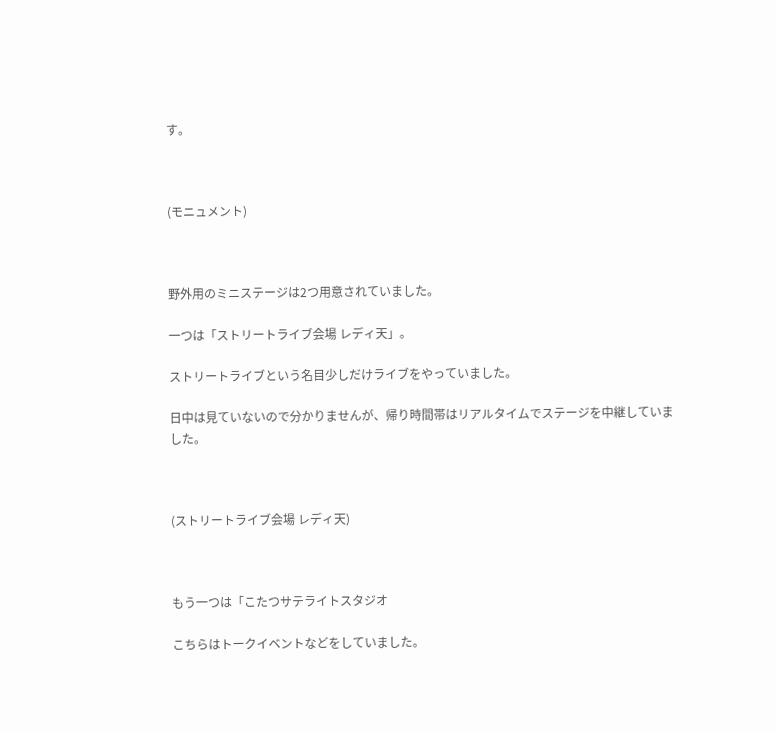す。



(モニュメント)



野外用のミニステージは2つ用意されていました。

一つは「ストリートライブ会場 レディ天」。

ストリートライブという名目少しだけライブをやっていました。

日中は見ていないので分かりませんが、帰り時間帯はリアルタイムでステージを中継していました。



(ストリートライブ会場 レディ天)



もう一つは「こたつサテライトスタジオ

こちらはトークイベントなどをしていました。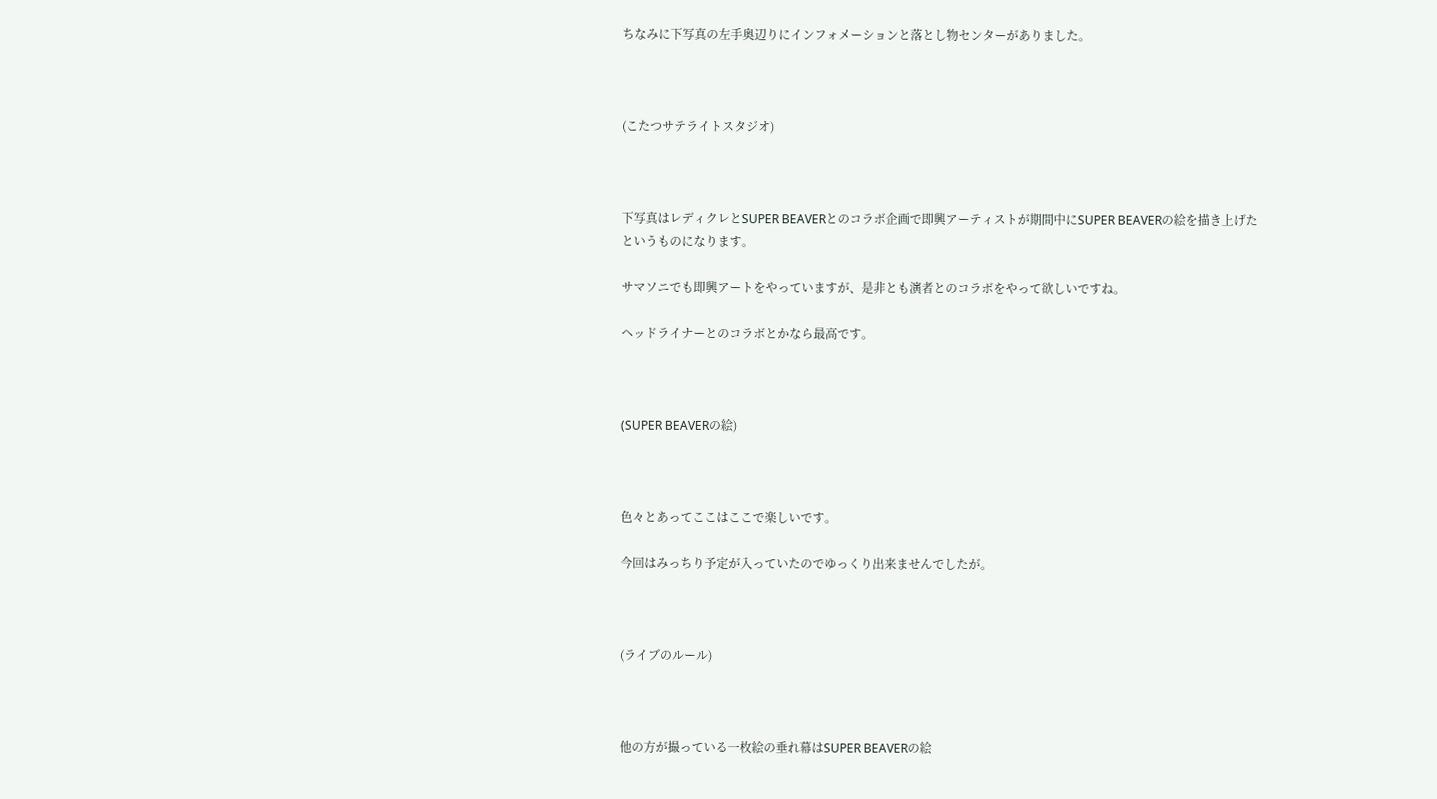ちなみに下写真の左手奥辺りにインフォメーションと落とし物センターがありました。



(こたつサテライトスタジオ)



下写真はレディクレとSUPER BEAVERとのコラボ企画で即興アーティストが期間中にSUPER BEAVERの絵を描き上げたというものになります。

サマソニでも即興アートをやっていますが、是非とも演者とのコラボをやって欲しいですね。

ヘッドライナーとのコラボとかなら最高です。



(SUPER BEAVERの絵)



色々とあってここはここで楽しいです。

今回はみっちり予定が入っていたのでゆっくり出来ませんでしたが。



(ライブのルール)



他の方が撮っている一枚絵の垂れ幕はSUPER BEAVERの絵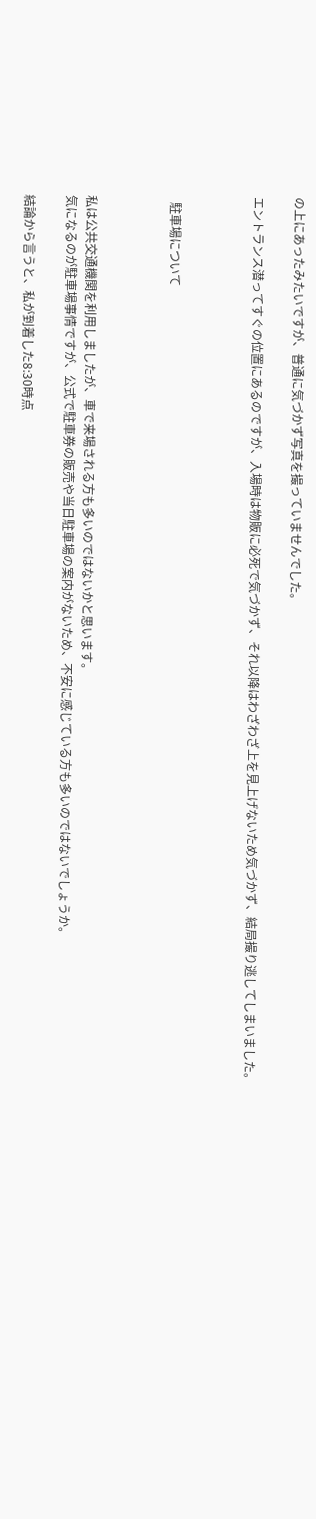の上にあったみたいですが、普通に気づかず写真を撮っていませんでした。

エントランス潜ってすぐの位置にあるのですが、入場時は物販に必死で気づかず、それ以降はわざわざ上を見上げないため気づかず、結局撮り逃してしまいました。



  駐車場について



私は公共交通機関を利用しましたが、車で来場される方も多いのではないかと思います。
気になるのが駐車場事情ですが、公式で駐車券の販売や当日駐車場の案内がないため、不安に感じている方も多いのではないでしょうか。

結論から言うと、私が到着した8:30時点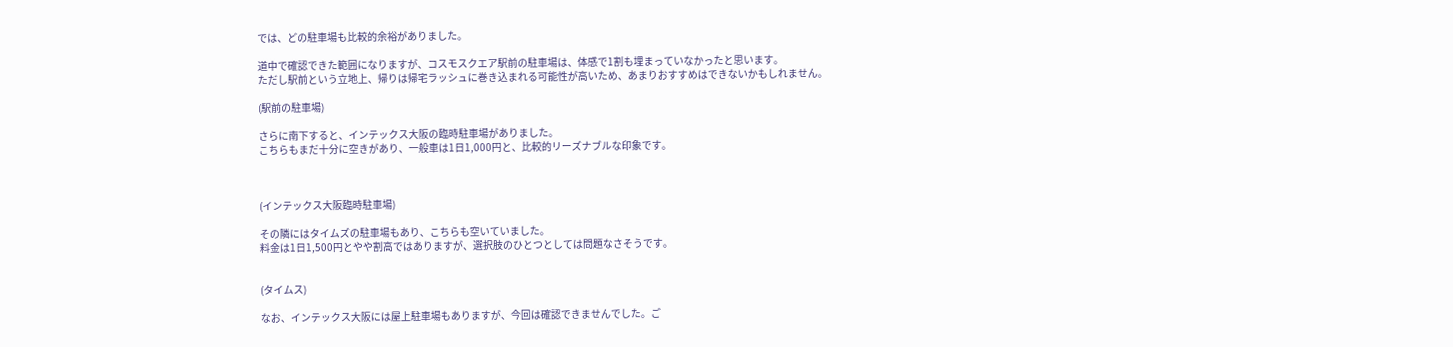では、どの駐車場も比較的余裕がありました。

道中で確認できた範囲になりますが、コスモスクエア駅前の駐車場は、体感で1割も埋まっていなかったと思います。
ただし駅前という立地上、帰りは帰宅ラッシュに巻き込まれる可能性が高いため、あまりおすすめはできないかもしれません。

(駅前の駐車場)

さらに南下すると、インテックス大阪の臨時駐車場がありました。
こちらもまだ十分に空きがあり、一般車は1日1,000円と、比較的リーズナブルな印象です。



(インテックス大阪臨時駐車場)

その隣にはタイムズの駐車場もあり、こちらも空いていました。
料金は1日1,500円とやや割高ではありますが、選択肢のひとつとしては問題なさそうです。


(タイムス)

なお、インテックス大阪には屋上駐車場もありますが、今回は確認できませんでした。ご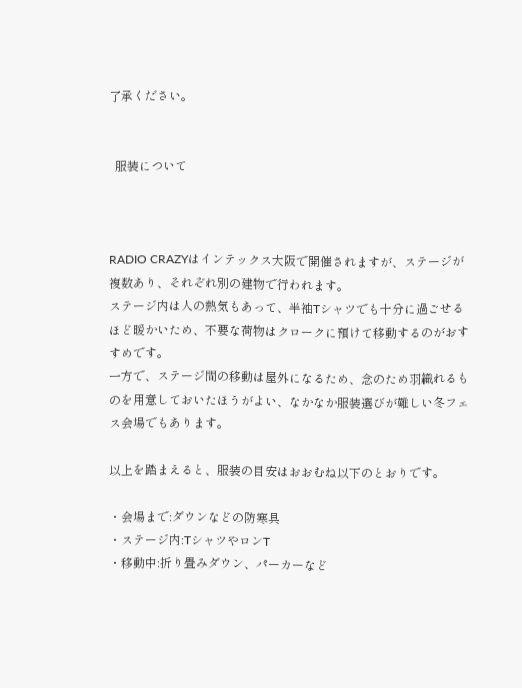了承ください。


  服装について



RADIO CRAZYはインテックス大阪で開催されますが、ステージが複数あり、それぞれ別の建物で行われます。
ステージ内は人の熱気もあって、半袖Tシャツでも十分に過ごせるほど暖かいため、不要な荷物はクロークに預けて移動するのがおすすめです。
一方で、ステージ間の移動は屋外になるため、念のため羽織れるものを用意しておいたほうがよい、なかなか服装選びが難しい冬フェス会場でもあります。

以上を踏まえると、服装の目安はおおむね以下のとおりです。

・会場まで:ダウンなどの防寒具
・ステージ内:TシャツやロンT
・移動中:折り畳みダウン、パーカーなど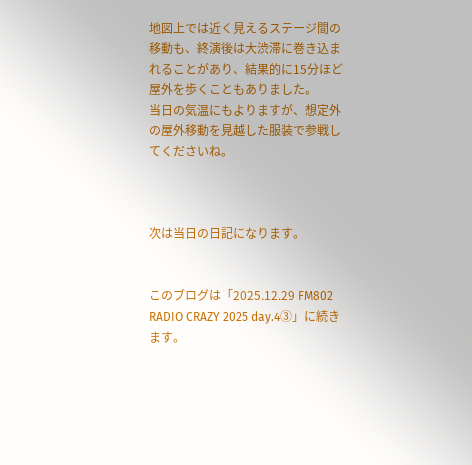地図上では近く見えるステージ間の移動も、終演後は大渋滞に巻き込まれることがあり、結果的に15分ほど屋外を歩くこともありました。
当日の気温にもよりますが、想定外の屋外移動を見越した服装で参戦してくださいね。



次は当日の日記になります。


このブログは「2025.12.29 FM802 RADIO CRAZY 2025 day.4③」に続きます。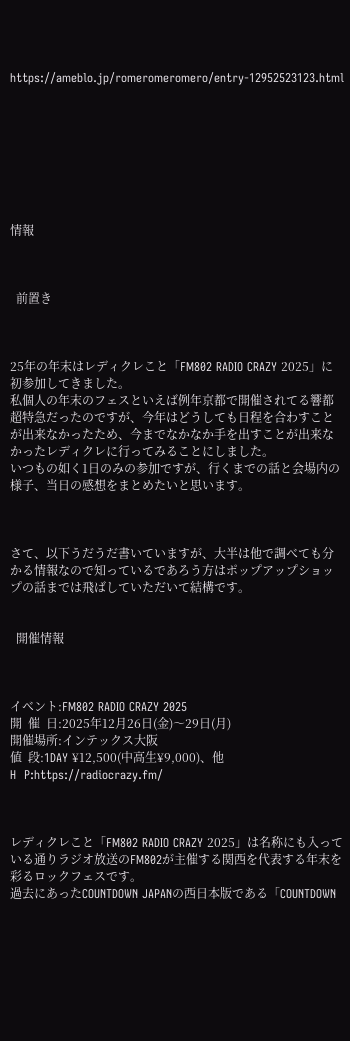https://ameblo.jp/romeromeromero/entry-12952523123.html








情報



  前置き



25年の年末はレディクレこと「FM802 RADIO CRAZY 2025」に初参加してきました。
私個人の年末のフェスといえば例年京都で開催されてる響都超特急だったのですが、今年はどうしても日程を合わすことが出来なかったため、今までなかなか手を出すことが出来なかったレディクレに行ってみることにしました。
いつもの如く1日のみの参加ですが、行くまでの話と会場内の様子、当日の感想をまとめたいと思います。



さて、以下うだうだ書いていますが、大半は他で調べても分かる情報なので知っているであろう方はポップアップショップの話までは飛ばしていただいて結構です。


  開催情報



イベント:FM802 RADIO CRAZY 2025
開  催  日:2025年12月26日(金)〜29日(月)
開催場所:インテックス大阪
値  段:1DAY ¥12,500(中高生¥9,000)、他
H  P:https://radiocrazy.fm/



レディクレこと「FM802 RADIO CRAZY 2025」は名称にも入っている通りラジオ放送のFM802が主催する関西を代表する年末を彩るロックフェスです。
過去にあったCOUNTDOWN JAPANの西日本版である「COUNTDOWN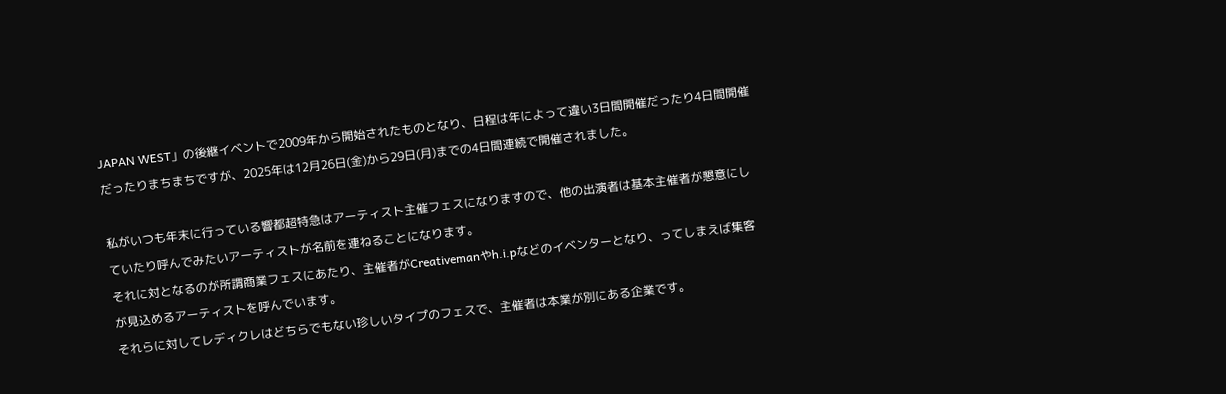JAPAN WEST」の後継イベントで2009年から開始されたものとなり、日程は年によって違い3日間開催だったり4日間開催だったりまちまちですが、2025年は12月26日(金)から29日(月)までの4日間連続で開催されました。

私がいつも年末に行っている響都超特急はアーティスト主催フェスになりますので、他の出演者は基本主催者が懇意にしていたり呼んでみたいアーティストが名前を連ねることになります。
それに対となるのが所謂商業フェスにあたり、主催者がCreativemanやh.i.pなどのイベンターとなり、ってしまえば集客が見込めるアーティストを呼んでいます。
それらに対してレディクレはどちらでもない珍しいタイプのフェスで、主催者は本業が別にある企業です。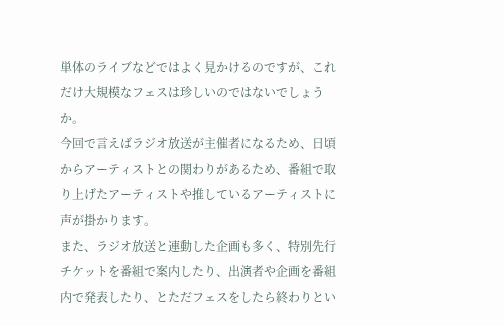単体のライブなどではよく見かけるのですが、これだけ大規模なフェスは珍しいのではないでしょうか。
今回で言えばラジオ放送が主催者になるため、日頃からアーティストとの関わりがあるため、番組で取り上げたアーティストや推しているアーティストに声が掛かります。
また、ラジオ放送と連動した企画も多く、特別先行チケットを番組で案内したり、出演者や企画を番組内で発表したり、とただフェスをしたら終わりとい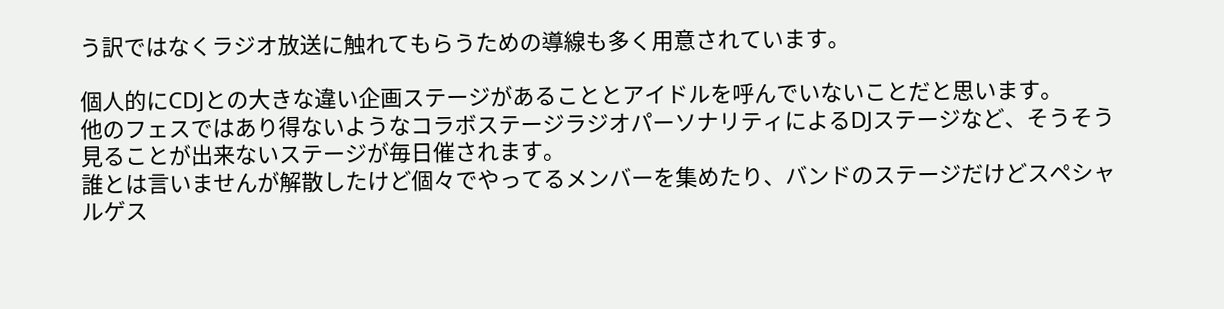う訳ではなくラジオ放送に触れてもらうための導線も多く用意されています。

個人的にCDJとの大きな違い企画ステージがあることとアイドルを呼んでいないことだと思います。
他のフェスではあり得ないようなコラボステージラジオパーソナリティによるDJステージなど、そうそう見ることが出来ないステージが毎日催されます。
誰とは言いませんが解散したけど個々でやってるメンバーを集めたり、バンドのステージだけどスペシャルゲス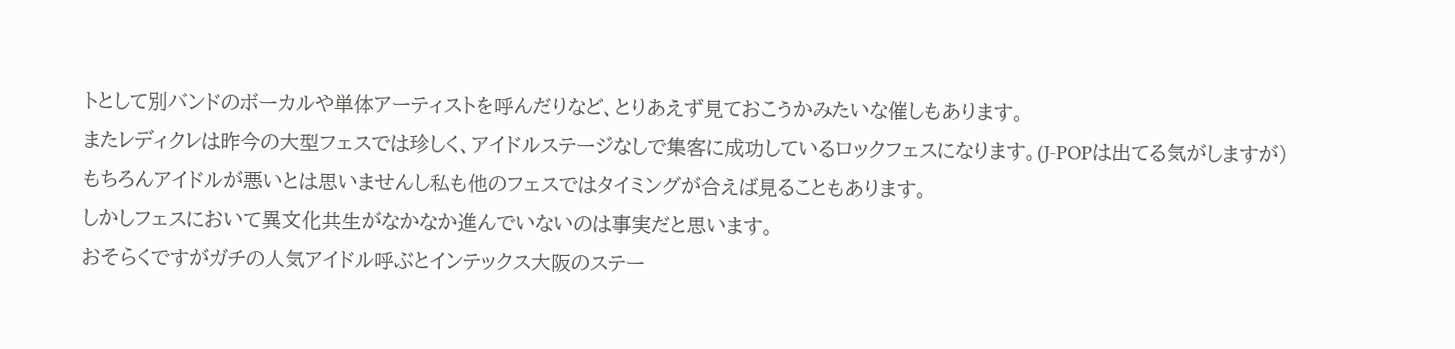トとして別バンドのボーカルや単体アーティストを呼んだりなど、とりあえず見ておこうかみたいな催しもあります。
またレディクレは昨今の大型フェスでは珍しく、アイドルステージなしで集客に成功しているロックフェスになります。(J-POPは出てる気がしますが)
もちろんアイドルが悪いとは思いませんし私も他のフェスではタイミングが合えば見ることもあります。
しかしフェスにおいて異文化共生がなかなか進んでいないのは事実だと思います。
おそらくですがガチの人気アイドル呼ぶとインテックス大阪のステー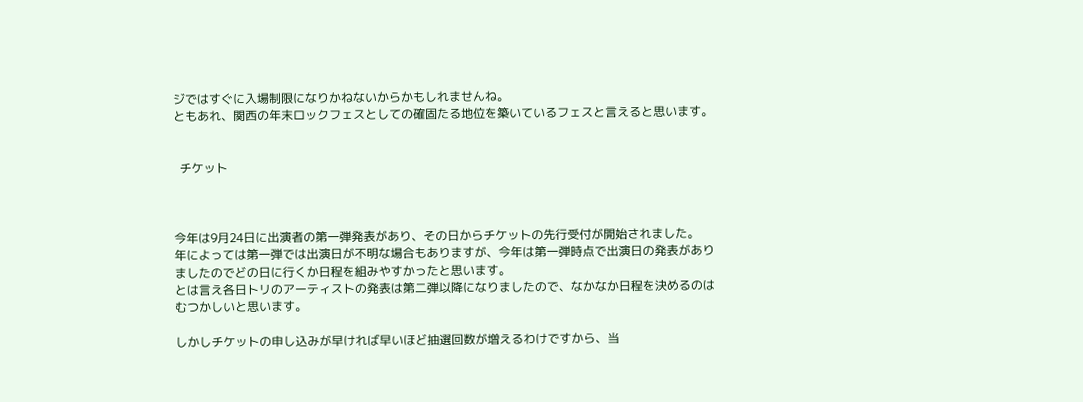ジではすぐに入場制限になりかねないからかもしれませんね。
ともあれ、関西の年末ロックフェスとしての確固たる地位を築いているフェスと言えると思います。


  チケット



今年は9月24日に出演者の第一弾発表があり、その日からチケットの先行受付が開始されました。
年によっては第一弾では出演日が不明な場合もありますが、今年は第一弾時点で出演日の発表がありましたのでどの日に行くか日程を組みやすかったと思います。
とは言え各日トリのアーティストの発表は第二弾以降になりましたので、なかなか日程を決めるのはむつかしいと思います。

しかしチケットの申し込みが早ければ早いほど抽選回数が増えるわけですから、当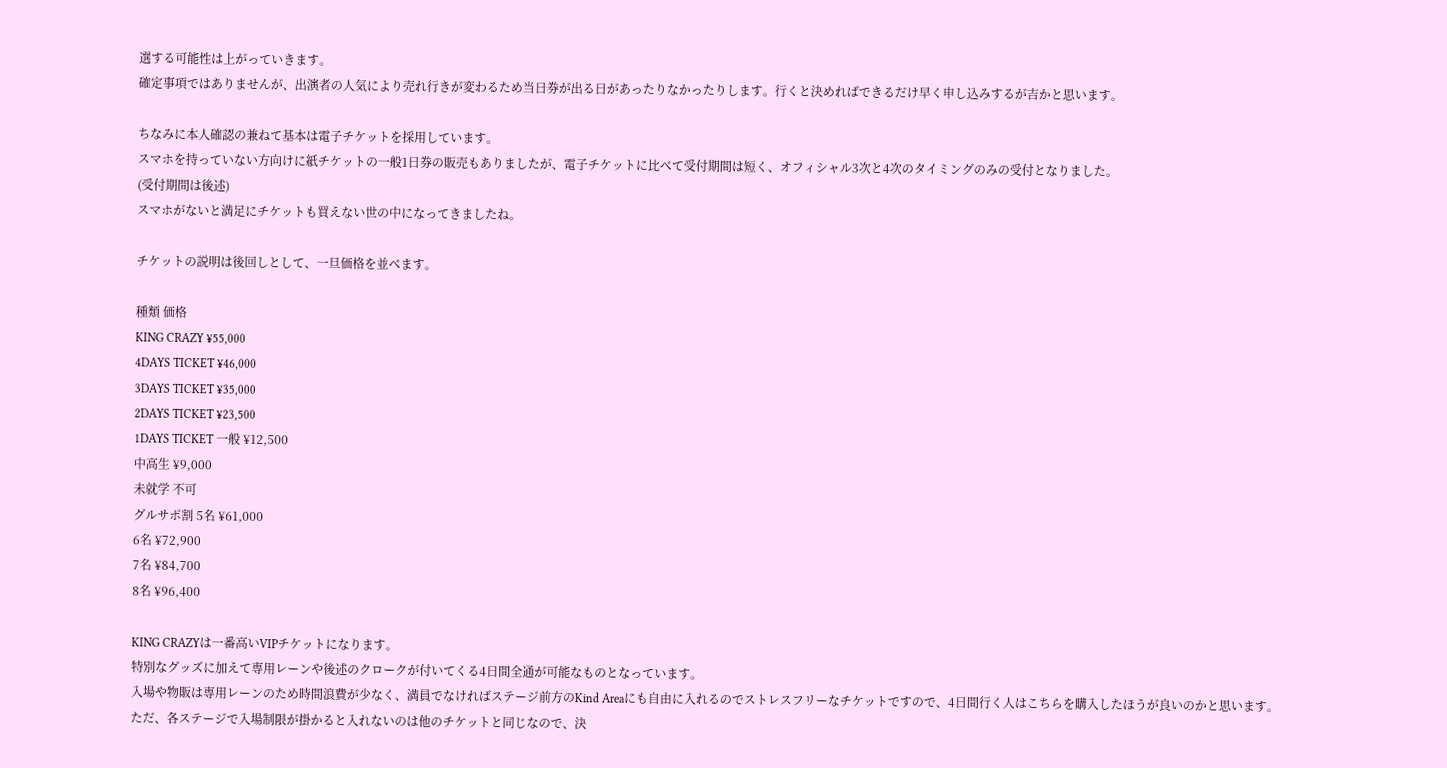選する可能性は上がっていきます。
確定事項ではありませんが、出演者の人気により売れ行きが変わるため当日券が出る日があったりなかったりします。行くと決めればできるだけ早く申し込みするが吉かと思います。

ちなみに本人確認の兼ねて基本は電子チケットを採用しています。
スマホを持っていない方向けに紙チケットの一般1日券の販売もありましたが、電子チケットに比べて受付期間は短く、オフィシャル3次と4次のタイミングのみの受付となりました。
(受付期間は後述)
スマホがないと満足にチケットも買えない世の中になってきましたね。

チケットの説明は後回しとして、一旦価格を並べます。

種類 価格
KING CRAZY ¥55,000
4DAYS TICKET ¥46,000
3DAYS TICKET ¥35,000
2DAYS TICKET ¥23,500
1DAYS TICKET 一般 ¥12,500
中高生 ¥9,000
未就学 不可
グルサポ割 5名 ¥61,000
6名 ¥72,900
7名 ¥84,700
8名 ¥96,400

KING CRAZYは一番高いVIPチケットになります。
特別なグッズに加えて専用レーンや後述のクロークが付いてくる4日間全通が可能なものとなっています。
入場や物販は専用レーンのため時間浪費が少なく、満員でなければステージ前方のKind Areaにも自由に入れるのでストレスフリーなチケットですので、4日間行く人はこちらを購入したほうが良いのかと思います。
ただ、各ステージで入場制限が掛かると入れないのは他のチケットと同じなので、決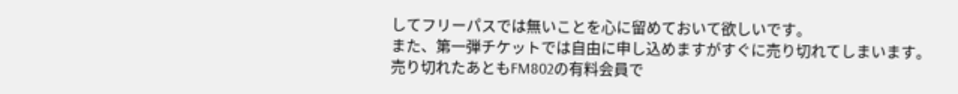してフリーパスでは無いことを心に留めておいて欲しいです。
また、第一弾チケットでは自由に申し込めますがすぐに売り切れてしまいます。
売り切れたあともFM802の有料会員で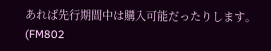あれば先行期間中は購入可能だったりします。
(FM802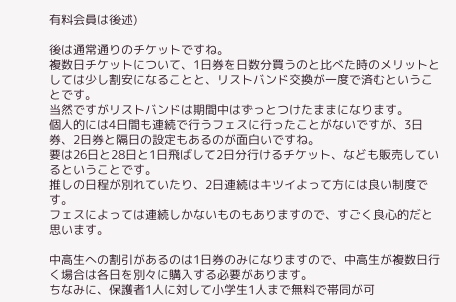有料会員は後述)

後は通常通りのチケットですね。
複数日チケットについて、1日券を日数分買うのと比べた時のメリットとしては少し割安になることと、リストバンド交換が一度で済むということです。
当然ですがリストバンドは期間中はずっとつけたままになります。
個人的には4日間も連続で行うフェスに行ったことがないですが、3日券、2日券と隔日の設定もあるのが面白いですね。
要は26日と28日と1日飛ばして2日分行けるチケット、なども販売しているということです。
推しの日程が別れていたり、2日連続はキツイよって方には良い制度です。
フェスによっては連続しかないものもありますので、すごく良心的だと思います。

中高生への割引があるのは1日券のみになりますので、中高生が複数日行く場合は各日を別々に購入する必要があります。
ちなみに、保護者1人に対して小学生1人まで無料で帯同が可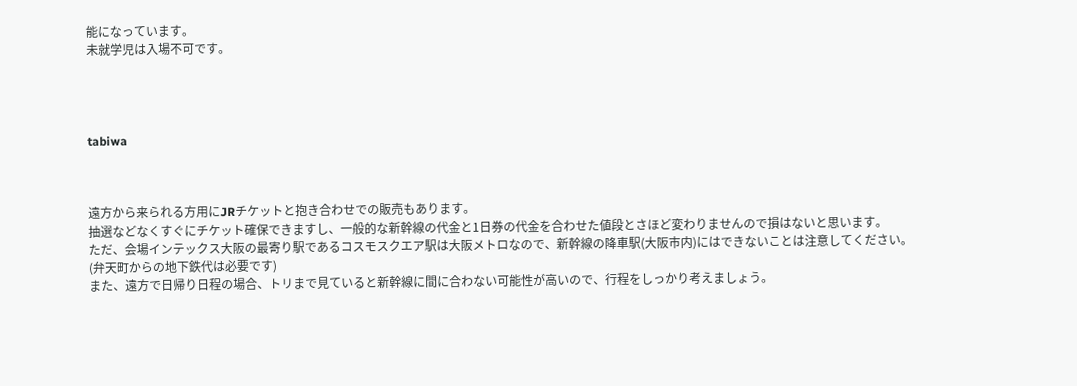能になっています。
未就学児は入場不可です。




tabiwa



遠方から来られる方用にJRチケットと抱き合わせでの販売もあります。
抽選などなくすぐにチケット確保できますし、一般的な新幹線の代金と1日券の代金を合わせた値段とさほど変わりませんので損はないと思います。
ただ、会場インテックス大阪の最寄り駅であるコスモスクエア駅は大阪メトロなので、新幹線の降車駅(大阪市内)にはできないことは注意してください。
(弁天町からの地下鉄代は必要です)
また、遠方で日帰り日程の場合、トリまで見ていると新幹線に間に合わない可能性が高いので、行程をしっかり考えましょう。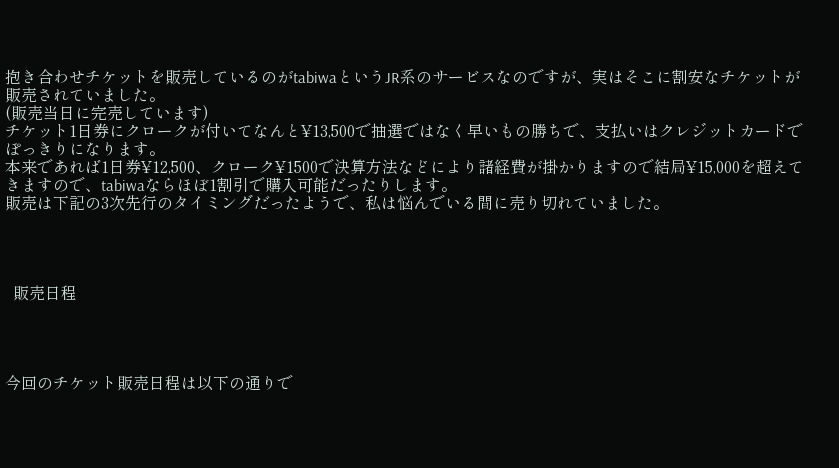抱き合わせチケットを販売しているのがtabiwaというJR系のサービスなのですが、実はそこに割安なチケットが販売されていました。
(販売当日に完売しています)
チケット1日券にクロークが付いてなんと¥13,500で抽選ではなく早いもの勝ちで、支払いはクレジットカードでぽっきりになります。
本来であれば1日券¥12,500、クローク¥1500で決算方法などにより諸経費が掛かりますので結局¥15,000を超えてきますので、tabiwaならほぼ1割引で購入可能だったりします。
販売は下記の3次先行のタイミングだったようで、私は悩んでいる間に売り切れていました。




  販売日程




今回のチケット販売日程は以下の通りで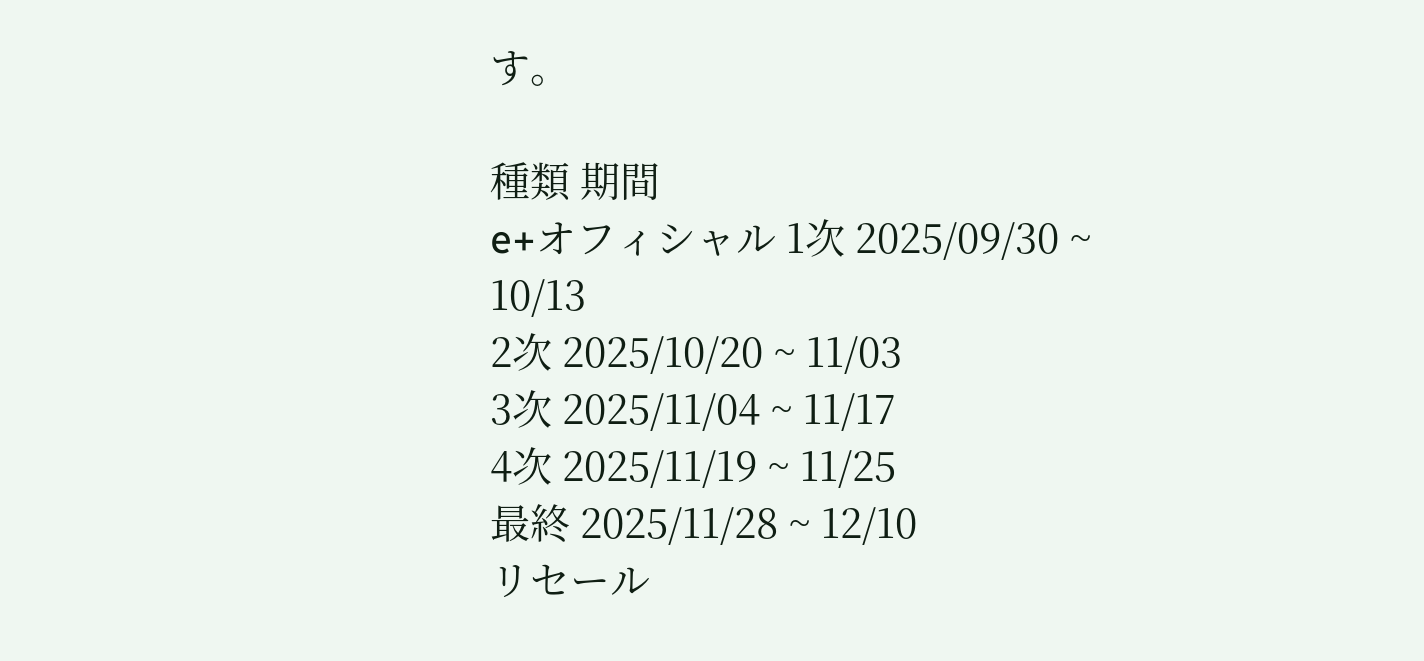す。

種類 期間
e+オフィシャル 1次 2025/09/30 ~ 10/13
2次 2025/10/20 ~ 11/03
3次 2025/11/04 ~ 11/17
4次 2025/11/19 ~ 11/25
最終 2025/11/28 ~ 12/10
リセール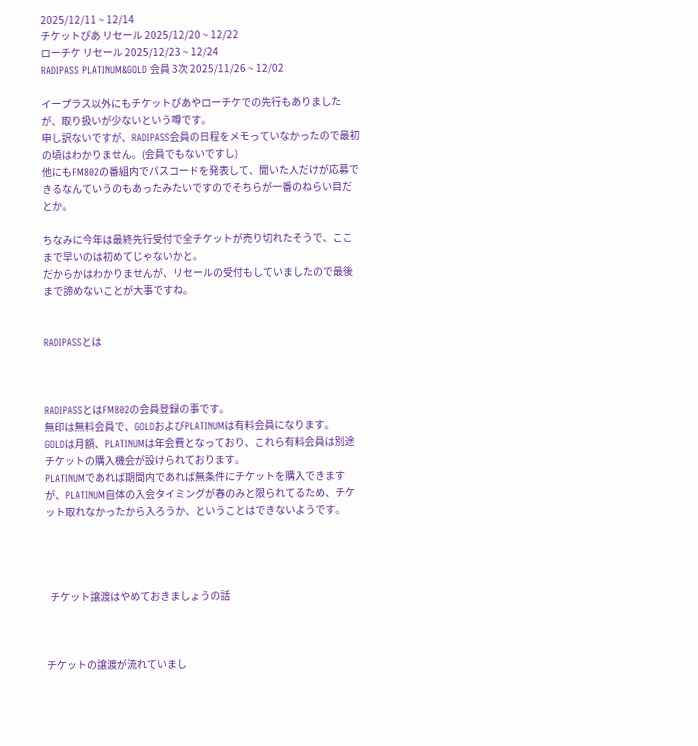2025/12/11 ~ 12/14
チケットぴあ リセール 2025/12/20 ~ 12/22
ローチケ リセール 2025/12/23 ~ 12/24
RADIPASS PLATINUM&GOLD 会員 3次 2025/11/26 ~ 12/02

イープラス以外にもチケットぴあやローチケでの先行もありましたが、取り扱いが少ないという噂です。
申し訳ないですが、RADIPASS会員の日程をメモっていなかったので最初の頃はわかりません。(会員でもないですし)
他にもFM802の番組内でパスコードを発表して、聞いた人だけが応募できるなんていうのもあったみたいですのでそちらが一番のねらい目だとか。

ちなみに今年は最終先行受付で全チケットが売り切れたそうで、ここまで早いのは初めてじゃないかと。
だからかはわかりませんが、リセールの受付もしていましたので最後まで諦めないことが大事ですね。


RADIPASSとは



RADIPASSとはFM802の会員登録の事です。
無印は無料会員で、GOLDおよびPLATINUMは有料会員になります。
GOLDは月額、PLATINUMは年会費となっており、これら有料会員は別途チケットの購入機会が設けられております。
PLATINUMであれば期間内であれば無条件にチケットを購入できますが、PLATINUM自体の入会タイミングが春のみと限られてるため、チケット取れなかったから入ろうか、ということはできないようです。




  チケット譲渡はやめておきましょうの話



チケットの譲渡が流れていまし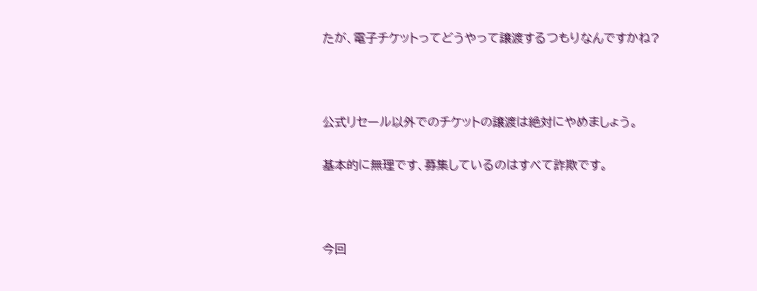たが、電子チケットってどうやって譲渡するつもりなんですかね?



公式リセール以外でのチケットの譲渡は絶対にやめましょう。

基本的に無理です、募集しているのはすべて詐欺です。



今回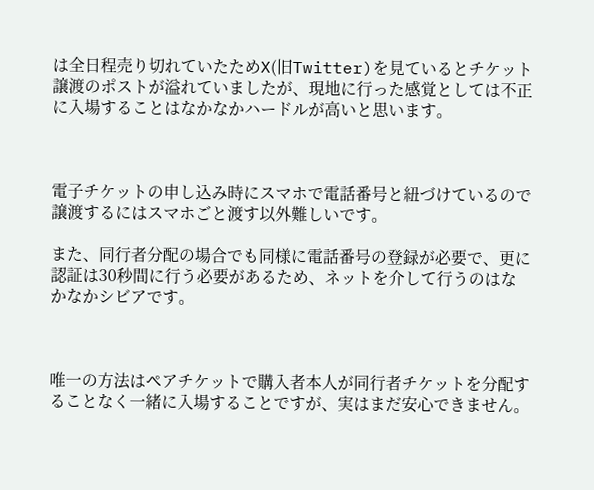は全日程売り切れていたためX(旧Twitter)を見ているとチケット譲渡のポストが溢れていましたが、現地に行った感覚としては不正に入場することはなかなかハードルが高いと思います。



電子チケットの申し込み時にスマホで電話番号と紐づけているので譲渡するにはスマホごと渡す以外難しいです。

また、同行者分配の場合でも同様に電話番号の登録が必要で、更に認証は30秒間に行う必要があるため、ネットを介して行うのはなかなかシビアです。



唯一の方法はペアチケットで購入者本人が同行者チケットを分配することなく一緒に入場することですが、実はまだ安心できません。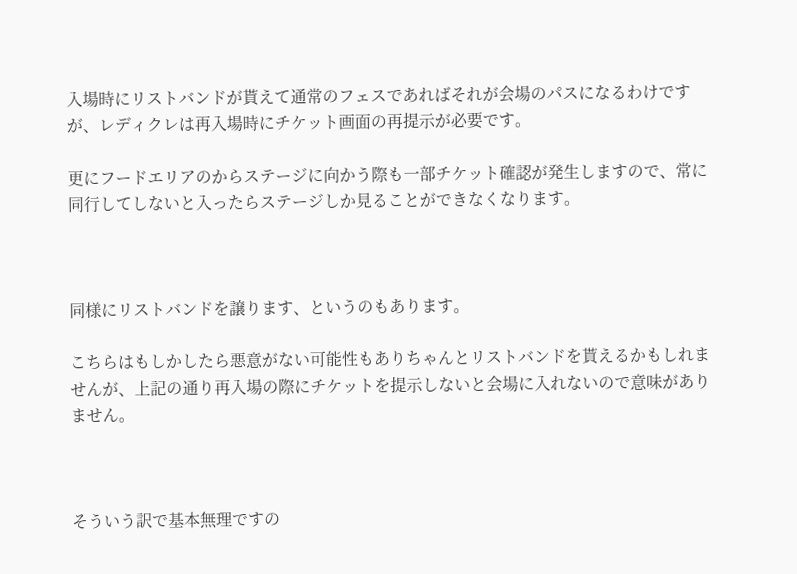入場時にリストバンドが貰えて通常のフェスであればそれが会場のパスになるわけですが、レディクレは再入場時にチケット画面の再提示が必要です。

更にフードエリアのからステージに向かう際も一部チケット確認が発生しますので、常に同行してしないと入ったらステージしか見ることができなくなります。



同様にリストバンドを譲ります、というのもあります。

こちらはもしかしたら悪意がない可能性もありちゃんとリストバンドを貰えるかもしれませんが、上記の通り再入場の際にチケットを提示しないと会場に入れないので意味がありません。



そういう訳で基本無理ですの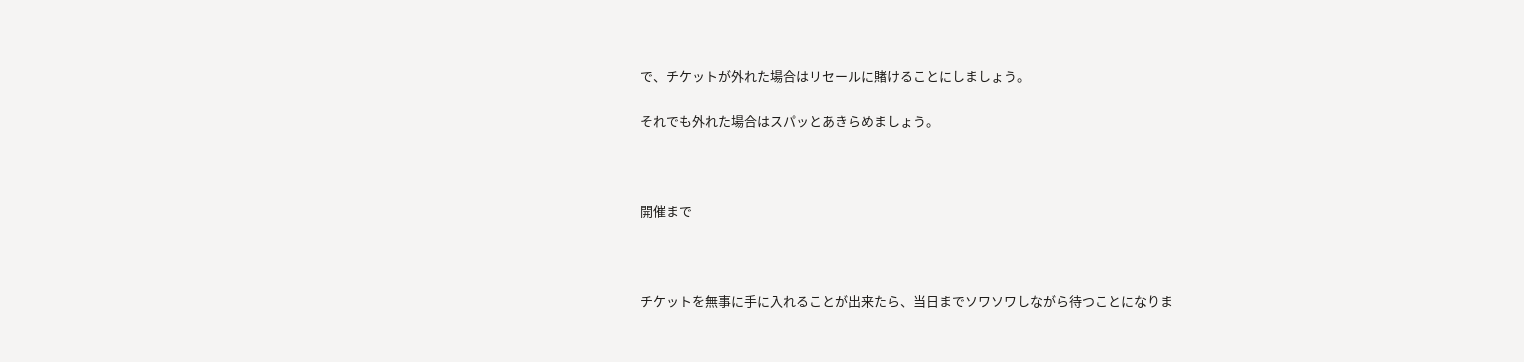で、チケットが外れた場合はリセールに賭けることにしましょう。

それでも外れた場合はスパッとあきらめましょう。



開催まで



チケットを無事に手に入れることが出来たら、当日までソワソワしながら待つことになりま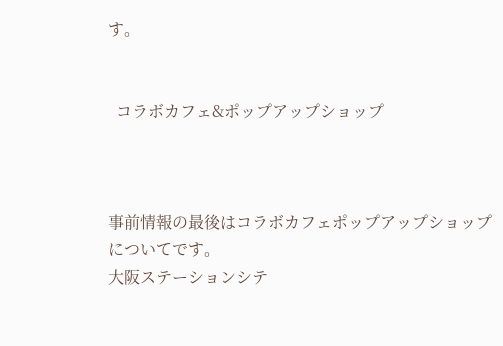す。


  コラボカフェ&ポップアップショップ



事前情報の最後はコラボカフェポップアップショップについてです。
大阪ステーションシテ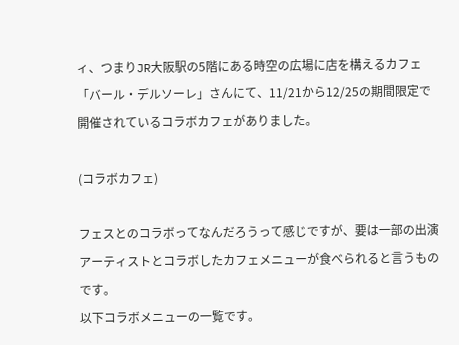ィ、つまりJR大阪駅の5階にある時空の広場に店を構えるカフェ「バール・デルソーレ」さんにて、11/21から12/25の期間限定で開催されているコラボカフェがありました。

(コラボカフェ)

フェスとのコラボってなんだろうって感じですが、要は一部の出演アーティストとコラボしたカフェメニューが食べられると言うものです。
以下コラボメニューの一覧です。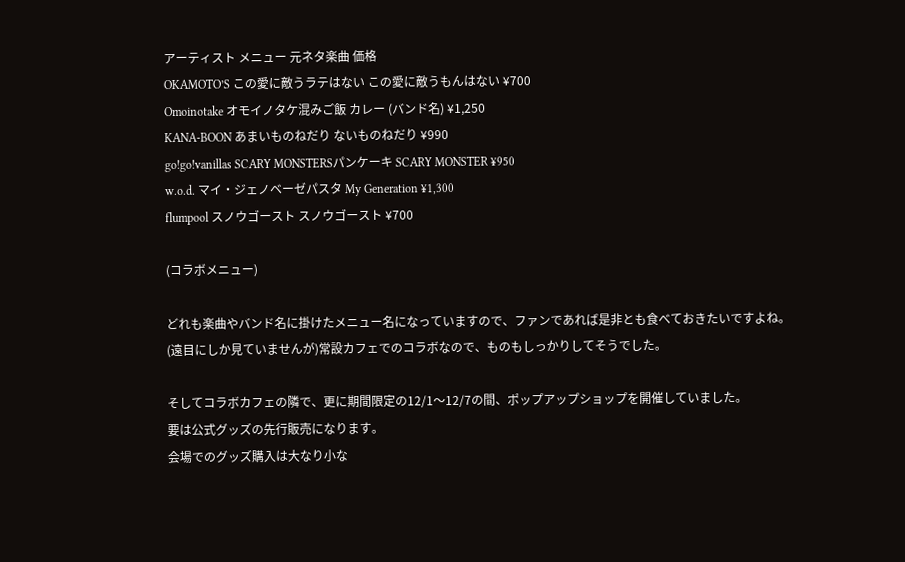アーティスト メニュー 元ネタ楽曲 価格
OKAMOTO’S この愛に敵うラテはない この愛に敵うもんはない ¥700
Omoinotake オモイノタケ混みご飯 カレー (バンド名) ¥1,250
KANA-BOON あまいものねだり ないものねだり ¥990
go!go!vanillas SCARY MONSTERSパンケーキ SCARY MONSTER ¥950
w.o.d. マイ・ジェノベーゼパスタ My Generation ¥1,300
flumpool スノウゴースト スノウゴースト ¥700

(コラボメニュー)

どれも楽曲やバンド名に掛けたメニュー名になっていますので、ファンであれば是非とも食べておきたいですよね。
(遠目にしか見ていませんが)常設カフェでのコラボなので、ものもしっかりしてそうでした。

そしてコラボカフェの隣で、更に期間限定の12/1〜12/7の間、ポップアップショップを開催していました。
要は公式グッズの先行販売になります。
会場でのグッズ購入は大なり小な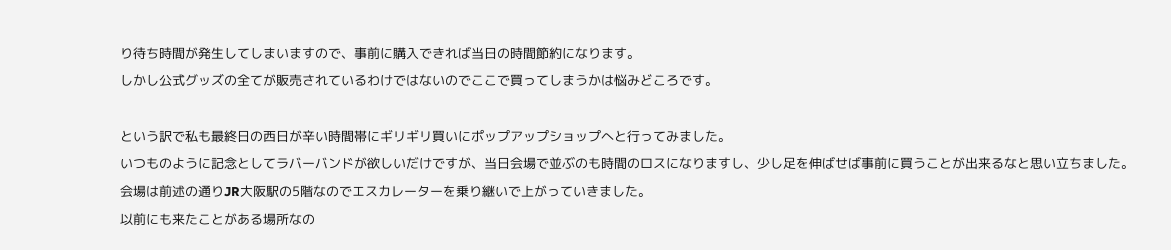り待ち時間が発生してしまいますので、事前に購入できれば当日の時間節約になります。
しかし公式グッズの全てが販売されているわけではないのでここで買ってしまうかは悩みどころです。

という訳で私も最終日の西日が辛い時間帯にギリギリ買いにポップアップショップへと行ってみました。
いつものように記念としてラバーバンドが欲しいだけですが、当日会場で並ぶのも時間のロスになりますし、少し足を伸ばせば事前に買うことが出来るなと思い立ちました。
会場は前述の通りJR大阪駅の5階なのでエスカレーターを乗り継いで上がっていきました。
以前にも来たことがある場所なの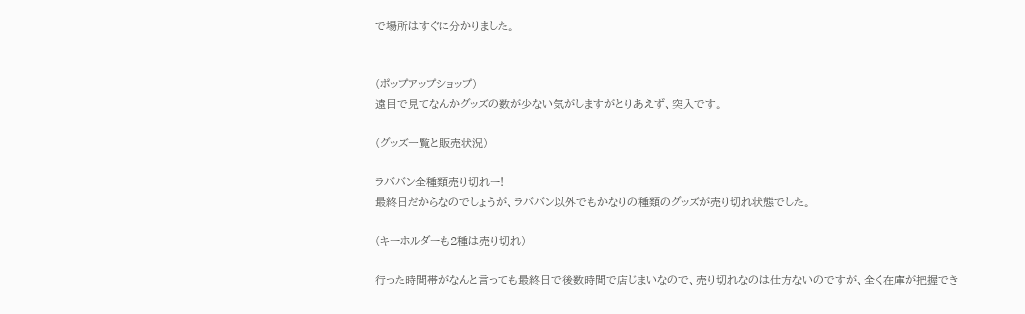で場所はすぐに分かりました。


(ポップアップショップ)
遠目で見てなんかグッズの数が少ない気がしますがとりあえず、突入です。

(グッズ一覧と販売状況)

ラババン全種類売り切れー!
最終日だからなのでしょうが、ラババン以外でもかなりの種類のグッズが売り切れ状態でした。

(キーホルダーも2種は売り切れ)

行った時間帯がなんと言っても最終日で後数時間で店じまいなので、売り切れなのは仕方ないのですが、全く在庫が把握でき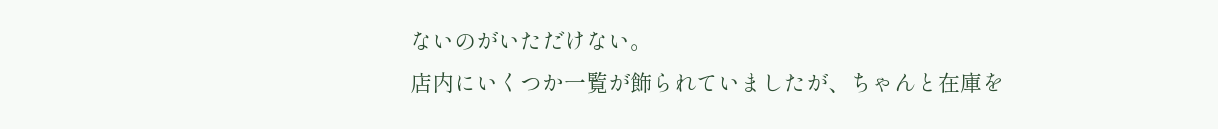ないのがいただけない。
店内にいくつか一覧が飾られていましたが、ちゃんと在庫を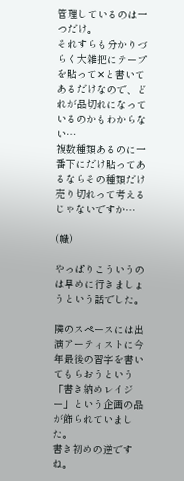管理しているのは一つだけ。
それすらも分かりづらく大雑把にテープを貼って✕と書いてあるだけなので、どれが品切れになっているのかもわからない…
複数種類あるのに一番下にだけ貼ってあるならその種類だけ売り切れって考えるじゃないですか…

(幟)

やっぱりこういうのは早めに行きましょうという話でした。

隣のスペースには出演アーティストに今年最後の習字を書いてもらおうという「書き納めレイジー」という企画の品が飾られていました。
書き初めの逆ですね。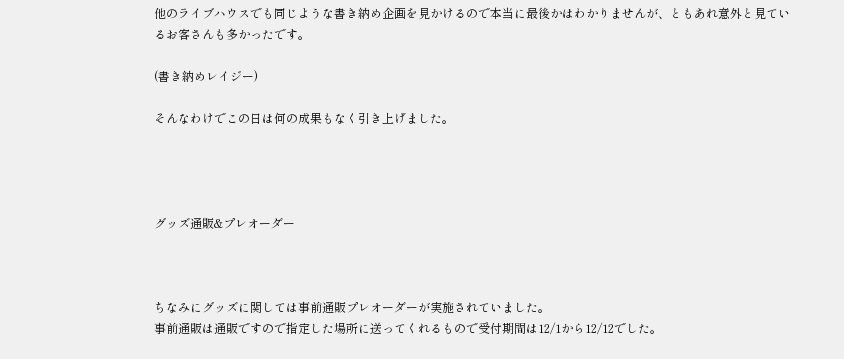他のライブハウスでも同じような書き納め企画を見かけるので本当に最後かはわかりませんが、ともあれ意外と見ているお客さんも多かったです。

(書き納めレイジー)

そんなわけでこの日は何の成果もなく引き上げました。




グッズ通販&プレオーダー



ちなみにグッズに関しては事前通販プレオーダーが実施されていました。
事前通販は通販ですので指定した場所に送ってくれるもので受付期間は12/1から12/12でした。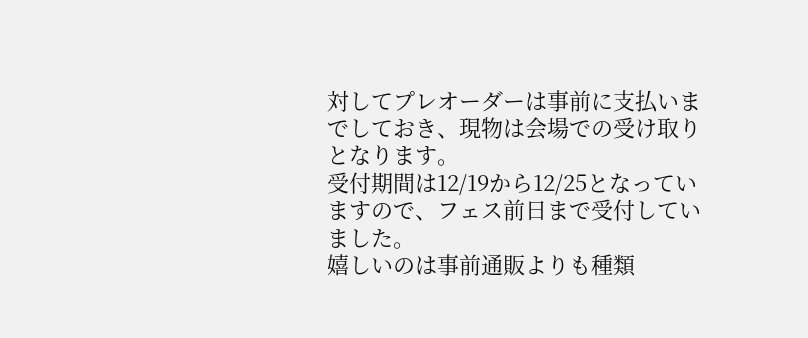対してプレオーダーは事前に支払いまでしておき、現物は会場での受け取りとなります。
受付期間は12/19から12/25となっていますので、フェス前日まで受付していました。
嬉しいのは事前通販よりも種類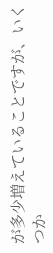が多少増えていることですが、いくつか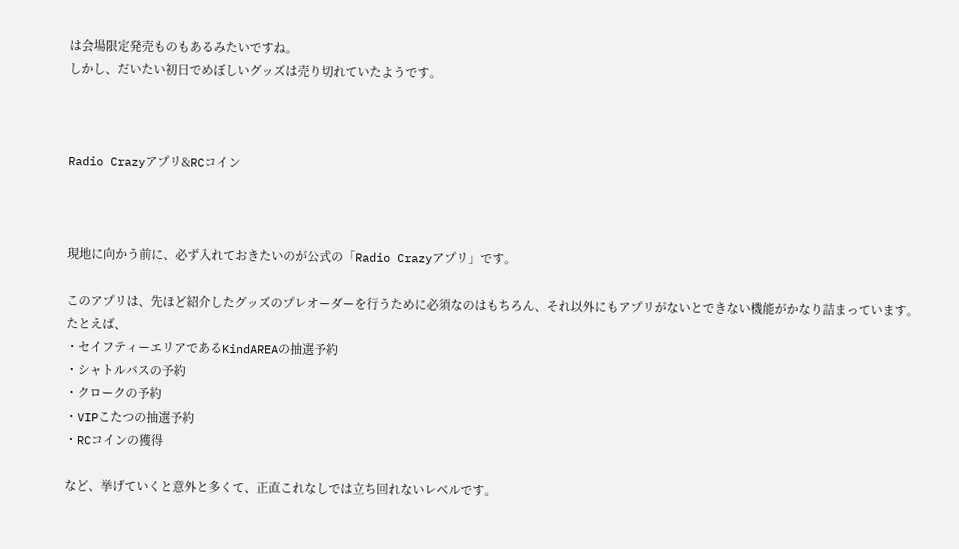は会場限定発売ものもあるみたいですね。
しかし、だいたい初日でめぼしいグッズは売り切れていたようです。



Radio Crazyアプリ&RCコイン



現地に向かう前に、必ず入れておきたいのが公式の「Radio Crazyアプリ」です。

このアプリは、先ほど紹介したグッズのプレオーダーを行うために必須なのはもちろん、それ以外にもアプリがないとできない機能がかなり詰まっています。
たとえば、
・セイフティーエリアであるKindAREAの抽選予約
・シャトルバスの予約
・クロークの予約
・VIPこたつの抽選予約
・RCコインの獲得

など、挙げていくと意外と多くて、正直これなしでは立ち回れないレベルです。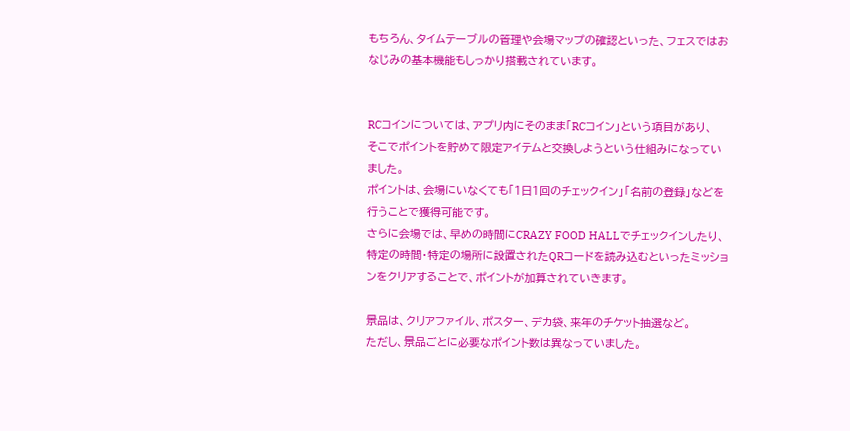もちろん、タイムテーブルの管理や会場マップの確認といった、フェスではおなじみの基本機能もしっかり搭載されています。


RCコインについては、アプリ内にそのまま「RCコイン」という項目があり、
そこでポイントを貯めて限定アイテムと交換しようという仕組みになっていました。
ポイントは、会場にいなくても「1日1回のチェックイン」「名前の登録」などを行うことで獲得可能です。
さらに会場では、早めの時間にCRAZY FOOD HALLでチェックインしたり、特定の時間・特定の場所に設置されたQRコードを読み込むといったミッションをクリアすることで、ポイントが加算されていきます。

景品は、クリアファイル、ポスター、デカ袋、来年のチケット抽選など。
ただし、景品ごとに必要なポイント数は異なっていました。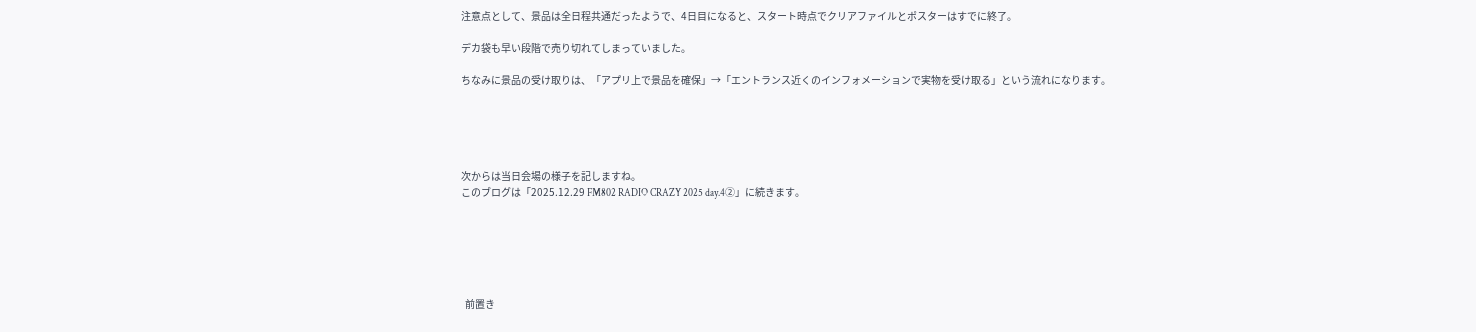注意点として、景品は全日程共通だったようで、4日目になると、スタート時点でクリアファイルとポスターはすでに終了。

デカ袋も早い段階で売り切れてしまっていました。

ちなみに景品の受け取りは、「アプリ上で景品を確保」→「エントランス近くのインフォメーションで実物を受け取る」という流れになります。





次からは当日会場の様子を記しますね。
このブログは「2025.12.29 FM802 RADIO CRAZY 2025 day.4②」に続きます。






  前置き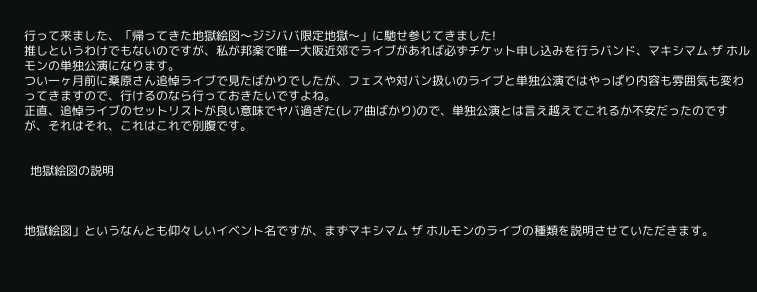行って来ました、「帰ってきた地獄絵図〜ジジババ限定地獄〜」に馳せ参じてきました!
推しというわけでもないのですが、私が邦楽で唯一大阪近郊でライブがあれば必ずチケット申し込みを行うバンド、マキシマム ザ ホルモンの単独公演になります。
つい一ヶ月前に桑原さん追悼ライブで見たばかりでしたが、フェスや対バン扱いのライブと単独公演ではやっぱり内容も雰囲気も変わってきますので、行けるのなら行っておきたいですよね。
正直、追悼ライブのセットリストが良い意味でヤバ過ぎた(レア曲ばかり)ので、単独公演とは言え越えてこれるか不安だったのですが、それはそれ、これはこれで別腹です。


  地獄絵図の説明



地獄絵図」というなんとも仰々しいイベント名ですが、まずマキシマム ザ ホルモンのライブの種類を説明させていただきます。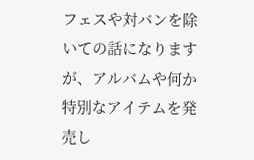フェスや対バンを除いての話になりますが、アルバムや何か特別なアイテムを発売し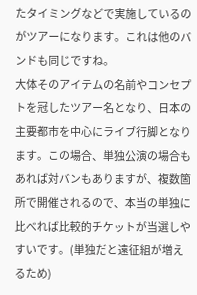たタイミングなどで実施しているのがツアーになります。これは他のバンドも同じですね。
大体そのアイテムの名前やコンセプトを冠したツアー名となり、日本の主要都市を中心にライブ行脚となります。この場合、単独公演の場合もあれば対バンもありますが、複数箇所で開催されるので、本当の単独に比べれば比較的チケットが当選しやすいです。(単独だと遠征組が増えるため)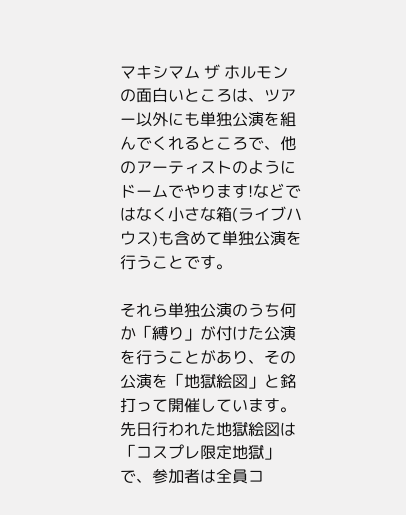マキシマム ザ ホルモンの面白いところは、ツアー以外にも単独公演を組んでくれるところで、他のアーティストのようにドームでやります!などではなく小さな箱(ライブハウス)も含めて単独公演を行うことです。

それら単独公演のうち何か「縛り」が付けた公演を行うことがあり、その公演を「地獄絵図」と銘打って開催しています。
先日行われた地獄絵図は「コスプレ限定地獄」で、参加者は全員コ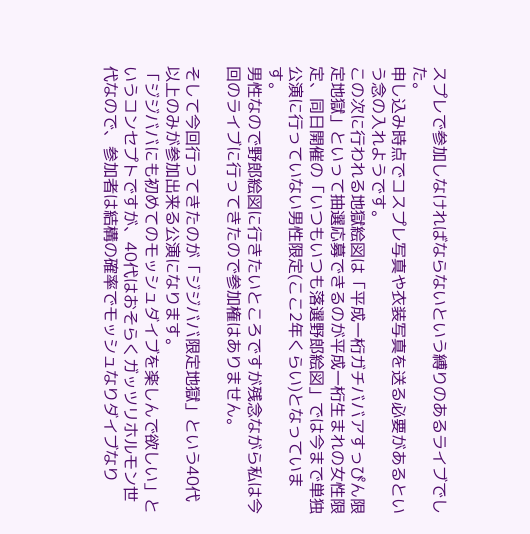スプレで参加しなければならないという縛りのあるライブでした。
申し込み時点でコスプレ写真や衣装写真を送る必要があるという念の入れようです。
この次に行われる地獄絵図は「平成一桁ガチババアすっぴん限定地獄」といって抽選応募できるのが平成一桁生まれの女性限定、同日開催の「いつもいつも落選野郎絵図」では今まで単独公演に行っていない男性限定(ここ2年くらい)となっています。
男性なので野郎絵図に行きたいところですが残念ながら私は今回のライブに行ってきたので参加権はありません。

そして今回行ってきたのが「ジジババ限定地獄」という40代以上のみが参加出来る公演になります。
「ジジババにも初めてのモッシュダイブを楽しんで欲しい」というコンセプトですが、40代はおそらくガッツリホルモン世代なので、参加者は結構の確率でモッシュなりダイブなり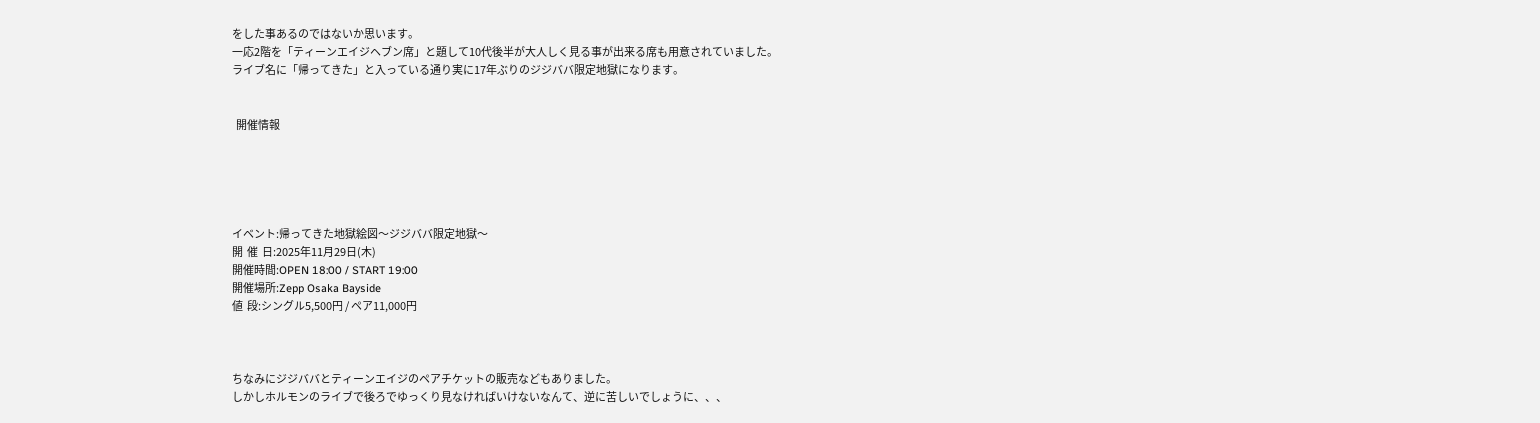をした事あるのではないか思います。
一応2階を「ティーンエイジヘブン席」と題して10代後半が大人しく見る事が出来る席も用意されていました。
ライブ名に「帰ってきた」と入っている通り実に17年ぶりのジジババ限定地獄になります。


  開催情報





イベント:帰ってきた地獄絵図〜ジジババ限定地獄〜
開  催  日:2025年11月29日(木)
開催時間:OPEN 18:00 / START 19:00
開催場所:Zepp Osaka Bayside
値  段:シングル5,500円 / ペア11,000円



ちなみにジジババとティーンエイジのペアチケットの販売などもありました。
しかしホルモンのライブで後ろでゆっくり見なければいけないなんて、逆に苦しいでしょうに、、、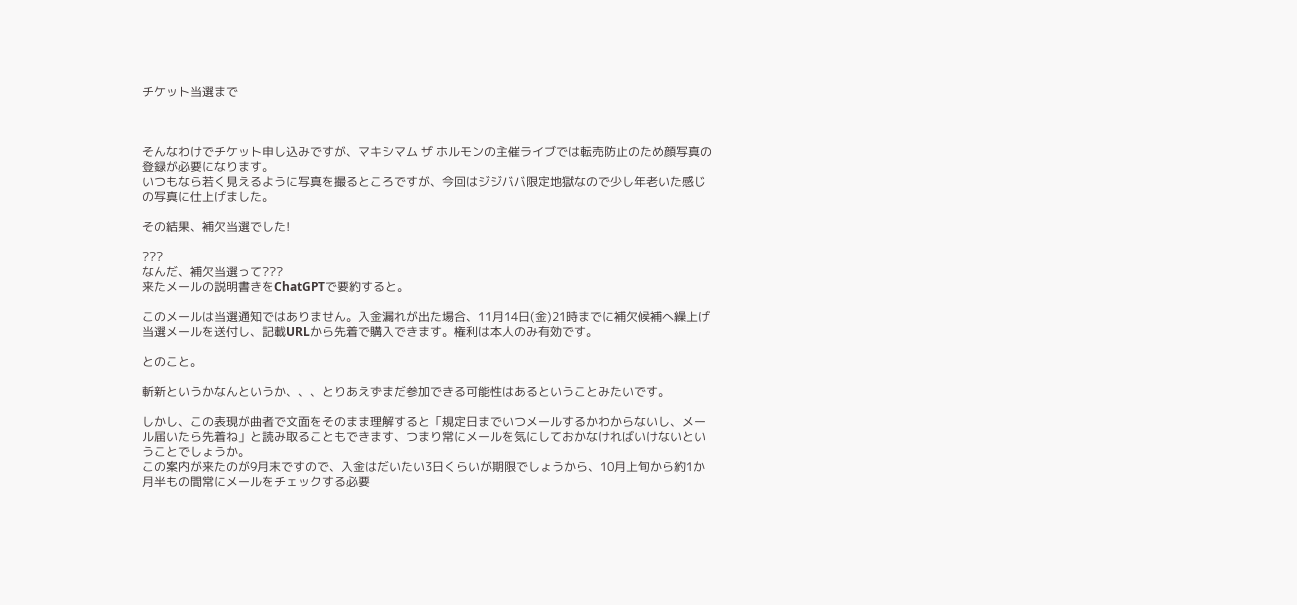チケット当選まで



そんなわけでチケット申し込みですが、マキシマム ザ ホルモンの主催ライブでは転売防止のため顔写真の登録が必要になります。
いつもなら若く見えるように写真を撮るところですが、今回はジジババ限定地獄なので少し年老いた感じの写真に仕上げました。

その結果、補欠当選でした!

???
なんだ、補欠当選って???
来たメールの説明書きをChatGPTで要約すると。

このメールは当選通知ではありません。入金漏れが出た場合、11月14日(金)21時までに補欠候補へ繰上げ当選メールを送付し、記載URLから先着で購入できます。権利は本人のみ有効です。

とのこと。

斬新というかなんというか、、、とりあえずまだ参加できる可能性はあるということみたいです。

しかし、この表現が曲者で文面をそのまま理解すると「規定日までいつメールするかわからないし、メール届いたら先着ね」と読み取ることもできます、つまり常にメールを気にしておかなければいけないということでしょうか。
この案内が来たのが9月末ですので、入金はだいたい3日くらいが期限でしょうから、10月上旬から約1か月半もの間常にメールをチェックする必要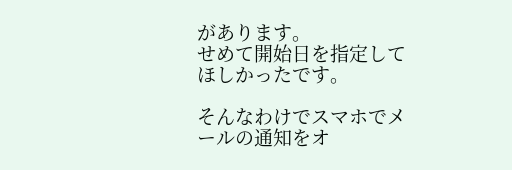があります。
せめて開始日を指定してほしかったです。

そんなわけでスマホでメールの通知をオ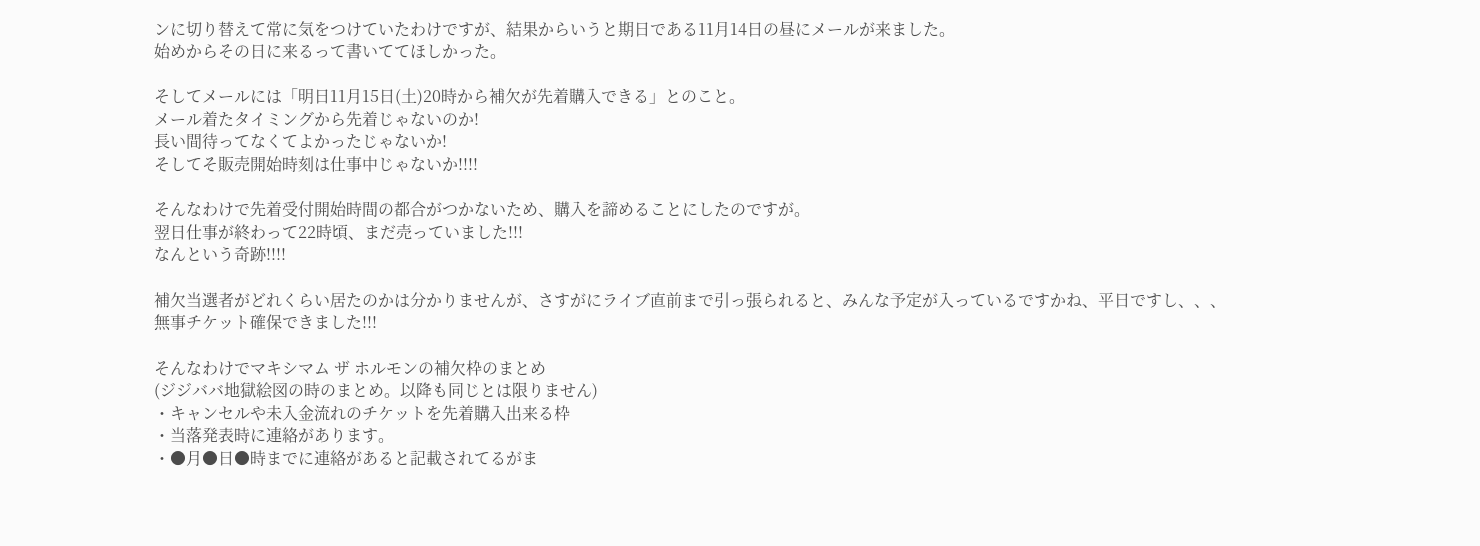ンに切り替えて常に気をつけていたわけですが、結果からいうと期日である11月14日の昼にメールが来ました。
始めからその日に来るって書いててほしかった。

そしてメールには「明日11月15日(土)20時から補欠が先着購入できる」とのこと。
メール着たタイミングから先着じゃないのか!
長い間待ってなくてよかったじゃないか!
そしてそ販売開始時刻は仕事中じゃないか!!!!

そんなわけで先着受付開始時間の都合がつかないため、購入を諦めることにしたのですが。
翌日仕事が終わって22時頃、まだ売っていました!!!
なんという奇跡!!!!

補欠当選者がどれくらい居たのかは分かりませんが、さすがにライブ直前まで引っ張られると、みんな予定が入っているですかね、平日ですし、、、
無事チケット確保できました!!!

そんなわけでマキシマム ザ ホルモンの補欠枠のまとめ
(ジジババ地獄絵図の時のまとめ。以降も同じとは限りません)
・キャンセルや未入金流れのチケットを先着購入出来る枠
・当落発表時に連絡があります。
・●月●日●時までに連絡があると記載されてるがま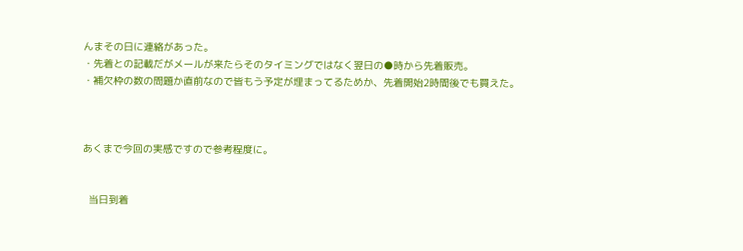んまその日に連絡があった。
・先着との記載だがメールが来たらそのタイミングではなく翌日の●時から先着販売。
・補欠枠の数の問題か直前なので皆もう予定が埋まってるためか、先着開始2時間後でも買えた。



あくまで今回の実感ですので参考程度に。


  当日到着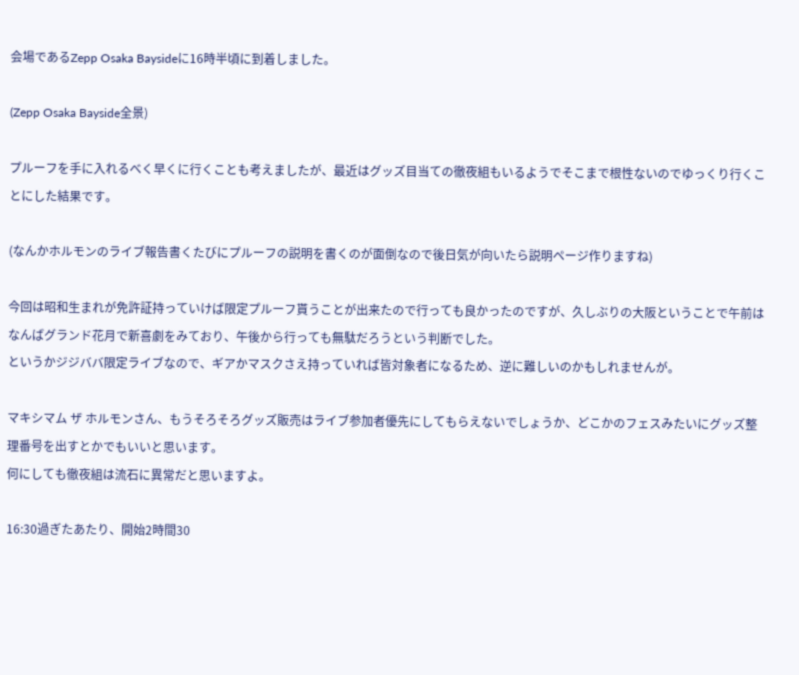会場であるZepp Osaka Baysideに16時半頃に到着しました。

(Zepp Osaka Bayside全景)

プルーフを手に入れるべく早くに行くことも考えましたが、最近はグッズ目当ての徹夜組もいるようでそこまで根性ないのでゆっくり行くことにした結果です。

(なんかホルモンのライブ報告書くたびにプルーフの説明を書くのが面倒なので後日気が向いたら説明ページ作りますね)

今回は昭和生まれが免許証持っていけば限定プルーフ貰うことが出来たので行っても良かったのですが、久しぶりの大阪ということで午前はなんばグランド花月で新喜劇をみており、午後から行っても無駄だろうという判断でした。
というかジジババ限定ライブなので、ギアかマスクさえ持っていれば皆対象者になるため、逆に難しいのかもしれませんが。

マキシマム ザ ホルモンさん、もうそろそろグッズ販売はライブ参加者優先にしてもらえないでしょうか、どこかのフェスみたいにグッズ整理番号を出すとかでもいいと思います。
何にしても徹夜組は流石に異常だと思いますよ。

16:30過ぎたあたり、開始2時間30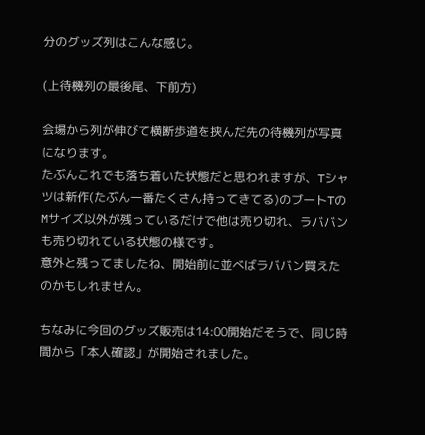分のグッズ列はこんな感じ。

(上待機列の最後尾、下前方)

会場から列が伸びて横断歩道を挟んだ先の待機列が写真になります。
たぶんこれでも落ち着いた状態だと思われますが、Tシャツは新作(たぶん一番たくさん持ってきてる)のブートTのMサイズ以外が残っているだけで他は売り切れ、ラババンも売り切れている状態の様です。
意外と残ってましたね、開始前に並べばラババン買えたのかもしれません。

ちなみに今回のグッズ販売は14:00開始だそうで、同じ時間から「本人確認」が開始されました。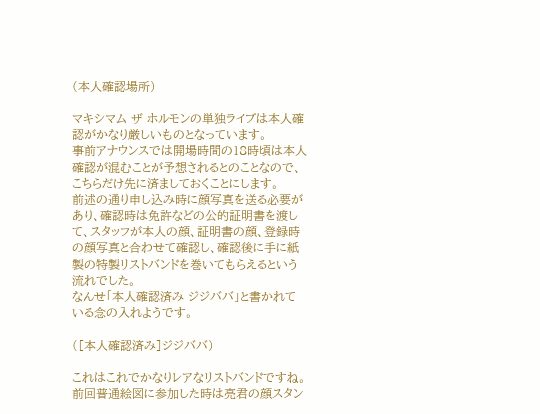(本人確認場所)

マキシマム ザ ホルモンの単独ライブは本人確認がかなり厳しいものとなっています。
事前アナウンスでは開場時間の18時頃は本人確認が混むことが予想されるとのことなので、こちらだけ先に済ましておくことにします。
前述の通り申し込み時に顔写真を送る必要があり、確認時は免許などの公的証明書を渡して、スタッフが本人の顔、証明書の顔、登録時の顔写真と合わせて確認し、確認後に手に紙製の特製リストバンドを巻いてもらえるという流れでした。
なんせ「本人確認済み ジジババ」と書かれている念の入れようです。

([本人確認済み]ジジババ)

これはこれでかなりレアなリストバンドですね。
前回普通絵図に参加した時は亮君の顔スタン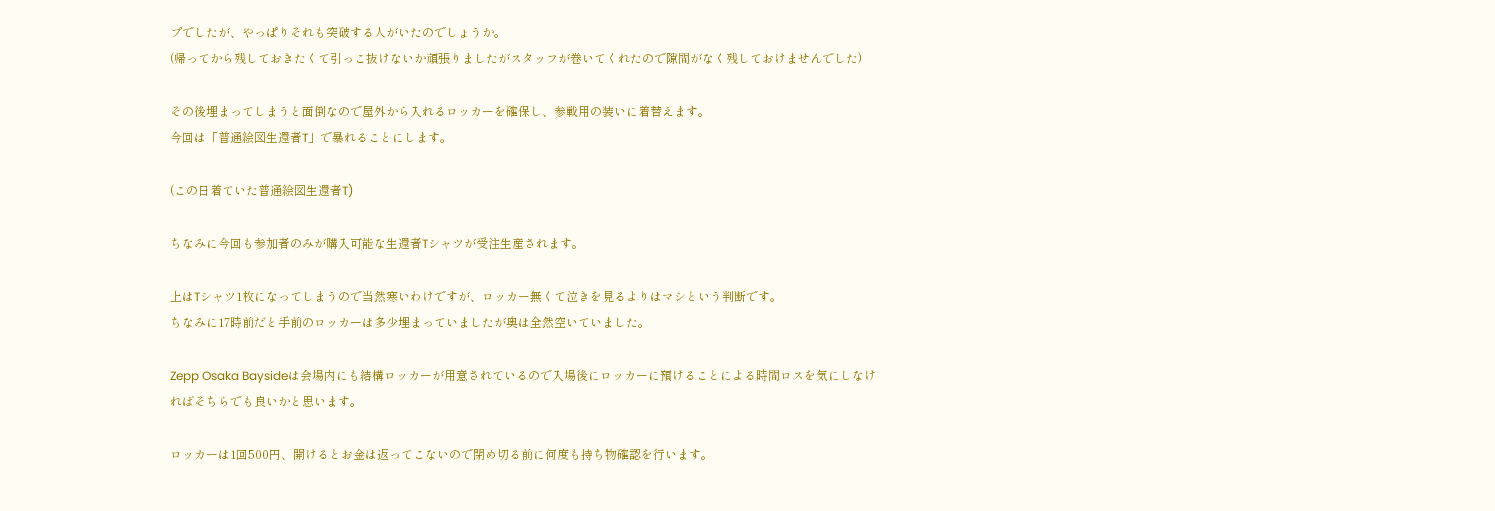プでしたが、やっぱりそれも突破する人がいたのでしょうか。
(帰ってから残しておきたくて引っこ抜けないか頑張りましたがスタッフが巻いてくれたので隙間がなく残しておけませんでした)

その後埋まってしまうと面倒なので屋外から入れるロッカーを確保し、参戦用の装いに着替えます。
今回は「普通絵図生還者T」で暴れることにします。

(この日着ていた普通絵図生還者T)

ちなみに今回も参加者のみが購入可能な生還者Tシャツが受注生産されます。

上はTシャツ1枚になってしまうので当然寒いわけですが、ロッカー無くて泣きを見るよりはマシという判断です。
ちなみに17時前だと手前のロッカーは多少埋まっていましたが奥は全然空いていました。

Zepp Osaka Baysideは会場内にも結構ロッカーが用意されているので入場後にロッカーに預けることによる時間ロスを気にしなければそちらでも良いかと思います。

ロッカーは1回500円、開けるとお金は返ってこないので閉め切る前に何度も持ち物確認を行います。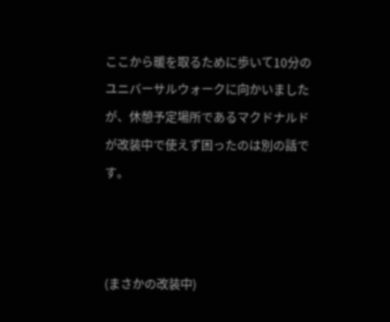ここから暖を取るために歩いて10分のユニバーサルウォークに向かいましたが、休憩予定場所であるマクドナルドが改装中で使えず困ったのは別の話です。



(まさかの改装中)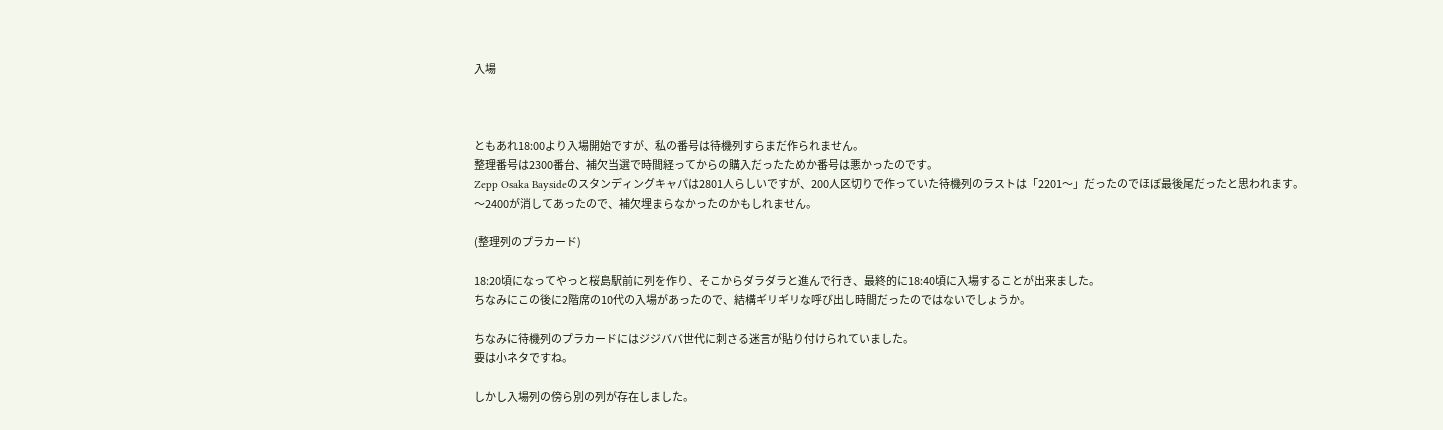入場



ともあれ18:00より入場開始ですが、私の番号は待機列すらまだ作られません。
整理番号は2300番台、補欠当選で時間経ってからの購入だったためか番号は悪かったのです。
Zepp Osaka Baysideのスタンディングキャパは2801人らしいですが、200人区切りで作っていた待機列のラストは「2201〜」だったのでほぼ最後尾だったと思われます。
〜2400が消してあったので、補欠埋まらなかったのかもしれません。

(整理列のプラカード)

18:20頃になってやっと桜島駅前に列を作り、そこからダラダラと進んで行き、最終的に18:40頃に入場することが出来ました。
ちなみにこの後に2階席の10代の入場があったので、結構ギリギリな呼び出し時間だったのではないでしょうか。

ちなみに待機列のプラカードにはジジババ世代に刺さる迷言が貼り付けられていました。
要は小ネタですね。

しかし入場列の傍ら別の列が存在しました。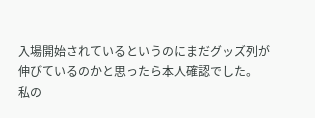入場開始されているというのにまだグッズ列が伸びているのかと思ったら本人確認でした。
私の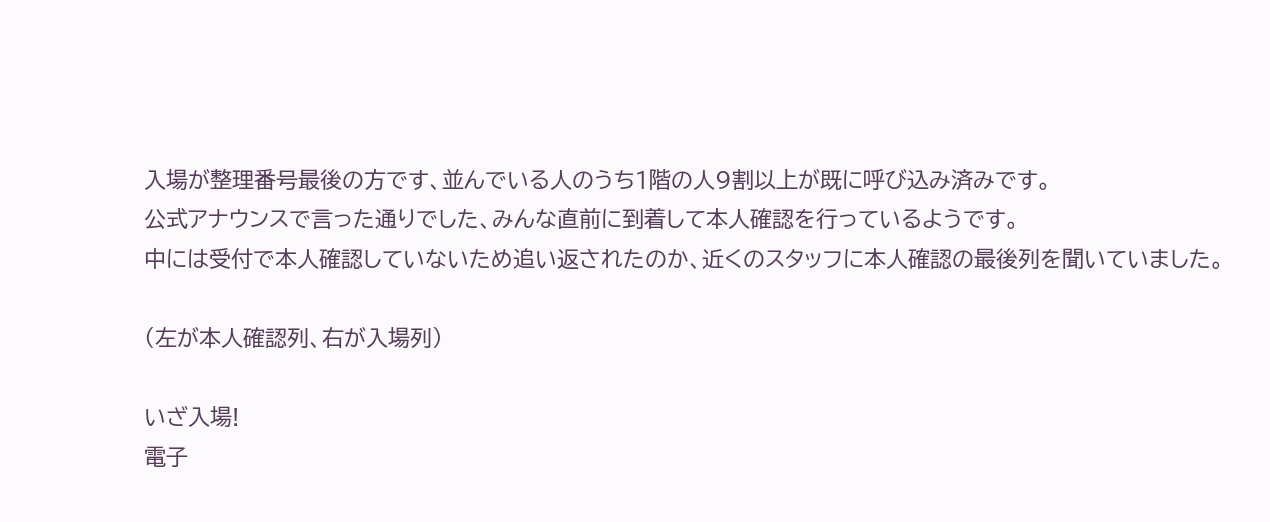入場が整理番号最後の方です、並んでいる人のうち1階の人9割以上が既に呼び込み済みです。
公式アナウンスで言った通りでした、みんな直前に到着して本人確認を行っているようです。
中には受付で本人確認していないため追い返されたのか、近くのスタッフに本人確認の最後列を聞いていました。

(左が本人確認列、右が入場列)

いざ入場!
電子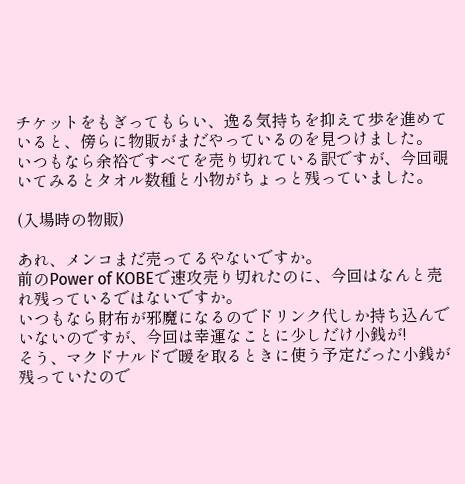チケットをもぎってもらい、逸る気持ちを抑えて歩を進めていると、傍らに物販がまだやっているのを見つけました。
いつもなら余裕ですべてを売り切れている訳ですが、今回覗いてみるとタオル数種と小物がちょっと残っていました。

(入場時の物販)

あれ、メンコまだ売ってるやないですか。
前のPower of KOBEで速攻売り切れたのに、今回はなんと売れ残っているではないですか。
いつもなら財布が邪魔になるのでドリンク代しか持ち込んでいないのですが、今回は幸運なことに少しだけ小銭が!
そう、マクドナルドで暖を取るときに使う予定だった小銭が残っていたので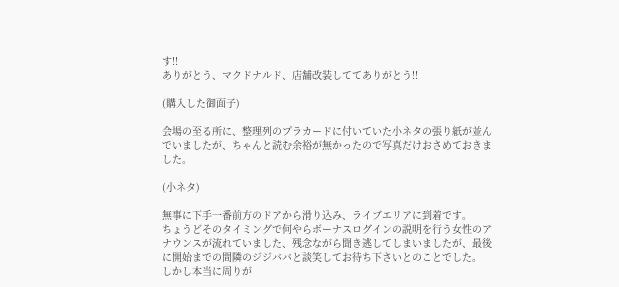す!!
ありがとう、マクドナルド、店舗改装しててありがとう!!

(購入した御面子)

会場の至る所に、整理列のプラカードに付いていた小ネタの張り紙が並んでいましたが、ちゃんと読む余裕が無かったので写真だけおさめておきました。

(小ネタ)

無事に下手一番前方のドアから滑り込み、ライブエリアに到着です。
ちょうどそのタイミングで何やらボーナスログインの説明を行う女性のアナウンスが流れていました、残念ながら聞き逃してしまいましたが、最後に開始までの間隣のジジババと談笑してお待ち下さいとのことでした。
しかし本当に周りが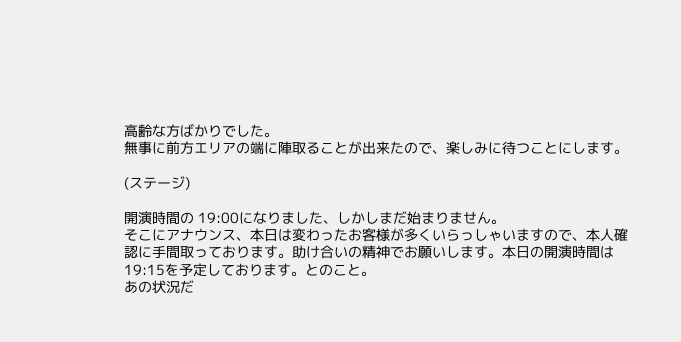高齢な方ばかりでした。
無事に前方エリアの端に陣取ることが出来たので、楽しみに待つことにします。

(ステージ)

開演時間の 19:00になりました、しかしまだ始まりません。
そこにアナウンス、本日は変わったお客様が多くいらっしゃいますので、本人確認に手間取っております。助け合いの精神でお願いします。本日の開演時間は19:15を予定しております。とのこと。
あの状況だ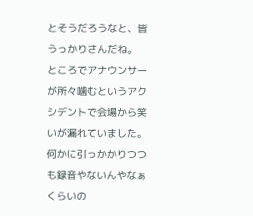とそうだろうなと、皆うっかりさんだね。
ところでアナウンサーが所々噛むというアクシデントで会場から笑いが漏れていました。
何かに引っかかりつつも録音やないんやなぁくらいの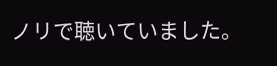ノリで聴いていました。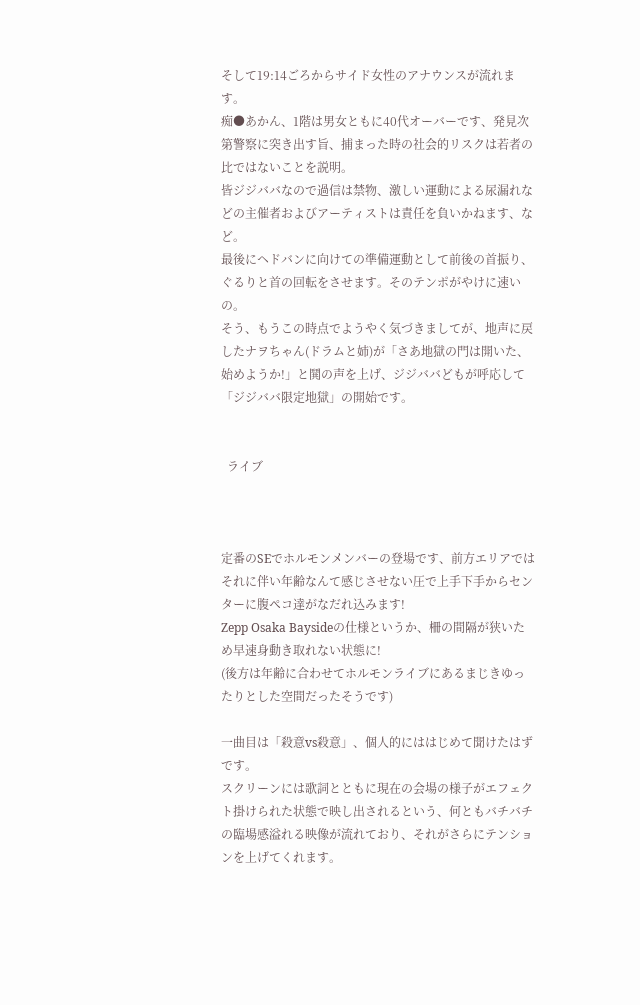そして19:14ごろからサイド女性のアナウンスが流れます。
痴●あかん、1階は男女ともに40代オーバーです、発見次第警察に突き出す旨、捕まった時の社会的リスクは若者の比ではないことを説明。
皆ジジババなので過信は禁物、激しい運動による尿漏れなどの主催者およびアーティストは責任を負いかねます、など。
最後にヘドバンに向けての準備運動として前後の首振り、ぐるりと首の回転をさせます。そのテンポがやけに速いの。
そう、もうこの時点でようやく気づきましてが、地声に戻したナヲちゃん(ドラムと姉)が「さあ地獄の門は開いた、始めようか!」と鬨の声を上げ、ジジババどもが呼応して「ジジババ限定地獄」の開始です。


  ライブ



定番のSEでホルモンメンバーの登場です、前方エリアではそれに伴い年齢なんて感じさせない圧で上手下手からセンターに腹ペコ達がなだれ込みます!
Zepp Osaka Baysideの仕様というか、柵の間隔が狭いため早速身動き取れない状態に!
(後方は年齢に合わせてホルモンライブにあるまじきゆったりとした空間だったそうです)

一曲目は「殺意vs殺意」、個人的にははじめて聞けたはずです。
スクリーンには歌詞とともに現在の会場の様子がエフェクト掛けられた状態で映し出されるという、何ともバチバチの臨場感溢れる映像が流れており、それがさらにテンションを上げてくれます。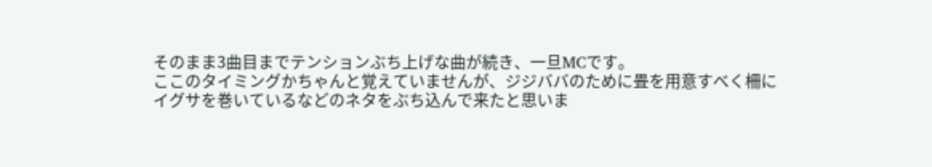そのまま3曲目までテンションぶち上げな曲が続き、一旦MCです。
ここのタイミングかちゃんと覚えていませんが、ジジババのために畳を用意すべく柵にイグサを巻いているなどのネタをぶち込んで来たと思いま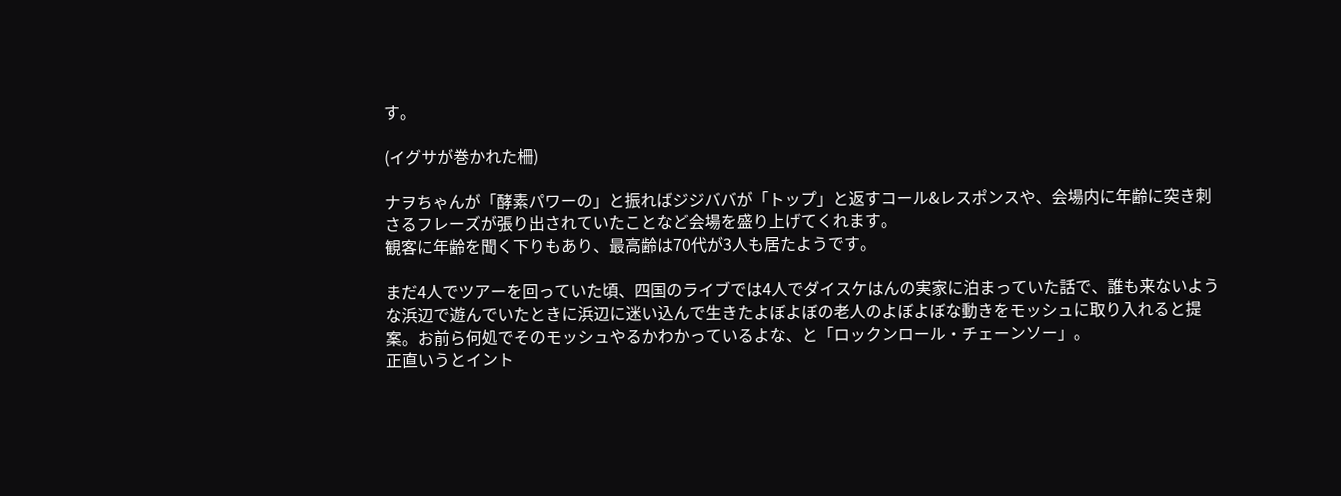す。

(イグサが巻かれた柵)

ナヲちゃんが「酵素パワーの」と振ればジジババが「トップ」と返すコール&レスポンスや、会場内に年齢に突き刺さるフレーズが張り出されていたことなど会場を盛り上げてくれます。
観客に年齢を聞く下りもあり、最高齢は70代が3人も居たようです。

まだ4人でツアーを回っていた頃、四国のライブでは4人でダイスケはんの実家に泊まっていた話で、誰も来ないような浜辺で遊んでいたときに浜辺に迷い込んで生きたよぼよぼの老人のよぼよぼな動きをモッシュに取り入れると提案。お前ら何処でそのモッシュやるかわかっているよな、と「ロックンロール・チェーンソー」。
正直いうとイント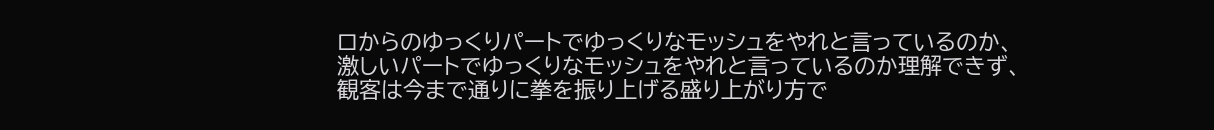ロからのゆっくりパートでゆっくりなモッシュをやれと言っているのか、激しいパートでゆっくりなモッシュをやれと言っているのか理解できず、観客は今まで通りに拳を振り上げる盛り上がり方で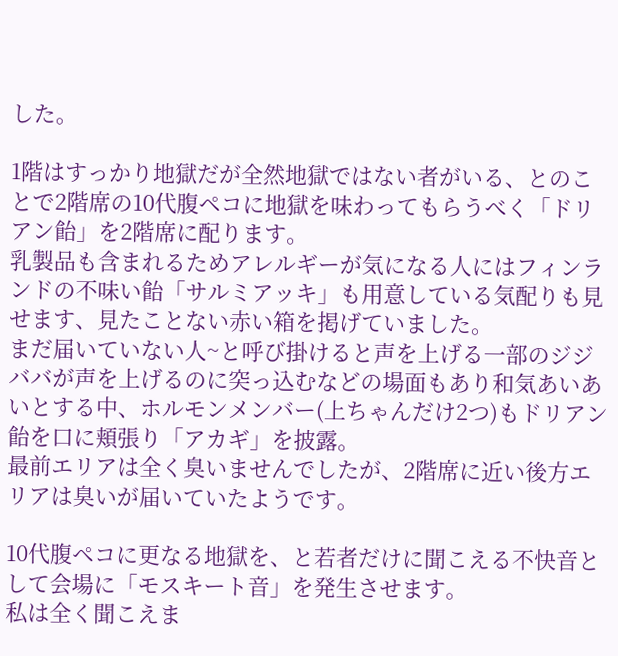した。

1階はすっかり地獄だが全然地獄ではない者がいる、とのことで2階席の10代腹ペコに地獄を味わってもらうべく「ドリアン飴」を2階席に配ります。
乳製品も含まれるためアレルギーが気になる人にはフィンランドの不味い飴「サルミアッキ」も用意している気配りも見せます、見たことない赤い箱を掲げていました。
まだ届いていない人~と呼び掛けると声を上げる一部のジジババが声を上げるのに突っ込むなどの場面もあり和気あいあいとする中、ホルモンメンバー(上ちゃんだけ2つ)もドリアン飴を口に頬張り「アカギ」を披露。
最前エリアは全く臭いませんでしたが、2階席に近い後方エリアは臭いが届いていたようです。

10代腹ペコに更なる地獄を、と若者だけに聞こえる不快音として会場に「モスキート音」を発生させます。
私は全く聞こえま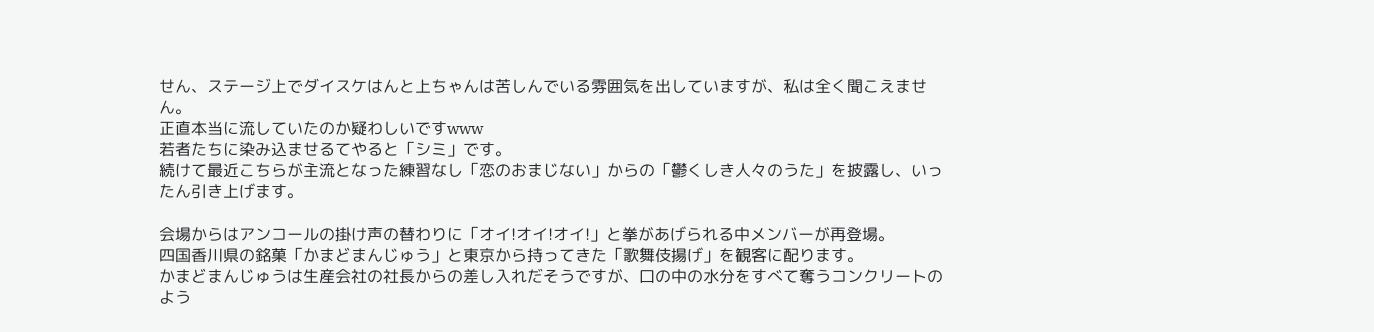せん、ステージ上でダイスケはんと上ちゃんは苦しんでいる雰囲気を出していますが、私は全く聞こえません。
正直本当に流していたのか疑わしいですwww
若者たちに染み込ませるてやると「シミ」です。
続けて最近こちらが主流となった練習なし「恋のおまじない」からの「鬱くしき人々のうた」を披露し、いったん引き上げます。

会場からはアンコールの掛け声の替わりに「オイ!オイ!オイ!」と拳があげられる中メンバーが再登場。
四国香川県の銘菓「かまどまんじゅう」と東京から持ってきた「歌舞伎揚げ」を観客に配ります。
かまどまんじゅうは生産会社の社長からの差し入れだそうですが、口の中の水分をすべて奪うコンクリートのよう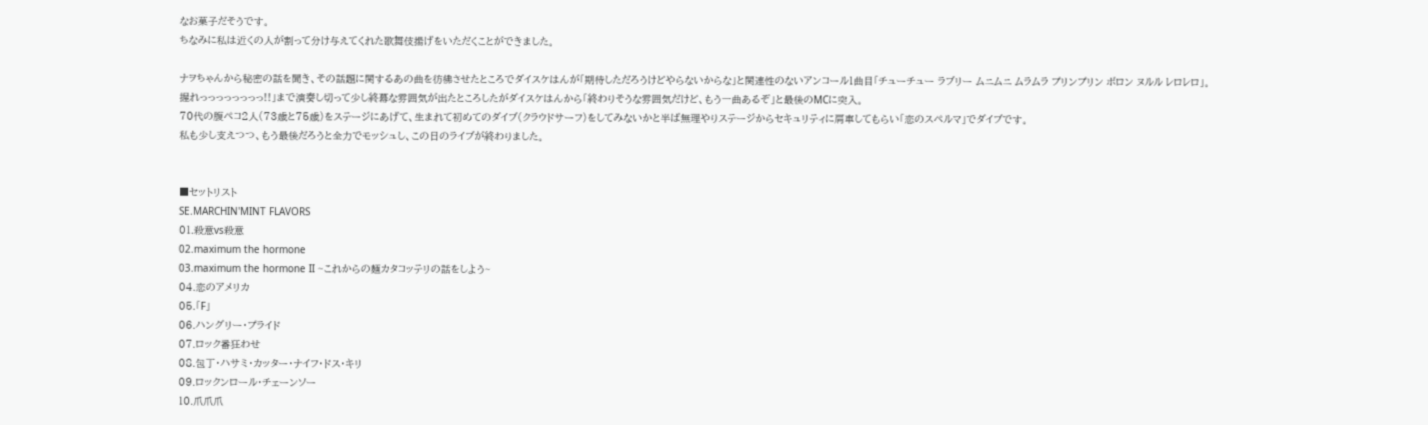なお菓子だそうです。
ちなみに私は近くの人が割って分け与えてくれた歌舞伎揚げをいただくことができました。

ナヲちゃんから秘密の話を聞き、その話題に関するあの曲を彷彿させたところでダイスケはんが「期待しただろうけどやらないからな」と関連性のないアンコール1曲目「チューチュー ラブリー ムニムニ ムラムラ プリンプリン ボロン ヌルル レロレロ」。
握れっっっっっっっっ!!」まで演奏し切って少し終幕な雰囲気が出たところしたがダイスケはんから「終わりそうな雰囲気だけど、もう一曲あるぞ」と最後のMCに突入。
70代の腹ペコ2人(73歳と75歳)をステージにあげて、生まれて初めてのダイブ(クラウドサーフ)をしてみないかと半ば無理やりステージからセキュリティに肩車してもらい「恋のスペルマ」でダイブです。
私も少し支えつつ、もう最後だろうと全力でモッシュし、この日のライブが終わりました。


■セットリスト
SE.MARCHIN'MINT FLAVORS
01.殺意vs殺意
02.maximum the hormone
03.maximum the hormone II ~これからの麺カタコッテリの話をしよう~
04.恋のアメリカ
05.「F」
06.ハングリー・プライド
07.ロック番狂わせ
08.包丁・ハサミ・カッター・ナイフ・ドス・キリ
09.ロックンロール・チェーンソー
10.爪爪爪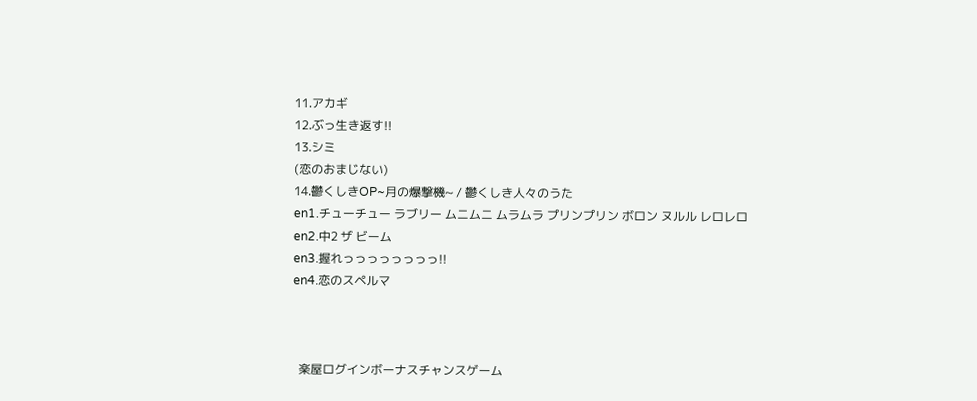11.アカギ
12.ぶっ生き返す!!
13.シミ
(恋のおまじない)
14.鬱くしきOP~月の爆撃機~ / 鬱くしき人々のうた
en1.チューチュー ラブリー ムニムニ ムラムラ プリンプリン ボロン ヌルル レロレロ
en2.中2 ザ ビーム
en3.握れっっっっっっっっ!!
en4.恋のスペルマ



  楽屋ログインボーナスチャンスゲーム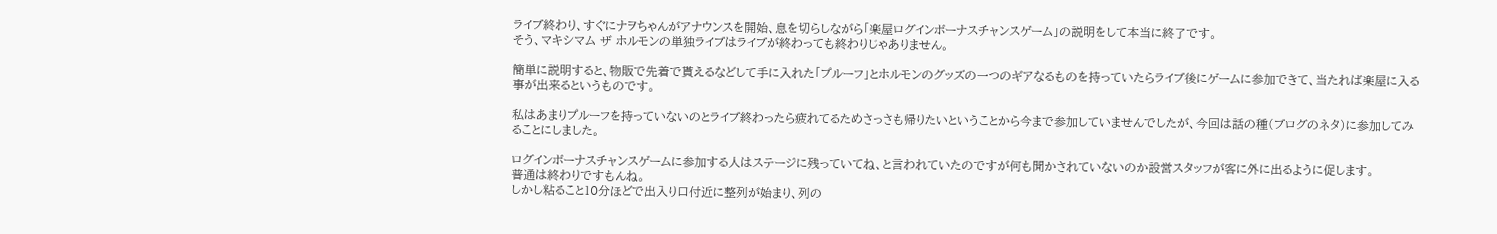ライブ終わり、すぐにナヲちゃんがアナウンスを開始、息を切らしながら「楽屋ログインボーナスチャンスゲーム」の説明をして本当に終了です。
そう、マキシマム ザ ホルモンの単独ライブはライブが終わっても終わりじゃありません。

簡単に説明すると、物販で先着で貰えるなどして手に入れた「プルーフ」とホルモンのグッズの一つのギアなるものを持っていたらライブ後にゲームに参加できて、当たれば楽屋に入る事が出来るというものです。

私はあまりプルーフを持っていないのとライブ終わったら疲れてるためさっさも帰りたいということから今まで参加していませんでしたが、今回は話の種(ブログのネタ)に参加してみることにしました。

ログインボーナスチャンスゲームに参加する人はステージに残っていてね、と言われていたのですが何も聞かされていないのか設営スタッフが客に外に出るように促します。
普通は終わりですもんね。
しかし粘ること10分ほどで出入り口付近に整列が始まり、列の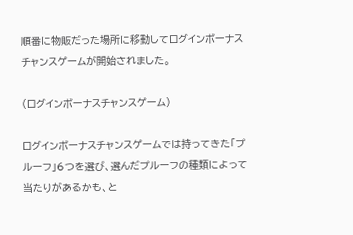順番に物販だった場所に移動してログインボーナスチャンスゲームが開始されました。

(ログインボーナスチャンスゲーム)

ログインボーナスチャンスゲームでは持ってきた「プルーフ」6つを選び、選んだプルーフの種類によって当たりがあるかも、と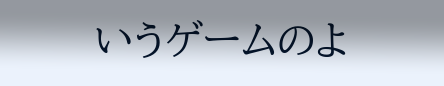いうゲームのよ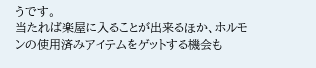うです。
当たれば楽屋に入ることが出来るほか、ホルモンの使用済みアイテムをゲットする機会も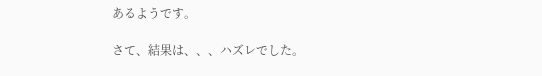あるようです。

さて、結果は、、、ハズレでした。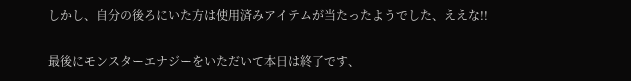しかし、自分の後ろにいた方は使用済みアイテムが当たったようでした、ええな!!

最後にモンスターエナジーをいただいて本日は終了です、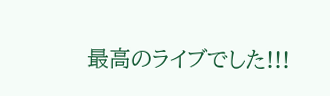最高のライブでした!!!